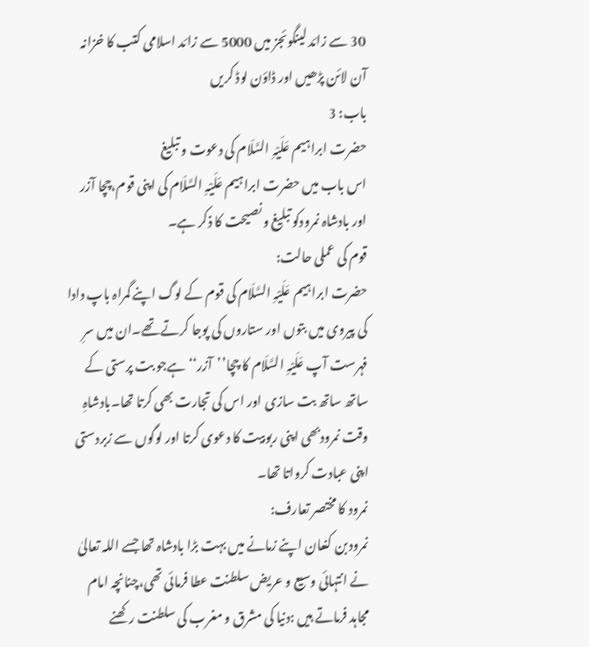30 سے زائد لینگوئجز میں 5000 سے زائد اسلامی کتب کا خزانہ آن لائن پڑھیں اور ڈاؤن لوڈ کریں
باب: 3
حضرت ابراہیم عَلَیْہِ السَّلَام کی دعوت و تبلیغ
اس باب میں حضرت ابراہیم عَلَیْہِ السَّلَام کی اپنی قوم،چچا آزر اور بادشاہ نمرودکو تبلیغ و نصیحت کا ذکر ہے۔
قوم کی عملی حالت:
حضرت ابراہیم عَلَیْہِ السَّلَام کی قوم کے لوگ اپنے گمراہ باپ دادا کی پیروی میں بتوں اور ستاروں کی پوجا کرتے تھے۔ان میں سرِ فہرست آپ عَلَیْہِ السَّلَام کا چچا’’آزر‘‘ہےجو بت پرستی کے ساتھ ساتھ بت سازی اور اس کی تجارت بھی کرتا تھا۔بادشاہِ وقت نمرودبھی اپنی ربوبیت کا دعوی کرتا اور لوگوں سے زبردستی اپنی عبادت کرواتا تھا۔
نمرود کا مختصر تعارف:
نمرودبن کنعان اپنے زمانے میں بہت بڑا بادشاہ تھا جسے اللہ تعالیٰ نے انتہائی وسیع و عریض سلطنت عطا فرمائی تھی،چنانچہ امام مجاہد فرماتے ہیں :دنیا کی مشرق و مغرب کی سلطنت رکھنے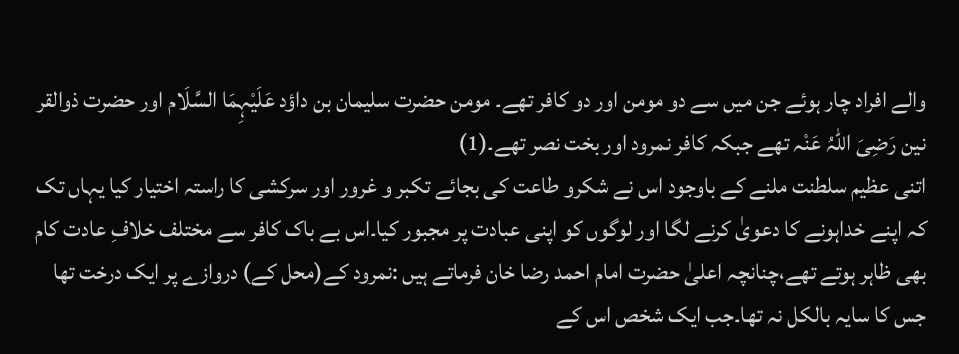والے افراد چار ہوئے جن میں سے دو مومن اور دو کافر تھے۔ مومن حضرت سلیمان بن داؤد عَلَیْہِمَا السَّلَام اور حضرت ذوالقر نین رَضِیَ اللہُ عَنْہ تھے جبکہ کافر نمرود اور بخت نصر تھے۔(1)
اتنی عظیم سلطنت ملنے کے باوجود اس نے شکرو طاعت کی بجائے تکبر و غرور اور سرکشی کا راستہ اختیار کیا یہاں تک کہ اپنے خداہونے کا دعویٰ کرنے لگا اور لوگوں کو اپنی عبادت پر مجبور کیا۔اس بے باک کافر سے مختلف خلافِ عادت کام بھی ظاہر ہوتے تھے،چنانچہ اعلیٰ حضرت امام احمد رضا خان فرماتے ہیں :نمرود کے(محل کے) دروازے پر ایک درخت تھا جس کا سایہ بالکل نہ تھا۔جب ایک شخص اس کے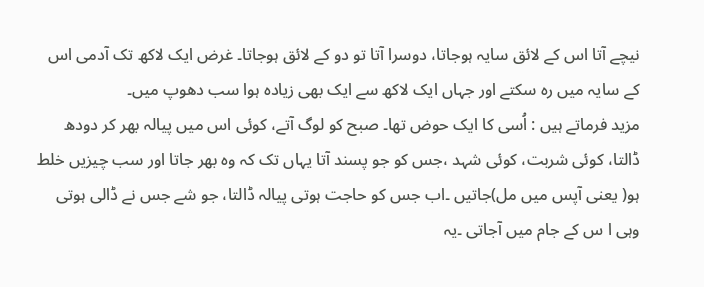نیچے آتا اس کے لائق سایہ ہوجاتا، دوسرا آتا تو دو کے لائق ہوجاتا۔ غرض ایک لاکھ تک آدمی اس کے سایہ میں رہ سکتے اور جہاں ایک لاکھ سے ایک بھی زیادہ ہوا سب دھوپ میں۔
مزید فرماتے ہیں : اُسی کا ایک حوض تھا۔ صبح کو لوگ آتے، کوئی اس میں پیالہ بھر کر دودھ ڈالتا، کوئی شربت، کوئی شہد ،جس کو جو پسند آتا یہاں تک کہ وہ بھر جاتا اور سب چیزیں خلط ہو( یعنی آپس میں مل)جاتیں ۔اب جس کو حاجت ہوتی پیالہ ڈالتا، جو شے جس نے ڈالی ہوتی وہی ا س کے جام میں آجاتی ۔یہ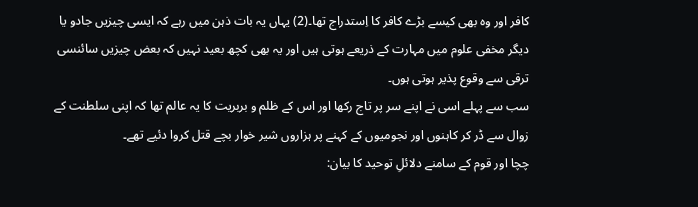کافر اور وہ بھی کیسے بڑے کافر کا اِستدراج تھا۔(2) یہاں یہ بات ذہن میں رہے کہ ایسی چیزیں جادو یا دیگر مخفی علوم میں مہارت کے ذریعے ہوتی ہیں اور یہ بھی کچھ بعید نہیں کہ بعض چیزیں سائنسی ترقی سے وقوع پذیر ہوتی ہوں۔
سب سے پہلے اسی نے اپنے سر پر تاج رکھا اور اس کے ظلم و بربریت کا یہ عالم تھا کہ اپنی سلطنت کے زوال سے ڈر کر کاہنوں اور نجومیوں کے کہنے پر ہزاروں شیر خوار بچے قتل کروا دئیے تھے۔
چچا اور قوم کے سامنے دلائلِ توحید کا بیان: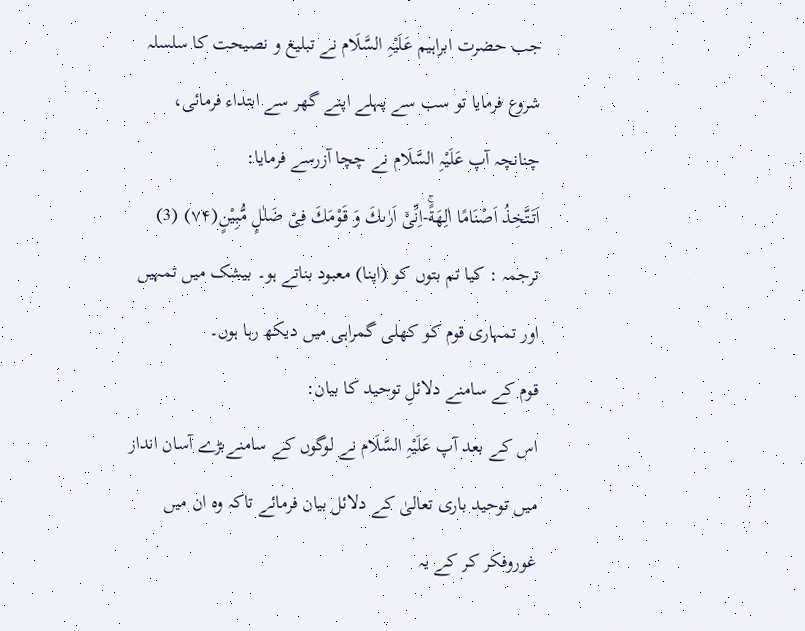جب حضرت ابراہیم عَلَیْہِ السَّلَام نے تبلیغ و نصیحت کا سلسلہ شروع فرمایا تو سب سے پہلے اپنے گھر سے ابتداء فرمائی، چنانچہ آپ عَلَیْہِ السَّلَام نے چچا آزرسے فرمایا:
اَتَتَّخِذُ اَصْنَامًا اٰلِهَةًۚ-اِنِّیْۤ اَرٰىكَ وَ قَوْمَكَ فِیْ ضَلٰلٍ مُّبِیْنٍ(۷۴) (3)
ترجمہ : کیا تم بتوں کو (اپنا) معبود بناتے ہو۔ بیشک میں تمہیں اور تمہاری قوم کو کھلی گمراہی میں دیکھ رہا ہوں۔
قوم کے سامنے دلائلِ توحید کا بیان:
اس کے بعد آپ عَلَیْہِ السَّلَام نے لوگوں کے سامنےبڑے آسان انداز میں توحید باری تعالیٰ کے دلائل بیان فرمائے تاکہ وہ ان میں غوروفکر کر کے یہ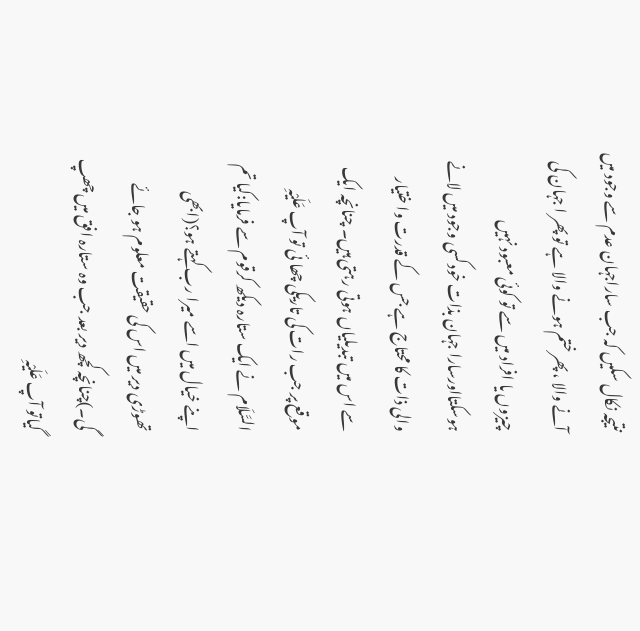نتیجہ نکال سکیں کہ جب ساراجہان عدم سے وجود میں آنے والا ، پھر ختم ہونے والا ہے تو پھر ا جہان کی چیزوں یا افراد میں سے تو کوئی معبود نہیں ہوسکتااورسارا جہان بذات خودکسی وجود میں لانے والی ذات کا محتاج ہے جس کے قدرت وا ختیار سے اس میں تبدیلیاں ہوتی رہتی ہیں۔ چنانچہ ایک موقع پر جب رات کی تاریکی چھا ئی تو آپ عَلَیْہِ السَّلَام نے ایک ستارہ دیکھ کرقوم سے فرمایا:کیا تم اپنے خیال میں اسے میرا رب کہتے ہو؟(ابھی تھوڑی دیر میں اس کی حقیقت معلوم ہو جائے گی۔)چنانچہ کچھ دیر بعد جب وہ ستارہ افق میں چھپ گیاتو آپ عَلَیْہِ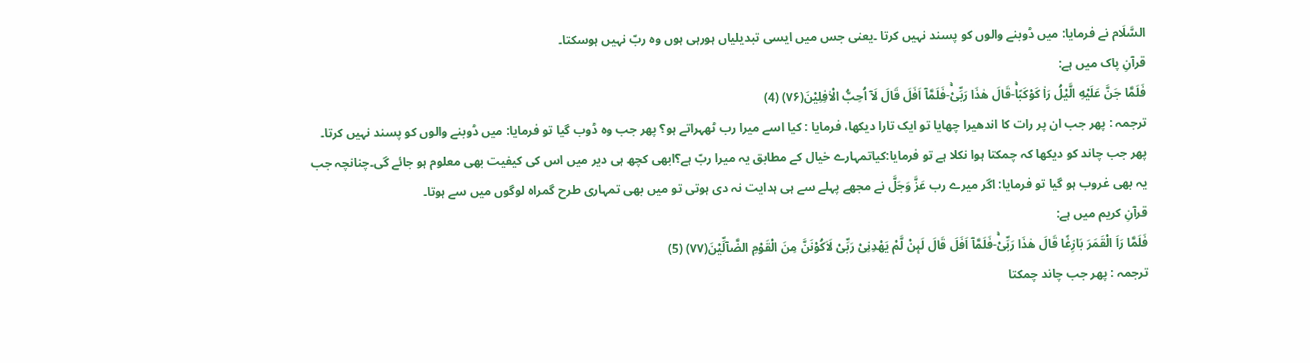السَّلَام نے فرمایا: میں ڈوبنے والوں کو پسند نہیں کرتا ۔یعنی جس میں ایسی تبدیلیاں ہورہی ہوں وہ ربّ نہیں ہوسکتا۔
قرآنِ پاک میں ہے:
فَلَمَّا جَنَّ عَلَیْهِ الَّیْلُ رَاٰ كَوْكَبًاۚ-قَالَ هٰذَا رَبِّیْۚ-فَلَمَّاۤ اَفَلَ قَالَ لَاۤ اُحِبُّ الْاٰفِلِیْنَ(۷۶) (4)
ترجمہ : پھر جب ان پر رات کا اندھیرا چھایا تو ایک تارا دیکھا، فرمایا : کیا اسے میرا رب ٹھہراتے ہو؟ پھر جب وہ ڈوب گیا تو فرمایا: میں ڈوبنے والوں کو پسند نہیں کرتا۔
پھر جب چاند کو دیکھا کہ چمکتا ہوا نکلا ہے تو فرمایا:کیاتمہارے خیال کے مطابق یہ میرا ربّ ہے؟ابھی کچھ ہی دیر میں اس کی کیفیت بھی معلوم ہو جائے گی۔چنانچہ جب یہ بھی غروب ہو گیا تو فرمایا: اگر میرے رب عَزَّ وَجَلَّ نے مجھے پہلے سے ہی ہدایت نہ دی ہوتی تو میں بھی تمہاری طرح گمراہ لوگوں میں سے ہوتا۔
قرآنِ کریم میں ہے:
فَلَمَّا رَاَ الْقَمَرَ بَازِغًا قَالَ هٰذَا رَبِّیْۚ-فَلَمَّاۤ اَفَلَ قَالَ لَىٕنْ لَّمْ یَهْدِنِیْ رَبِّیْ لَاَكُوْنَنَّ مِنَ الْقَوْمِ الضَّآلِّیْنَ(۷۷) (5)
ترجمہ : پھر جب چاند چمکتا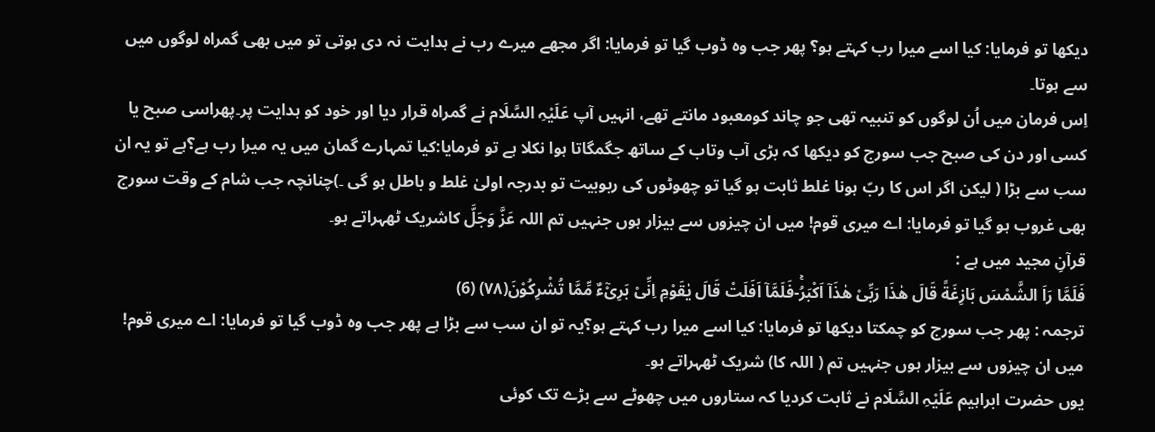دیکھا تو فرمایا: کیا اسے میرا رب کہتے ہو؟ پھر جب وہ ڈوب گیا تو فرمایا: اگر مجھے میرے رب نے ہدایت نہ دی ہوتی تو میں بھی گمراہ لوگوں میں سے ہوتا۔
اِس فرمان میں اُن لوگوں کو تنبیہ تھی جو چاند کومعبود مانتے تھے، انہیں آپ عَلَیْہِ السَّلَام نے گمراہ قرار دیا اور خود کو ہدایت پر۔پھراسی صبح یا کسی اور دن کی صبح جب سورج کو دیکھا کہ بڑی آب وتاب کے ساتھ جگمگاتا ہوا نکلا ہے تو فرمایا:کیا تمہارے گمان میں یہ میرا رب ہے؟ہے تو یہ ان سب سے بڑا ( لیکن اگر اس کا ربّ ہونا غلط ثابت ہو گیا تو چھوٹوں کی ربوبیت تو بدرجہ اولیٰ غلط و باطل ہو گی ۔)چنانچہ جب شام کے وقت سورج بھی غروب ہو گیا تو فرمایا: اے میری قوم! میں ان چیزوں سے بیزار ہوں جنہیں تم اللہ عَزَّ وَجَلَّ کاشریک ٹھہراتے ہو۔
قرآنِ مجید میں ہے :
فَلَمَّا رَاَ الشَّمْسَ بَازِغَةً قَالَ هٰذَا رَبِّیْ هٰذَاۤ اَكْبَرُۚ-فَلَمَّاۤ اَفَلَتْ قَالَ یٰقَوْمِ اِنِّیْ بَرِیْٓءٌ مِّمَّا تُشْرِكُوْنَ(۷۸) (6)
ترجمہ : پھر جب سورج کو چمکتا دیکھا تو فرمایا: کیا اسے میرا رب کہتے ہو؟یہ تو ان سب سے بڑا ہے پھر جب وہ ڈوب گیا تو فرمایا: اے میری قوم! میں ان چیزوں سے بیزار ہوں جنہیں تم ( اللہ کا) شریک ٹھہراتے ہو۔
یوں حضرت ابراہیم عَلَیْہِ السَّلَام نے ثابت کردیا کہ ستاروں میں چھوٹے سے بڑے تک کوئی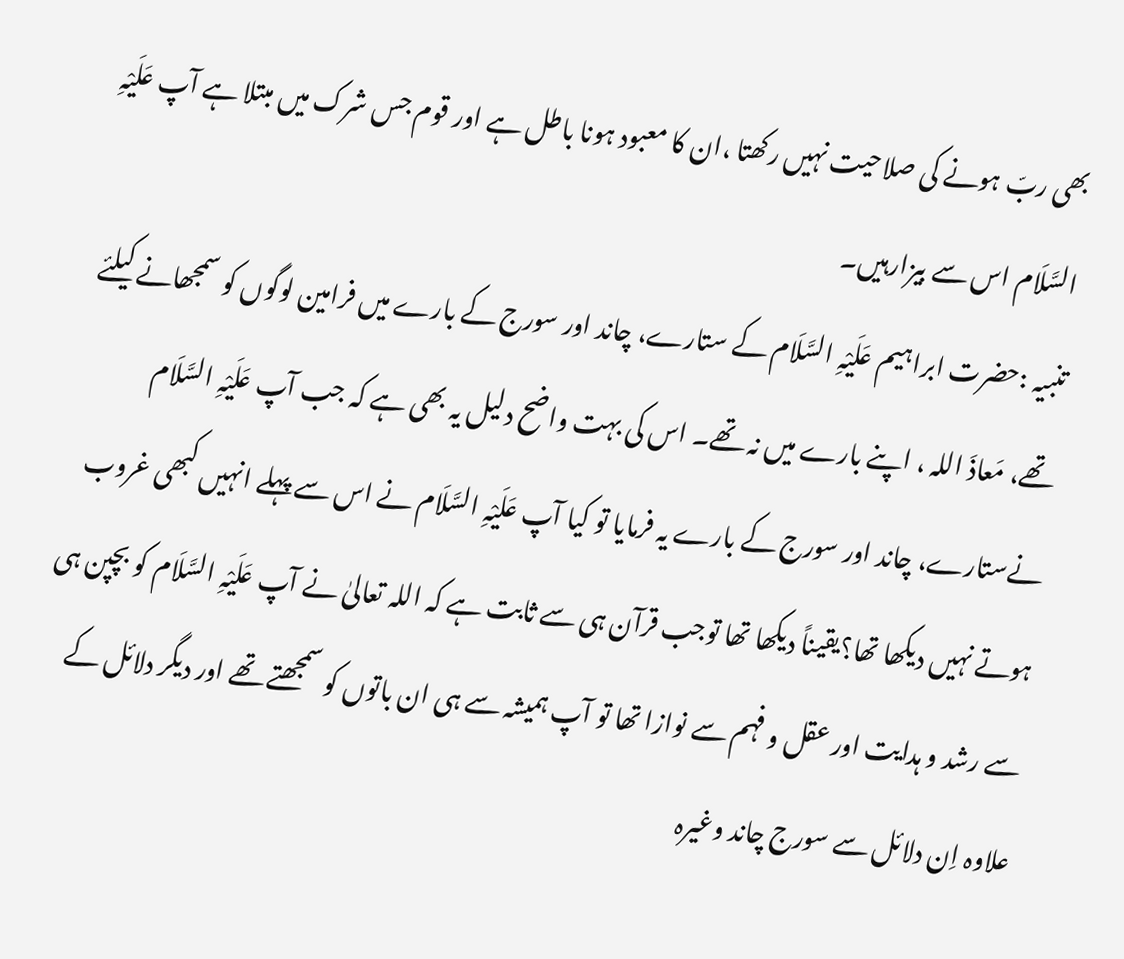بھی ربّ ہونے کی صلاحیت نہیں رکھتا ،ان کا معبود ہونا باطل ہے اور قوم جس شرک میں مبتلا ہے آپ عَلَیْہِ السَّلَام اس سے بیزارہیں۔
تنبیہ :حضرت ابراہیم عَلَیْہِ السَّلَام کے ستارے، چاند اور سورج کے بارے میں فرامین لوگوں کو سمجھانے کیلئے تھے، مَعاذَ اللہ ، اپنے بارے میں نہ تھے۔ اس کی بہت واضح دلیل یہ بھی ہے کہ جب آپ عَلَیْہِ السَّلَام نےستارے، چاند اور سورج کے بارے یہ فرمایا تو کیا آپ عَلَیْہِ السَّلَام نے اس سے پہلے انہیں کبھی غروب ہوتے نہیں دیکھا تھا؟یقیناً دیکھا تھا توجب قرآن ہی سے ثابت ہے کہ اللہ تعالیٰ نے آپ عَلَیْہِ السَّلَام کو بچپن ہی سے رشد و ہدایت اور عقل و فہم سے نوازا تھا تو آپ ہمیشہ سے ہی ان باتوں کو سمجھتے تھے اور دیگر دلائل کے علاوہ اِن دلائل سے سورج چاند وغیرہ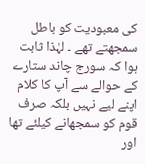کی معبودیت کو باطل سمجھتے تھے ۔ لہٰذا ثابت ہوا کہ سورج چاند ستارے کے حوالے سے آپ کا کلام اپنے لیے نہیں بلکہ صرف قوم کو سمجھانے کیلئے تھا اور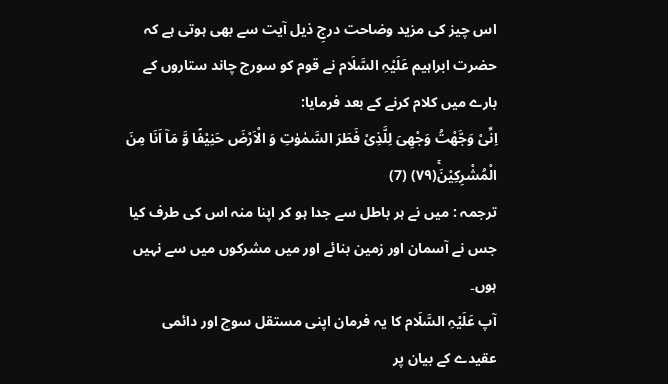اس چیز کی مزید وضاحت درجِ ذیل آیت سے بھی ہوتی ہے کہ حضرت ابراہیم عَلَیْہِ السَّلَام نے قوم کو سورج چاند ستاروں کے بارے میں کلام کرنے کے بعد فرمایا:
اِنِّیْ وَجَّهْتُ وَجْهِیَ لِلَّذِیْ فَطَرَ السَّمٰوٰتِ وَ الْاَرْضَ حَنِیْفًا وَّ مَاۤ اَنَا مِنَ الْمُشْرِكِیْنَۚ(۷۹) (7)
ترجمہ : میں نے ہر باطل سے جدا ہو کر اپنا منہ اس کی طرف کیا جس نے آسمان اور زمین بنائے اور میں مشرکوں میں سے نہیں ہوں۔
آپ عَلَیْہِ السَّلَام کا یہ فرمان اپنی مستقل سوچ اور دائمی عقیدے کے بیان پر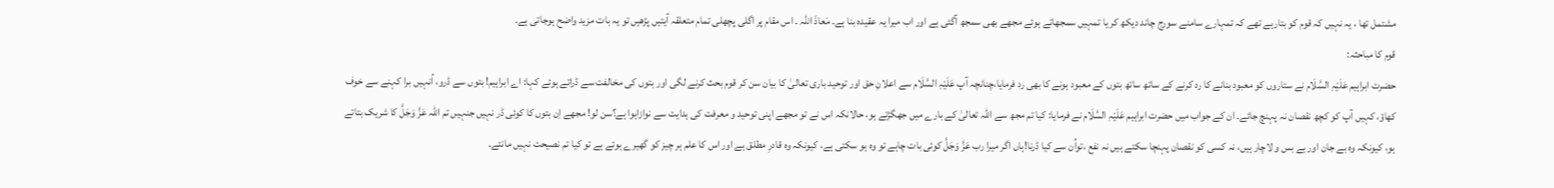مشتمل تھا ، یہ نہیں کہ قوم کو بتارہے تھے کہ تمہارے سامنے سورج چاند دیکھ کر یا تمہیں سمجھاتے ہوئے مجھے بھی سمجھ آگئی ہے اور اب میرا یہ عقیدہ بنا ہے۔ مَعاذَ اللہ ۔ اس مقام پر اگلی پچھلی تمام متعلقہ آیتیں پڑھیں تو یہ بات مزید واضح ہوجاتی ہے۔
قوم کا مباحثہ:
حضرت ابراہیم عَلَیْہِ السَّلَام نے ستاروں کو معبود بنانے کا رد کرنے کے ساتھ ساتھ بتوں کے معبود ہونے کا بھی رد فرمایا،چنانچہ آپ عَلَیْہِ السَّلَام سے اعلانِ حق اور توحید باری تعالیٰ کا بیان سن کر قوم بحث کرنے لگی اور بتوں کی مخالفت سے ڈراتے ہوئے کہا: اے ابراہیم! بتوں سے ڈرو، اُنہیں برا کہنے سے خوف کھاؤ، کہیں آپ کو کچھ نقصان نہ پہنچ جائے۔ ان کے جواب میں حضرت ابراہیم عَلَیْہِ السَّلَام نے فرمایا: کیا تم مجھ سے اللہ تعالیٰ کے بارے میں جھگڑتے ہو، حالانکہ اس نے تو مجھے اپنی توحید و معرفت کی ہدایت سے نوازاہوا ہے؟سن لو! مجھے اِن بتوں کا کوئی ڈر نہیں جنہیں تم اللہ عَزَّ وَجَلَّ کا شریک بتاتے ہو، کیونکہ وہ بے جان اور بے بس و لاچار ہیں، نہ کسی کو نقصان پہنچا سکتے ہیں نہ نفع ،تواُن سے کیا ڈرنا!ہاں اگر میرا رب عَزَّ وَجَلَّ کوئی بات چاہے تو وہ ہو سکتی ہے، کیونکہ وہ قادرِ مطلق ہے اور اس کا علم ہر چیز کو گھیرے ہوئے ہے تو کیا تم نصیحت نہیں مانتے۔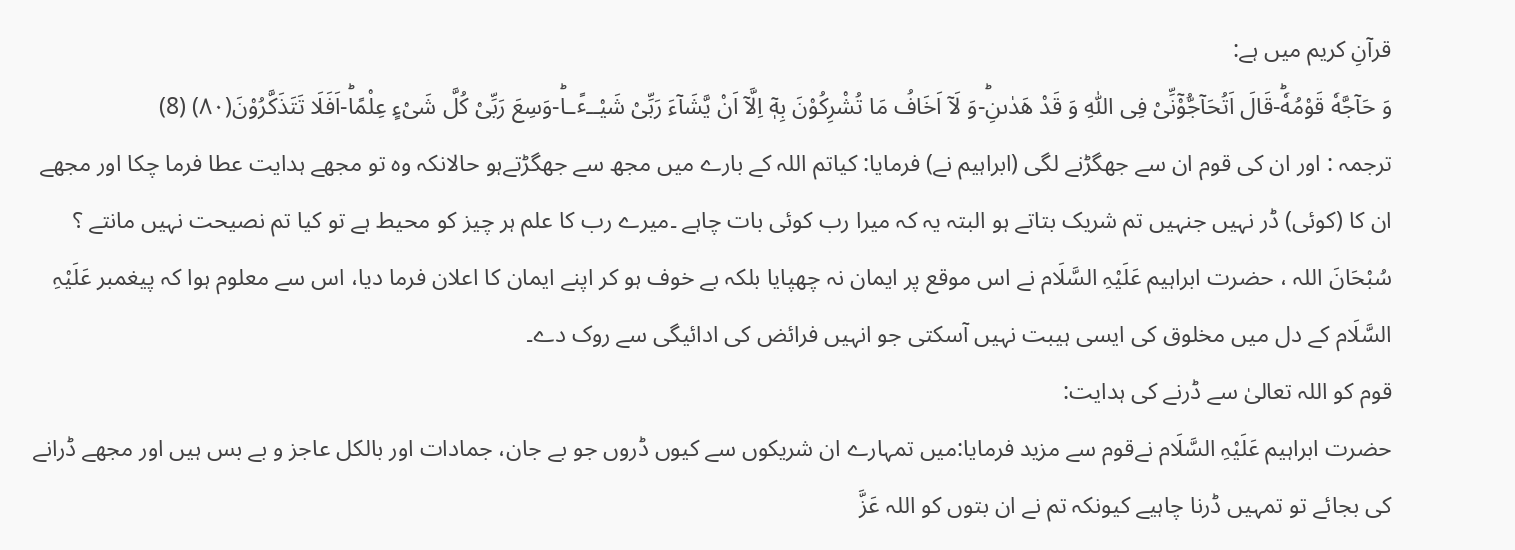قرآنِ کریم میں ہے:
وَ حَآجَّهٗ قَوْمُهٗؕ-قَالَ اَتُحَآجُّوْٓنِّیْ فِی اللّٰهِ وَ قَدْ هَدٰىنِؕ-وَ لَاۤ اَخَافُ مَا تُشْرِكُوْنَ بِهٖۤ اِلَّاۤ اَنْ یَّشَآءَ رَبِّیْ شَیْــٴًـاؕ-وَسِعَ رَبِّیْ كُلَّ شَیْءٍ عِلْمًاؕ-اَفَلَا تَتَذَكَّرُوْنَ(۸۰) (8)
ترجمہ : اور ان کی قوم ان سے جھگڑنے لگی (ابراہیم نے) فرمایا: کیاتم اللہ کے بارے میں مجھ سے جھگڑتےہو حالانکہ وہ تو مجھے ہدایت عطا فرما چکا اور مجھے ان کا (کوئی) ڈر نہیں جنہیں تم شریک بتاتے ہو البتہ یہ کہ میرا رب کوئی بات چاہے ۔میرے رب کا علم ہر چیز کو محیط ہے تو کیا تم نصیحت نہیں مانتے ؟
سُبْحَانَ اللہ ، حضرت ابراہیم عَلَیْہِ السَّلَام نے اس موقع پر ایمان نہ چھپایا بلکہ بے خوف ہو کر اپنے ایمان کا اعلان فرما دیا، اس سے معلوم ہوا کہ پیغمبر عَلَیْہِ السَّلَام کے دل میں مخلوق کی ایسی ہیبت نہیں آسکتی جو انہیں فرائض کی ادائیگی سے روک دے۔
قوم کو اللہ تعالیٰ سے ڈرنے کی ہدایت:
حضرت ابراہیم عَلَیْہِ السَّلَام نےقوم سے مزید فرمایا:میں تمہارے ان شریکوں سے کیوں ڈروں جو بے جان، جمادات اور بالکل عاجز و بے بس ہیں اور مجھے ڈرانے کی بجائے تو تمہیں ڈرنا چاہیے کیونکہ تم نے ان بتوں کو اللہ عَزَّ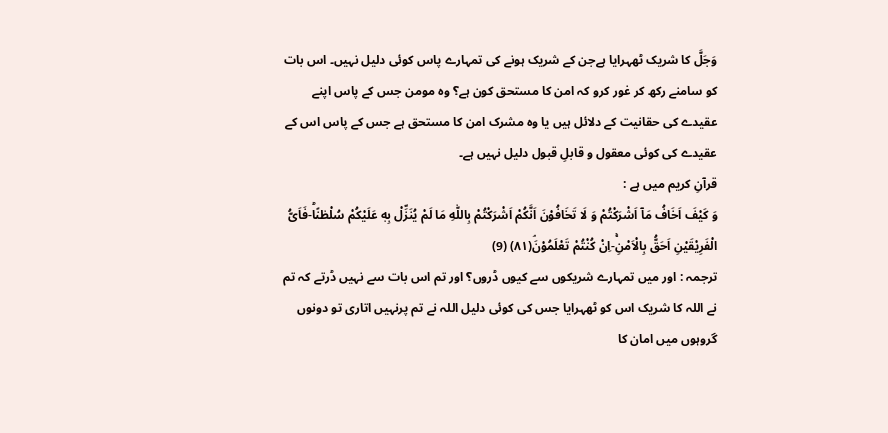وَجَلَّ کا شریک ٹھہرایا ہےجن کے شریک ہونے کی تمہارے پاس کوئی دلیل نہیں۔ اس بات کو سامنے رکھ کر غور کرو کہ امن کا مستحق کون ہے؟ وہ مومن جس کے پاس اپنے عقیدے کی حقانیت کے دلائل ہیں یا وہ مشرک امن کا مستحق ہے جس کے پاس اس کے عقیدے کی کوئی معقول و قابلِ قبول دلیل نہیں ہے۔
قرآنِ کریم میں ہے :
وَ كَیْفَ اَخَافُ مَاۤ اَشْرَكْتُمْ وَ لَا تَخَافُوْنَ اَنَّكُمْ اَشْرَكْتُمْ بِاللّٰهِ مَا لَمْ یُنَزِّلْ بِهٖ عَلَیْكُمْ سُلْطٰنًاؕ-فَاَیُّ الْفَرِیْقَیْنِ اَحَقُّ بِالْاَمْنِۚ-اِنْ كُنْتُمْ تَعْلَمُوْنَۘ(۸۱) (9)
ترجمہ : اور میں تمہارے شریکوں سے کیوں ڈروں؟ اور تم اس بات سے نہیں ڈرتے کہ تم نے اللہ کا شریک اس کو ٹھہرایا جس کی کوئی دلیل اللہ نے تم پرنہیں اتاری تو دونوں گروہوں میں امان کا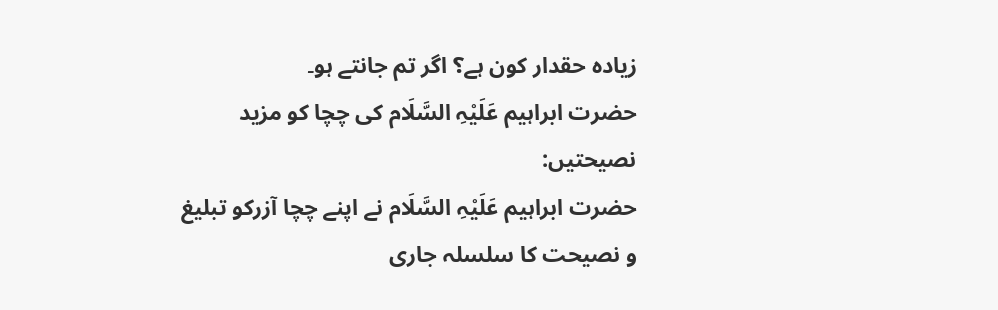زیادہ حقدار کون ہے؟ اگر تم جانتے ہو۔
حضرت ابراہیم عَلَیْہِ السَّلَام کی چچا کو مزید نصیحتیں:
حضرت ابراہیم عَلَیْہِ السَّلَام نے اپنے چچا آزرکو تبلیغ و نصیحت کا سلسلہ جاری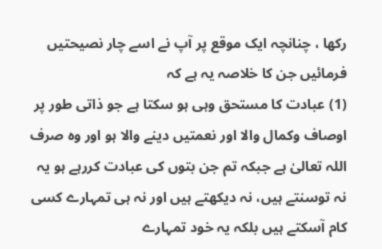رکھا ، چنانچہ ایک موقع پر آپ نے اسے چار نصیحتیں فرمائیں جن کا خلاصہ یہ ہے کہ
(1) عبادت کا مستحق وہی ہو سکتا ہے جو ذاتی طور پر اوصاف وکمال والا اور نعمتیں دینے والا ہو اور وہ صرف اللہ تعالیٰ ہے جبکہ تم جن بتوں کی عبادت کررہے ہو یہ نہ توسنتے ہیں، نہ دیکھتے ہیں اور نہ ہی تمہارے کسی کام آسکتے ہیں بلکہ یہ خود تمہارے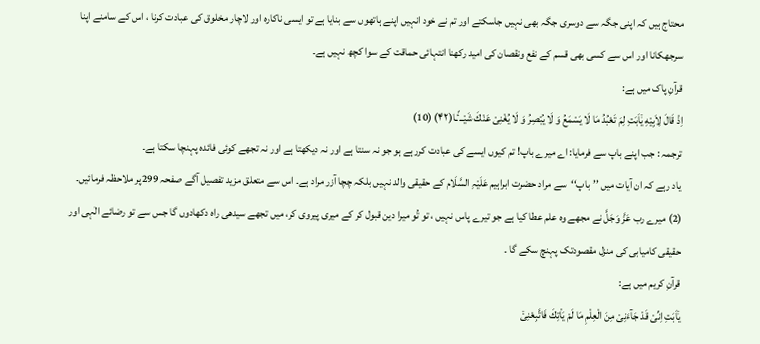محتاج ہیں کہ اپنی جگہ سے دوسری جگہ بھی نہیں جاسکتے اور تم نے خود انہیں اپنے ہاتھوں سے بنایا ہے تو ایسی ناکارہ اور لاچار مخلوق کی عبادت کرنا ، اس کے سامنے اپنا سرجھکانا اور اس سے کسی بھی قسم کے نفع ونقصان کی امید رکھنا انتہائی حماقت کے سوا کچھ نہیں ہے۔
قرآنِ پاک میں ہے:
اِذْ قَالَ لِاَبِیْهِ یٰۤاَبَتِ لِمَ تَعْبُدُ مَا لَا یَسْمَعُ وَ لَا یُبْصِرُ وَ لَا یُغْنِیْ عَنْكَ شَیْــٴًـا(۴۲) (10)
ترجمہ : جب اپنے باپ سے فرمایا: اے میرے باپ! تم کیوں ایسے کی عبادت کررہے ہو جو نہ سنتا ہے اور نہ دیکھتا ہے اور نہ تجھے کوئی فائدہ پہنچا سکتا ہے۔
یاد رہے کہ ان آیات میں ’’باپ‘‘سے مراد حضرت ابراہیم عَلَیْہِ السَّلَام کے حقیقی والد نہیں بلکہ چچا آزر مراد ہے۔ اس سے متعلق مزید تفصیل آگے صفحہ 299پر ملاحظہ فرمائیں۔
(2) میرے رب عَزَّ وَجَلَّ نے مجھے وہ علم عطا کیا ہے جو تیرے پاس نہیں ، تو تُو میرا دین قبول کر کے میری پیروی کر، میں تجھے سیدھی راہ دکھادوں گا جس سے تو رضائے الٰہی اور حقیقی کامیابی کی منزل مقصودتک پہنچ سکے گا ۔
قرآنِ کریم میں ہے:
یٰۤاَبَتِ اِنِّیْ قَدْ جَآءَنِیْ مِنَ الْعِلْمِ مَا لَمْ یَاْتِكَ فَاتَّبِعْنِیْۤ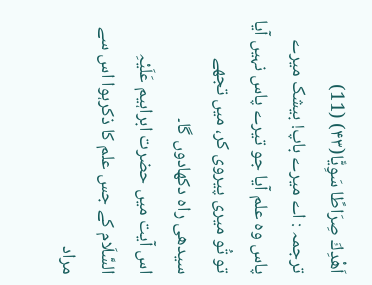اَهْدِكَ صِرَاطًا سَوِیًّا(۴۳) (11)
ترجمہ : اے میرے باپ! بیشک میرے پاس وہ علم آیا جو تیرے پاس نہیں آیا تو تُو میری پیروی کر، میں تجھے سیدھی راہ دکھادوں گا۔
اس آیت میں حضرت ابراہیم عَلَیْہِ السَّلَام کے جس علم کا ذکرہوا اس سے مراد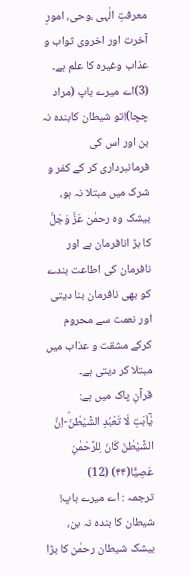معرفتِ الٰہی ،وحی، امورِ آخرت اور اخروی ثواب و عذاب وغیرہ کا علم ہے۔
(3)اے میرے باپ (مراد چچا)!تو شیطان کابندہ نہ بن اور اس کی فرمانبرداری کر کے کفر و شرک میں مبتلا نہ ہو، بیشک وہ رحمٰن عَزَّ وَجَلَّ کا بڑ انافرمان ہے اور نافرمان کی اطاعت بندے کو بھی نافرمان بنا دیتی اور نعمت سے محروم کرکے مشقت و عذاب میں مبتلا کر دیتی ہے۔
قرآنِ پاک میں ہے:
یٰۤاَبَتِ لَا تَعْبُدِ الشَّیْطٰنَؕ-اِنَّ الشَّیْطٰنَ كَانَ لِلرَّحْمٰنِ عَصِیًّا(۴۴) (12)
ترجمہ : اے میرے باپ! شیطان کا بندہ نہ بن، بیشک شیطان رحمٰن کا بڑا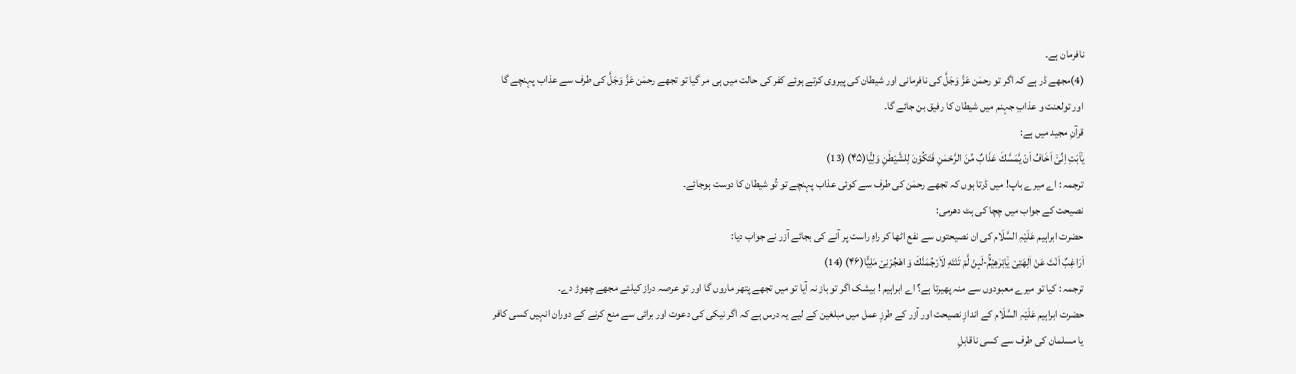نافرمان ہے۔
(4)مجھے ڈر ہے کہ اگر تو رحمٰن عَزَّ وَجَلَّ کی نافرمانی اور شیطان کی پیروی کرتے ہوئے کفر کی حالت میں ہی مر گیا تو تجھے رحمٰن عَزَّ وَجَلَّ کی طرف سے عذاب پہنچے گا اور تولعنت و عذابِ جہنم میں شیطان کا رفیق بن جائے گا۔
قرآنِ مجید میں ہے:
یٰۤاَبَتِ اِنِّیْۤ اَخَافُ اَنْ یَّمَسَّكَ عَذَابٌ مِّنَ الرَّحْمٰنِ فَتَكُوْنَ لِلشَّیْطٰنِ وَلِیًّا(۴۵) (13)
ترجمہ : اے میرے باپ! میں ڈرتا ہوں کہ تجھے رحمٰن کی طرف سے کوئی عذاب پہنچے تو تُو شیطان کا دوست ہوجائے۔
نصیحت کے جواب میں چچا کی ہٹ دھرمی:
حضرت ابراہیم عَلَیْہِ السَّلَام کی ان نصیحتوں سے نفع اٹھا کر راہِ راست پر آنے کی بجائے آزر نے جواب دیا:
اَرَاغِبٌ اَنْتَ عَنْ اٰلِهَتِیْ یٰۤاِبْرٰهِیْمُۚ-لَىٕنْ لَّمْ تَنْتَهِ لَاَرْجُمَنَّكَ وَ اهْجُرْنِیْ مَلِیًّا(۴۶) (14)
ترجمہ : کیا تو میرے معبودوں سے منہ پھیرتا ہے؟ اے ابراہیم ! بیشک اگر تو باز نہ آیا تو میں تجھے پتھر ماروں گا اور تو عرصہ دراز کیلئے مجھے چھوڑ دے۔
حضرت ابراہیم عَلَیْہِ السَّلَام کے اندازِ نصیحت اور آزر کے طرزِ عمل میں مبلغین کے لیے یہ درس ہے کہ اگر نیکی کی دعوت اور برائی سے منع کرنے کے دوران انہیں کسی کافر یا مسلمان کی طرف سے کسی ناقابلِ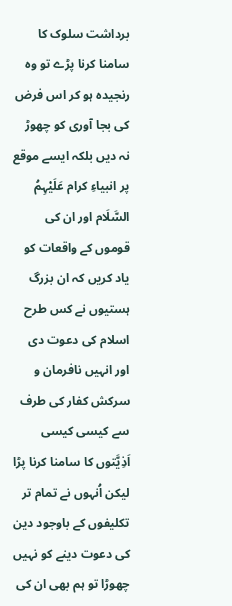برداشت سلوک کا سامنا کرنا پڑے تو وہ رنجیدہ ہو کر اس فرض کی بجا آوری کو چھوڑ نہ دیں بلکہ ایسے موقع پر انبیاءِ کرام عَلَیْہِمُ السَّلَام اور ان کی قوموں کے واقعات کو یاد کریں کہ ان بزرگ ہستیوں نے کس طرح اسلام کی دعوت دی اور انہیں نافرمان و سرکش کفار کی طرف سے کیسی کیسی اَذِیَّتوں کا سامنا کرنا پڑا لیکن اُنہوں نے تمام تر تکلیفوں کے باوجود دین کی دعوت دینے کو نہیں چھوڑا تو ہم بھی ان کی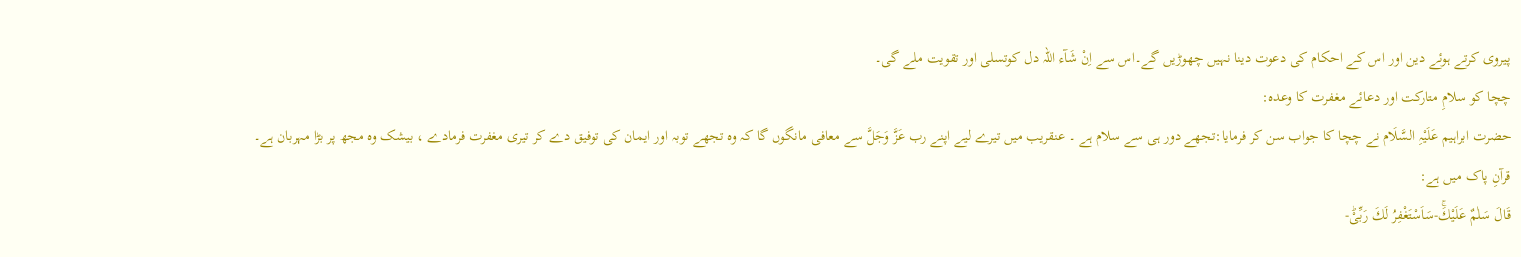پیروی کرتے ہوئے دین اور اس کے احکام کی دعوت دینا نہیں چھوڑیں گے۔اس سے اِنْ شَآء اللہ دل کوتسلی اور تقویت ملے گی۔
چچا کو سلامِ متارکت اور دعائے مغفرت کا وعدہ:
حضرت ابراہیم عَلَیْہِ السَّلَام نے چچا کا جواب سن کر فرمایا:تجھے دور ہی سے سلام ہے ۔ عنقریب میں تیرے لیے اپنے رب عَزَّ وَجَلَّ سے معافی مانگوں گا کہ وہ تجھے توبہ اور ایمان کی توفیق دے کر تیری مغفرت فرمادے ، بیشک وہ مجھ پر بڑا مہربان ہے۔
قرآنِ پاک میں ہے:
قَالَ سَلٰمٌ عَلَیْكَۚ-سَاَسْتَغْفِرُ لَكَ رَبِّیْؕ-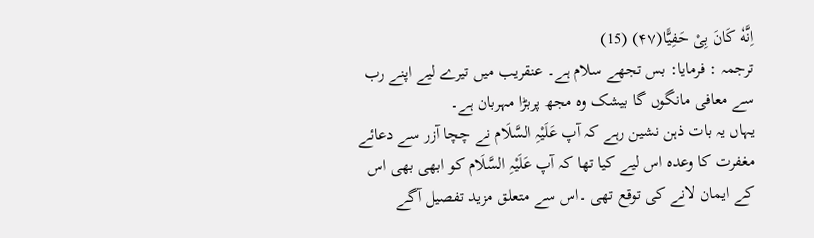اِنَّهٗ كَانَ بِیْ حَفِیًّا(۴۷) (15)
ترجمہ : فرمایا: بس تجھے سلام ہے۔ عنقریب میں تیرے لیے اپنے رب سے معافی مانگوں گا بیشک وہ مجھ پربڑا مہربان ہے۔
یہاں یہ بات ذہن نشین رہے کہ آپ عَلَیْہِ السَّلَام نے چچا آزر سے دعائے مغفرت کا وعدہ اس لیے کیا تھا کہ آپ عَلَیْہِ السَّلَام کو ابھی بھی اس کے ایمان لانے کی توقع تھی ۔اس سے متعلق مزید تفصیل آگے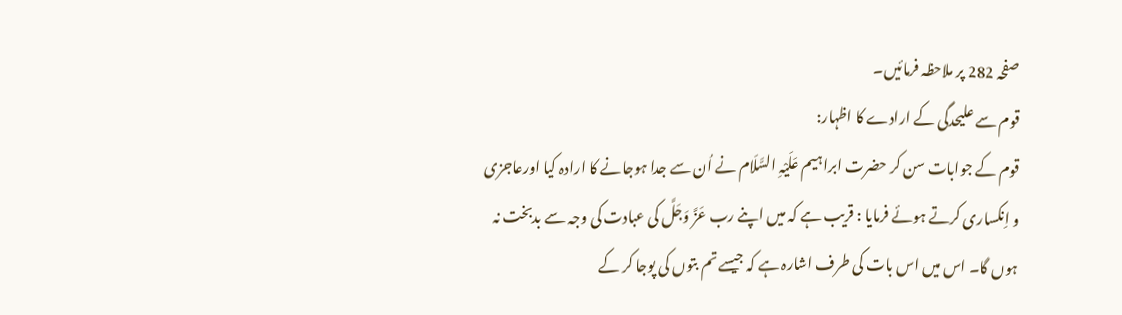صفحہ 282 پر ملاحظہ فرمائیں۔
قوم سے علیحدگی کے ارادے کا اظہار:
قوم کے جوابات سن کر حضرت ابراہیم عَلَیْہِ السَّلَام نے اُن سے جدا ہوجانے کا ارادہ کیا اورعاجزی و اِنکساری کرتے ہوئے فرمایا : قریب ہے کہ میں اپنے رب عَزَّ وَجَلَّ کی عبادت کی وجہ سے بدبخت نہ ہوں گا۔ اس میں اس بات کی طرف اشارہ ہے کہ جیسے تم بتوں کی پوجا کر کے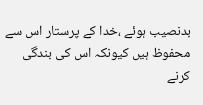بدنصیب ہوئے ،خدا کے پرستار اس سے محفوظ ہیں کیونکہ اس کی بندگی کرنے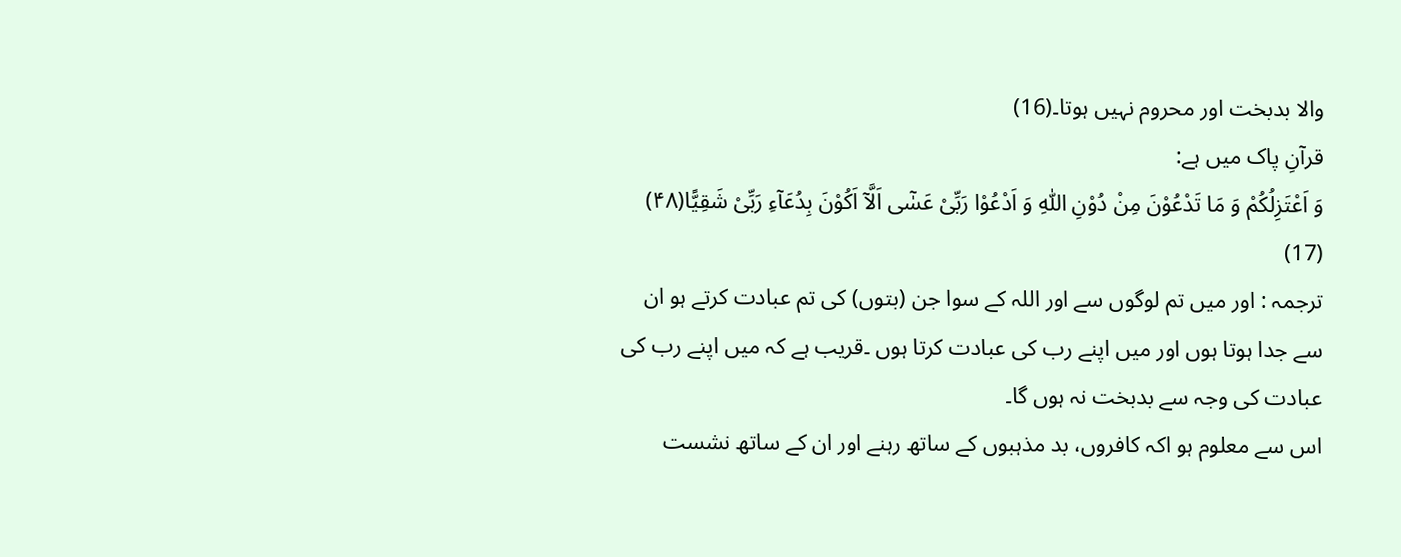والا بدبخت اور محروم نہیں ہوتا۔(16)
قرآنِ پاک میں ہے:
وَ اَعْتَزِلُكُمْ وَ مَا تَدْعُوْنَ مِنْ دُوْنِ اللّٰهِ وَ اَدْعُوْا رَبِّیْ عَسٰۤى اَلَّاۤ اَكُوْنَ بِدُعَآءِ رَبِّیْ شَقِیًّا(۴۸) (17)
ترجمہ : اور میں تم لوگوں سے اور اللہ کے سوا جن (بتوں) کی تم عبادت کرتے ہو ان سے جدا ہوتا ہوں اور میں اپنے رب کی عبادت کرتا ہوں ۔قریب ہے کہ میں اپنے رب کی عبادت کی وجہ سے بدبخت نہ ہوں گا۔
اس سے معلوم ہو اکہ کافروں، بد مذہبوں کے ساتھ رہنے اور ان کے ساتھ نشست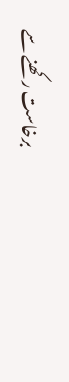برخاست رکھنے سے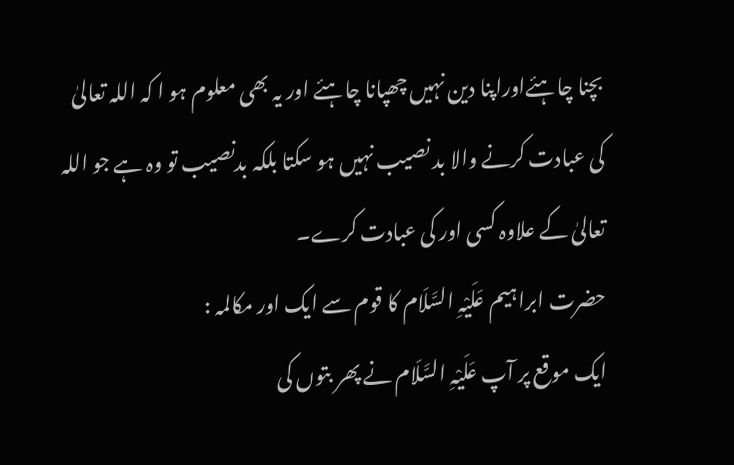بچنا چاہئےاوراپنا دین نہیں چھپانا چاہئے اور یہ بھی معلوم ہو ا کہ اللہ تعالیٰ کی عبادت کرنے والا بد نصیب نہیں ہو سکتا بلکہ بدنصیب تو وہ ہے جو اللہ تعالیٰ کے علاوہ کسی اور کی عبادت کرے۔
حضرت ابراہیم عَلَیْہِ السَّلَام کا قوم سے ایک اور مکالمہ :
ایک موقع پر آپ عَلَیْہِ السَّلَام نے پھر بتوں کی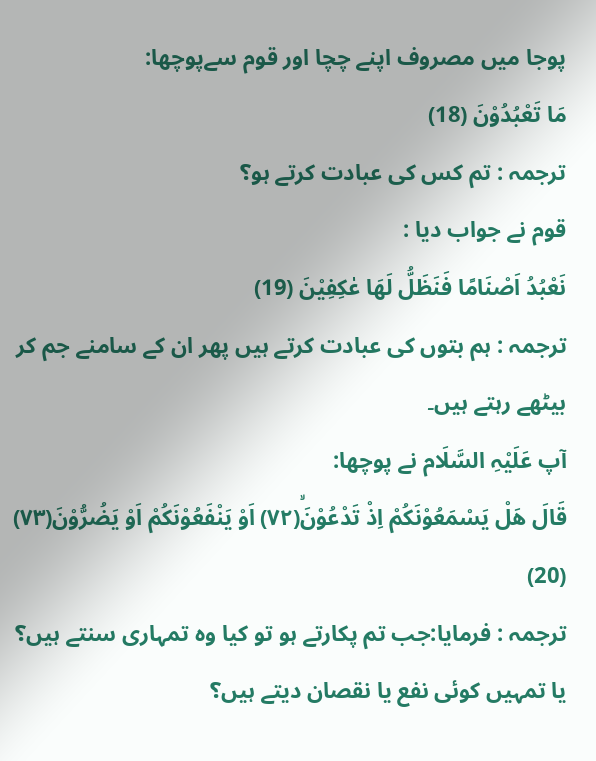پوجا میں مصروف اپنے چچا اور قوم سےپوچھا:
مَا تَعْبُدُوْنَ (18)
ترجمہ : تم کس کی عبادت کرتے ہو؟
قوم نے جواب دیا :
نَعْبُدُ اَصْنَامًا فَنَظَلُّ لَهَا عٰكِفِیْنَ (19)
ترجمہ : ہم بتوں کی عبادت کرتے ہیں پھر ان کے سامنے جم کر بیٹھے رہتے ہیں۔
آپ عَلَیْہِ السَّلَام نے پوچھا:
قَالَ هَلْ یَسْمَعُوْنَكُمْ اِذْ تَدْعُوْنَۙ(۷۲) اَوْ یَنْفَعُوْنَكُمْ اَوْ یَضُرُّوْنَ(۷۳) (20)
ترجمہ : فرمایا:جب تم پکارتے ہو تو کیا وہ تمہاری سنتے ہیں؟ یا تمہیں کوئی نفع یا نقصان دیتے ہیں؟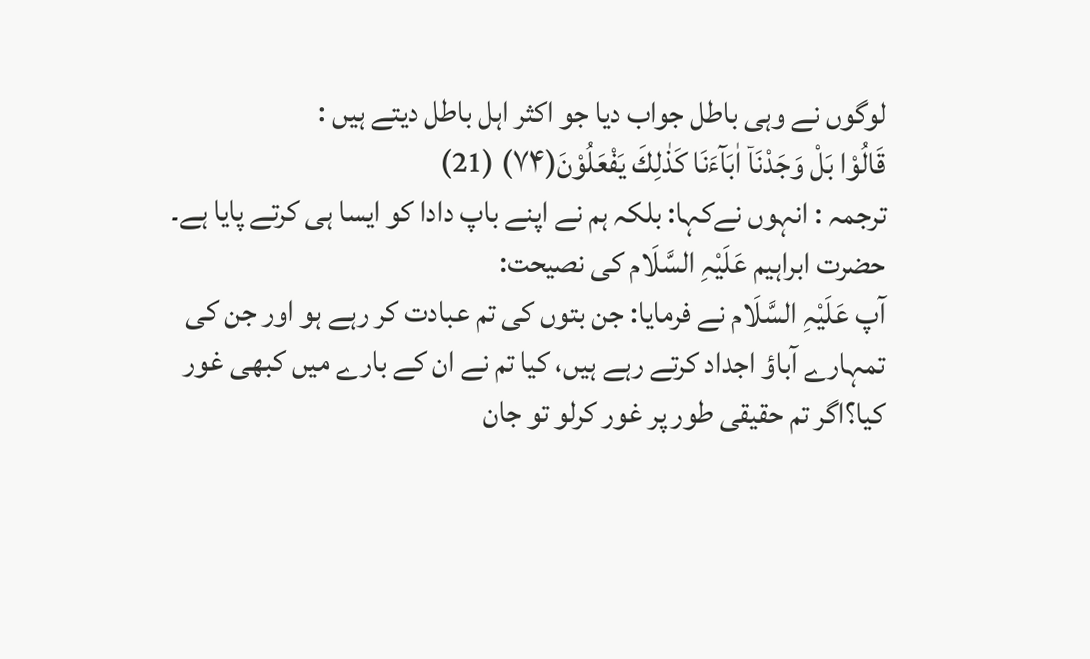لوگوں نے وہی باطل جواب دیا جو اکثر اہل باطل دیتے ہیں :
قَالُوْا بَلْ وَجَدْنَاۤ اٰبَآءَنَا كَذٰلِكَ یَفْعَلُوْنَ(۷۴) (21)
ترجمہ : انہوں نےکہا: بلکہ ہم نے اپنے باپ دادا کو ایسا ہی کرتے پایا ہے۔
حضرت ابراہیم عَلَیْہِ السَّلَام کی نصیحت:
آپ عَلَیْہِ السَّلَام نے فرمایا: جن بتوں کی تم عبادت کر رہے ہو اور جن کی تمہارے آباؤ اجداد کرتے رہے ہیں، کیا تم نے ان کے بارے میں کبھی غور کیا؟اگر تم حقیقی طور پر غور کرلو تو جان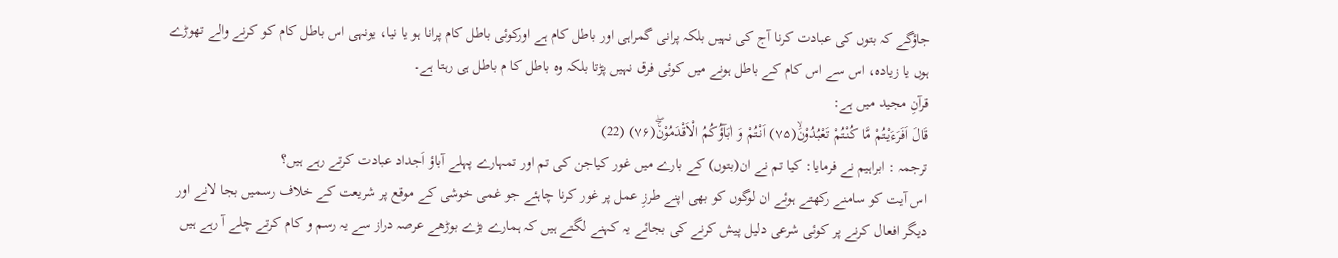جاؤگے کہ بتوں کی عبادت کرنا آج کی نہیں بلکہ پرانی گمراہی اور باطل کام ہے اورکوئی باطل کام پرانا ہو یا نیا، یونہی اس باطل کام کو کرنے والے تھوڑے ہوں یا زیادہ، اس سے اس کام کے باطل ہونے میں کوئی فرق نہیں پڑتا بلکہ وہ باطل کا م باطل ہی رہتا ہے۔
قرآنِ مجید میں ہے:
قَالَ اَفَرَءَیْتُمْ مَّا كُنْتُمْ تَعْبُدُوْنَۙ(۷۵) اَنْتُمْ وَ اٰبَآؤُكُمُ الْاَقْدَمُوْنَ٘ۖ(۷۶) (22)
ترجمہ : ابراہیم نے فرمایا: کیا تم نے ان(بتوں) کے بارے میں غور کیاجن کی تم اور تمہارے پہلے آباؤ اَجداد عبادت کرتے رہے ہیں؟
اس آیت کو سامنے رکھتے ہوئے ان لوگوں کو بھی اپنے طرزِ عمل پر غور کرنا چاہئے جو غمی خوشی کے موقع پر شریعت کے خلاف رسمیں بجا لانے اور دیگر افعال کرنے پر کوئی شرعی دلیل پیش کرنے کی بجائے یہ کہنے لگتے ہیں کہ ہمارے بڑے بوڑھے عرصہ دراز سے یہ رسم و کام کرتے چلے آ رہے ہیں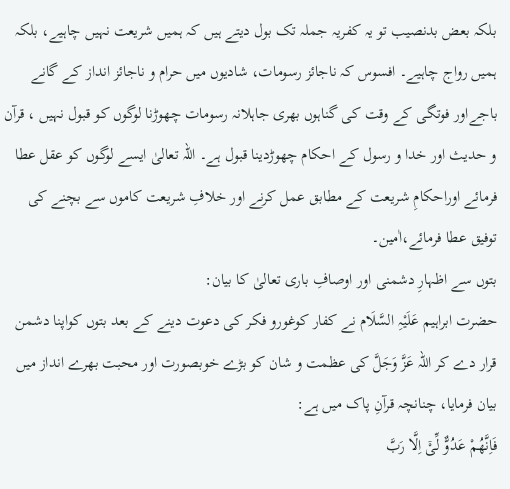بلکہ بعض بدنصیب تو یہ کفریہ جملہ تک بول دیتے ہیں کہ ہمیں شریعت نہیں چاہیے، بلکہ ہمیں رواج چاہیے۔ افسوس کہ ناجائز رسومات، شادیوں میں حرام و ناجائز انداز کے گانے باجےاور فوتگی کے وقت کی گناہوں بھری جاہلانہ رسومات چھوڑنا لوگوں کو قبول نہیں ، قرآن و حدیث اور خدا و رسول کے احکام چھوڑدینا قبول ہے۔ اللہ تعالیٰ ایسے لوگوں کو عقل عطا فرمائے اوراحکامِ شریعت کے مطابق عمل کرنے اور خلافِ شریعت کاموں سے بچنے کی توفیق عطا فرمائے،اٰمین۔
بتوں سے اظہارِ دشمنی اور اوصافِ باری تعالیٰ کا بیان:
حضرت ابراہیم عَلَیْہِ السَّلَام نے کفار کوغورو فکر کی دعوت دینے کے بعد بتوں کواپنا دشمن قرار دے کر اللہ عَزَّ وَجَلَّ کی عظمت و شان کو بڑے خوبصورت اور محبت بھرے انداز میں بیان فرمایا، چنانچہ قرآنِ پاک میں ہے:
فَاِنَّهُمْ عَدُوٌّ لِّیْۤ اِلَّا رَبَّ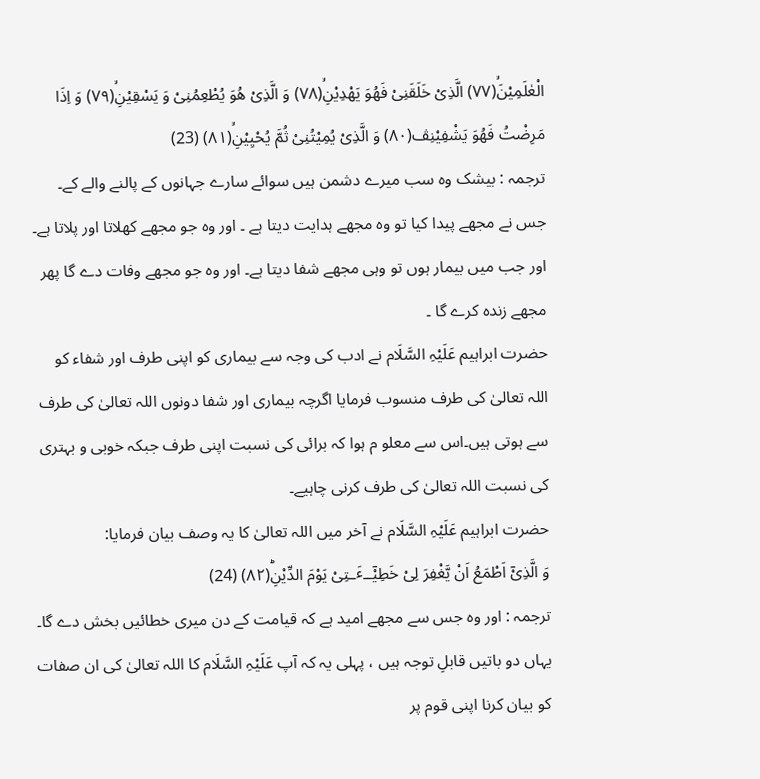الْعٰلَمِیْنَۙ(۷۷) الَّذِیْ خَلَقَنِیْ فَهُوَ یَهْدِیْنِۙ(۷۸) وَ الَّذِیْ هُوَ یُطْعِمُنِیْ وَ یَسْقِیْنِۙ(۷۹) وَ اِذَا مَرِضْتُ فَهُوَ یَشْفِیْنِڤ(۸۰) وَ الَّذِیْ یُمِیْتُنِیْ ثُمَّ یُحْیِیْنِۙ(۸۱) (23)
ترجمہ : بیشک وہ سب میرے دشمن ہیں سوائے سارے جہانوں کے پالنے والے کے۔ جس نے مجھے پیدا کیا تو وہ مجھے ہدایت دیتا ہے ۔ اور وہ جو مجھے کھلاتا اور پلاتا ہے۔ اور جب میں بیمار ہوں تو وہی مجھے شفا دیتا ہے۔ اور وہ جو مجھے وفات دے گا پھر مجھے زندہ کرے گا ۔
حضرت ابراہیم عَلَیْہِ السَّلَام نے ادب کی وجہ سے بیماری کو اپنی طرف اور شفاء کو اللہ تعالیٰ کی طرف منسوب فرمایا اگرچہ بیماری اور شفا دونوں اللہ تعالیٰ کی طرف سے ہوتی ہیں۔اس سے معلو م ہوا کہ برائی کی نسبت اپنی طرف جبکہ خوبی و بہتری کی نسبت اللہ تعالیٰ کی طرف کرنی چاہیے۔
حضرت ابراہیم عَلَیْہِ السَّلَام نے آخر میں اللہ تعالیٰ کا یہ وصف بیان فرمایا:
وَ الَّذِیْۤ اَطْمَعُ اَنْ یَّغْفِرَ لِیْ خَطِیْٓــٴَـتِیْ یَوْمَ الدِّیْنِؕ(۸۲) (24)
ترجمہ : اور وہ جس سے مجھے امید ہے کہ قیامت کے دن میری خطائیں بخش دے گا۔
یہاں دو باتیں قابلِ توجہ ہیں ، پہلی یہ کہ آپ عَلَیْہِ السَّلَام کا اللہ تعالیٰ کی ان صفات کو بیان کرنا اپنی قوم پر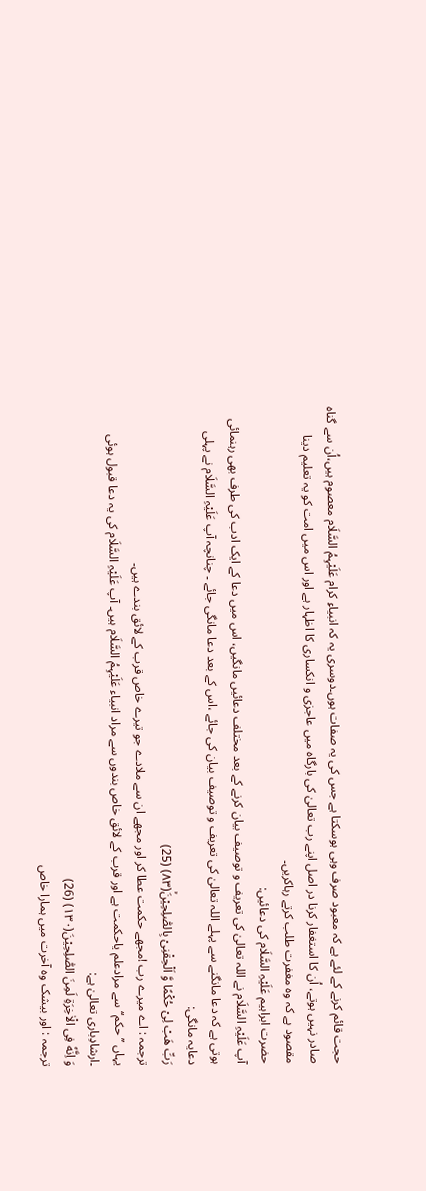حجت قائم کرنے کے لئے ہے کہ معبود صرف وہی ہوسکتا ہے جس کی یہ صفات ہوں۔دوسری یہ کہ انبیاءِ کرام عَلَیْہِمُ السَّلَام معصوم ہیں،اُن سے گناہ صادر نہیں ہوتے، اُن کا استغفار کرنا در اصل اپنے رب تعالیٰ کی بارگاہ میں عاجزی و انکساری کا اظہار ہے اور اس میں امت کو یہ تعلیم دینا مقصود ہے کہ وہ مغفرت طلب کرتے رہاکریں۔
حضرت ابراہیم عَلَیْہِ السَّلَام کی دعائیں:
آپ عَلَیْہِ السَّلَام نے اللہ تعالیٰ کی تعریف و توصیف بیان کرنے کے بعد مختلف دعائیں مانگیں، اس میں دعا کے ایک ادب کی طرف بھی رہنمائی ہوتی ہے کہ دعا مانگنے سے پہلے اللہ تعالیٰ کی تعریف و توصیف بیان کی جائے ،اس کے بعد دعا مانگی جائے ۔ چنانچہ آپ عَلَیْہِ السَّلَام نے پہلی دعایہ مانگی:
رَبِّ هَبْ لِیْ حُكْمًا وَّ اَلْحِقْنِیْ بِالصّٰلِحِیْنَۙ(۸۳) (25)
ترجمہ : اے میرے رب !مجھے حکمت عطا کر اور مجھے ان سے ملادے جو تیرے خاص قرب کے لائق بندے ہیں۔
یہاں ’’ حکم‘‘ سے مرادعلم یاحکمت ہے اور قرب کے لائق خاص بندوں سے مراد انبیاء عَلَیْہِمُ السَّلَام ہیں۔ آپ عَلَیْہِ السَّلَام کی یہ دعا قبول ہوئی ۔ارشادِباری تعالیٰ ہے:
وَ اِنَّهٗ فِی الْاٰخِرَةِ لَمِنَ الصّٰلِحِیْنَ(۱۳۰) (26)
ترجمہ : اور بیشک وہ آخرت میں ہمارا خاص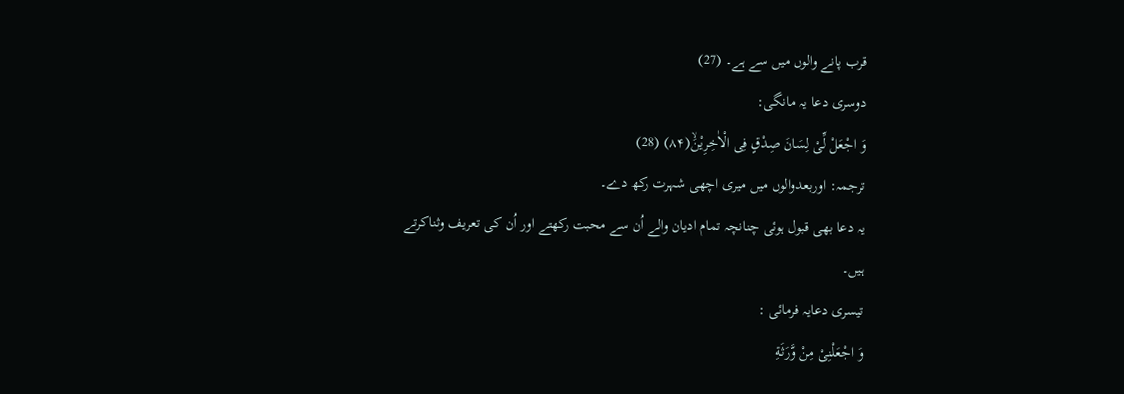قرب پانے والوں میں سے ہے۔ (27)
دوسری دعا یہ مانگی:
وَ اجْعَلْ لِّیْ لِسَانَ صِدْقٍ فِی الْاٰخِرِیْنَۙ(۸۴) (28)
ترجمہ: اوربعدوالوں میں میری اچھی شہرت رکھ دے۔
یہ دعا بھی قبول ہوئی چنانچہ تمام ادیان والے اُن سے محبت رکھتے اور اُن کی تعریف وثناکرتے ہیں۔
تیسری دعایہ فرمائی :
وَ اجْعَلْنِیْ مِنْ وَّرَثَةِ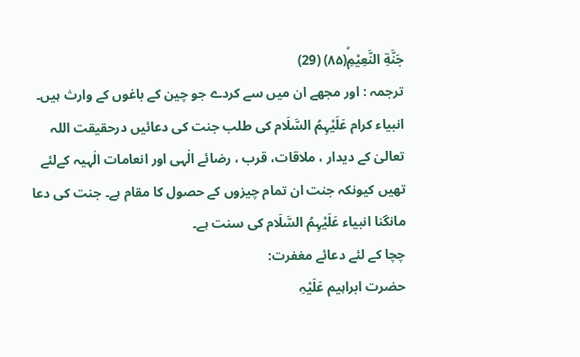جَنَّةِ النَّعِیْمِۙ(۸۵) (29)
ترجمہ : اور مجھے ان میں سے کردے جو چین کے باغوں کے وارث ہیں۔
انبیاء کرام عَلَیْہِمُ السَّلَام کی طلب جنت کی دعائیں درحقیقت اللہ تعالیٰ کے دیدار ، ملاقات، قرب ، رضائے الٰہی اور انعامات الٰہیہ کےلئے تھیں کیونکہ جنت ان تمام چیزوں کے حصول کا مقام ہے۔ جنت کی دعا مانگنا انبیاء عَلَیْہِمُ السَّلَام کی سنت ہے۔
چچا کے لئے دعائے مغفرت:
حضرت ابراہیم عَلَیْہِ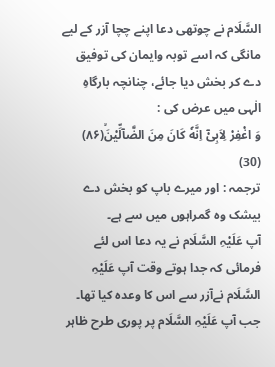السَّلَام نے چوتھی دعا اپنے چچا آزر کے لیے مانگی کہ اسے توبہ وایمان کی توفیق دے کر بخش دیا جائے، چنانچہ بارگاہِ الٰہی میں عرض کی :
وَ اغْفِرْ لِاَبِیْۤ اِنَّهٗ كَانَ مِنَ الضَّآلِّیْنَۙ(۸۶) (30)
ترجمہ : اور میرے باپ کو بخش دے بیشک وہ گمراہوں میں سے ہے۔
آپ عَلَیْہِ السَّلَام نے یہ دعا اس لئے فرمائی کہ جدا ہوتے وقت آپ عَلَیْہِ السَّلَام نےآزر سے اس کا وعدہ کیا تھا۔ جب آپ عَلَیْہِ السَّلَام پر پوری طرح ظاہر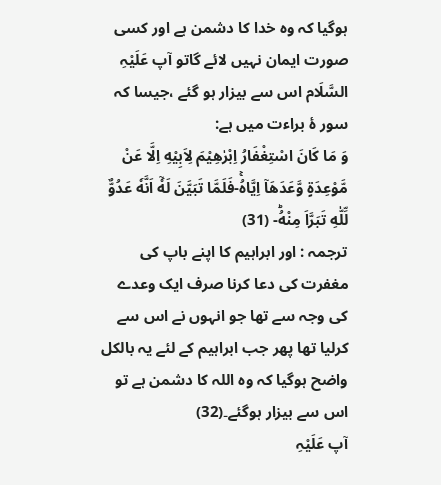ہوگیا کہ وہ خدا کا دشمن ہے اور کسی صورت ایمان نہیں لائے گاتو آپ عَلَیْہِ السَّلَام اس سے بیزار ہو گئے ،جیسا کہ سور ۂ براءت میں ہے:
وَ مَا كَانَ اسْتِغْفَارُ اِبْرٰهِیْمَ لِاَبِیْهِ اِلَّا عَنْ مَّوْعِدَةٍ وَّعَدَهَاۤ اِیَّاهُۚ-فَلَمَّا تَبَیَّنَ لَهٗۤ اَنَّهٗ عَدُوٌّ لِّلّٰهِ تَبَرَّاَ مِنْهُؕ- (31)
ترجمہ : اور ابراہیم کا اپنے باپ کی مغفرت کی دعا کرنا صرف ایک وعدے کی وجہ سے تھا جو انہوں نے اس سے کرلیا تھا پھر جب ابراہیم کے لئے یہ بالکل واضح ہوگیا کہ وہ اللہ کا دشمن ہے تو اس سے بیزار ہوگئے۔(32)
آپ عَلَیْہِ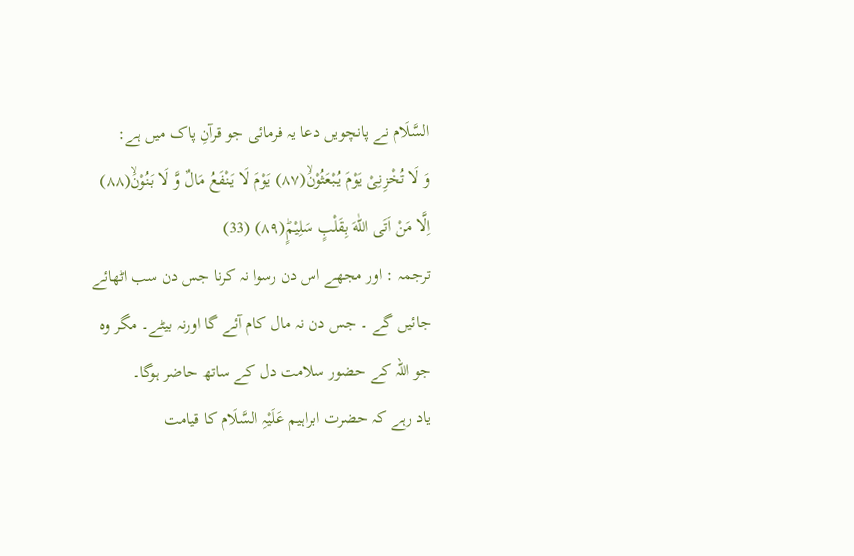السَّلَام نے پانچویں دعا یہ فرمائی جو قرآنِ پاک میں ہے:
وَ لَا تُخْزِنِیْ یَوْمَ یُبْعَثُوْنَۙ(۸۷) یَوْمَ لَا یَنْفَعُ مَالٌ وَّ لَا بَنُوْنَۙ(۸۸) اِلَّا مَنْ اَتَى اللّٰهَ بِقَلْبٍ سَلِیْمٍؕ(۸۹) (33)
ترجمہ : اور مجھے اس دن رسوا نہ کرنا جس دن سب اٹھائے جائیں گے ۔ جس دن نہ مال کام آئے گا اورنہ بیٹے۔ مگر وہ جو اللہ کے حضور سلامت دل کے ساتھ حاضر ہوگا۔
یاد رہے کہ حضرت ابراہیم عَلَیْہِ السَّلَام کا قیامت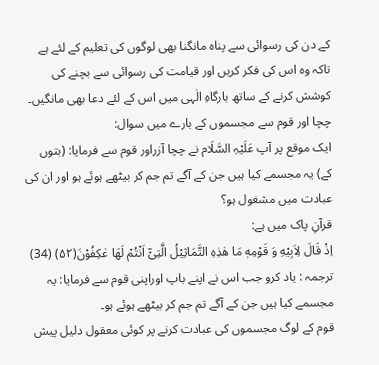کے دن کی رسوائی سے پناہ مانگنا بھی لوگوں کی تعلیم کے لئے ہے تاکہ وہ اس کی فکر کریں اور قیامت کی رسوائی سے بچنے کی کوشش کرنے کے ساتھ بارگاہِ الٰہی میں اس کے لئے دعا بھی مانگیں۔
چچا اور قوم سے مجسموں کے بارے میں سوال:
ایک موقع پر آپ عَلَیْہِ السَّلَام نے چچا آزراور قوم سے فرمایا: (بتوں کے) یہ مجسمے کیا ہیں جن کے آگے تم جم کر بیٹھے ہوئے ہو اور ان کی عبادت میں مشغول ہو؟
قرآنِ پاک میں ہے:
اِذْ قَالَ لِاَبِیْهِ وَ قَوْمِهٖ مَا هٰذِهِ التَّمَاثِیْلُ الَّتِیْۤ اَنْتُمْ لَهَا عٰكِفُوْنَ(۵۲) (34)
ترجمہ : یاد کرو جب اس نے اپنے باپ اوراپنی قوم سے فرمایا: یہ مجسمے کیا ہیں جن کے آگے تم جم کر بیٹھے ہوئے ہو۔
قوم کے لوگ مجسموں کی عبادت کرنے پر کوئی معقول دلیل پیش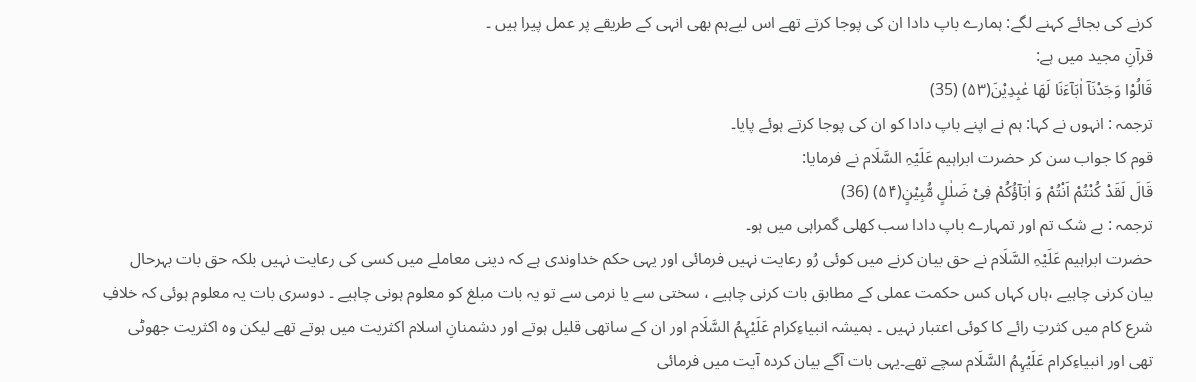کرنے کی بجائے کہنے لگے: ہمارے باپ دادا ان کی پوجا کرتے تھے اس لیےہم بھی انہی کے طریقے پر عمل پیرا ہیں ۔
قرآنِ مجید میں ہے:
قَالُوْا وَجَدْنَاۤ اٰبَآءَنَا لَهَا عٰبِدِیْنَ(۵۳) (35)
ترجمہ : انہوں نے کہا: ہم نے اپنے باپ دادا کو ان کی پوجا کرتے ہوئے پایا۔
قوم کا جواب سن کر حضرت ابراہیم عَلَیْہِ السَّلَام نے فرمایا:
قَالَ لَقَدْ كُنْتُمْ اَنْتُمْ وَ اٰبَآؤُكُمْ فِیْ ضَلٰلٍ مُّبِیْنٍ(۵۴) (36)
ترجمہ : بے شک تم اور تمہارے باپ دادا سب کھلی گمراہی میں ہو۔
حضرت ابراہیم عَلَیْہِ السَّلَام نے حق بیان کرنے میں کوئی رُو رعایت نہیں فرمائی اور یہی حکم خداوندی ہے کہ دینی معاملے میں کسی کی رعایت نہیں بلکہ حق بات بہرحال بیان کرنی چاہیے ،ہاں کہاں کس حکمت عملی کے مطابق بات کرنی چاہیے ، سختی سے یا نرمی سے تو یہ بات مبلغ کو معلوم ہونی چاہیے ۔ دوسری بات یہ معلوم ہوئی کہ خلافِ شرع کام میں کثرتِ رائے کا کوئی اعتبار نہیں ۔ ہمیشہ انبیاءِکرام عَلَیْہِمُ السَّلَام اور ان کے ساتھی قلیل ہوتے اور دشمنانِ اسلام اکثریت میں ہوتے تھے لیکن وہ اکثریت جھوٹی تھی اور انبیاءِکرام عَلَیْہِمُ السَّلَام سچے تھے۔یہی بات آگے بیان کردہ آیت میں فرمائی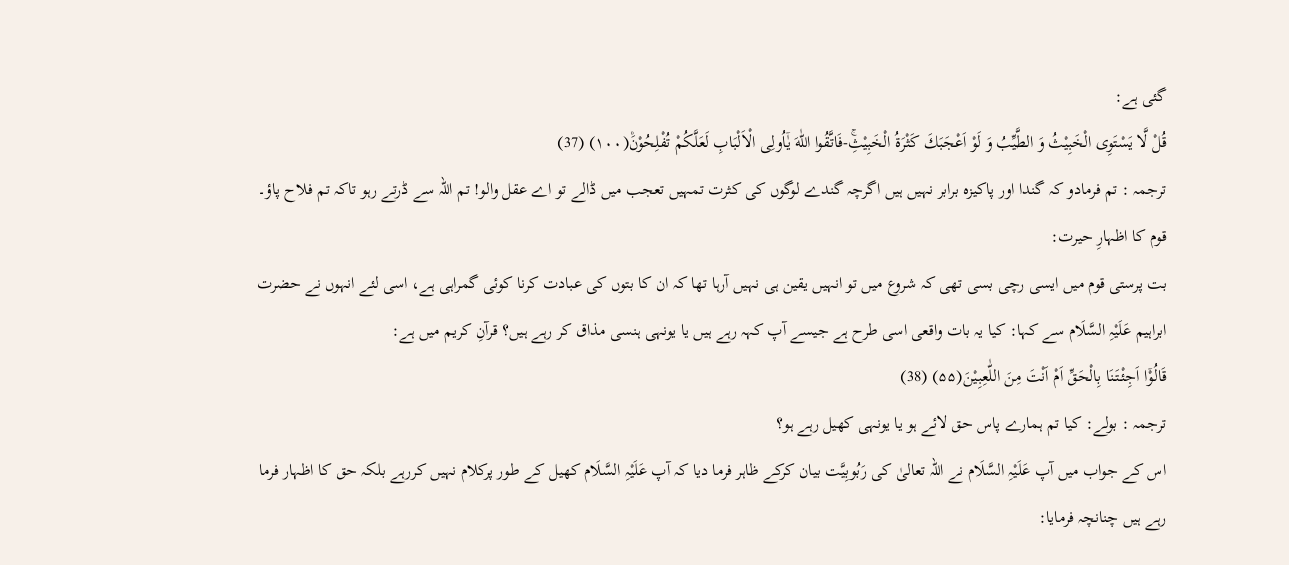گئی ہے:
قُلْ لَّا یَسْتَوِی الْخَبِیْثُ وَ الطَّیِّبُ وَ لَوْ اَعْجَبَكَ كَثْرَةُ الْخَبِیْثِۚ-فَاتَّقُوا اللّٰهَ یٰۤاُولِی الْاَلْبَابِ لَعَلَّكُمْ تُفْلِحُوْنَ۠(۱۰۰) (37)
ترجمہ : تم فرمادو کہ گندا اور پاکیزہ برابر نہیں ہیں اگرچہ گندے لوگوں کی کثرت تمہیں تعجب میں ڈالے تو اے عقل والو! تم اللہ سے ڈرتے رہو تاکہ تم فلاح پاؤ۔
قوم کا اظہارِ حیرت:
بت پرستی قوم میں ایسی رچی بسی تھی کہ شروع میں تو انہیں یقین ہی نہیں آرہا تھا کہ ان کا بتوں کی عبادت کرنا کوئی گمراہی ہے، اسی لئے انہوں نے حضرت ابراہیم عَلَیْہِ السَّلَام سے کہا: کیا یہ بات واقعی اسی طرح ہے جیسے آپ کہہ رہے ہیں یا یونہی ہنسی مذاق کر رہے ہیں؟ قرآنِ کریم میں ہے:
قَالُوْۤا اَجِئْتَنَا بِالْحَقِّ اَمْ اَنْتَ مِنَ اللّٰعِبِیْنَ(۵۵) (38)
ترجمہ : بولے: کیا تم ہمارے پاس حق لائے ہو یا یونہی کھیل رہے ہو؟
اس کے جواب میں آپ عَلَیْہِ السَّلَام نے اللہ تعالیٰ کی رَبُوبِیَّت بیان کرکے ظاہر فرما دیا کہ آپ عَلَیْہِ السَّلَام کھیل کے طور پرکلام نہیں کررہے بلکہ حق کا اظہار فرما رہے ہیں چنانچہ فرمایا: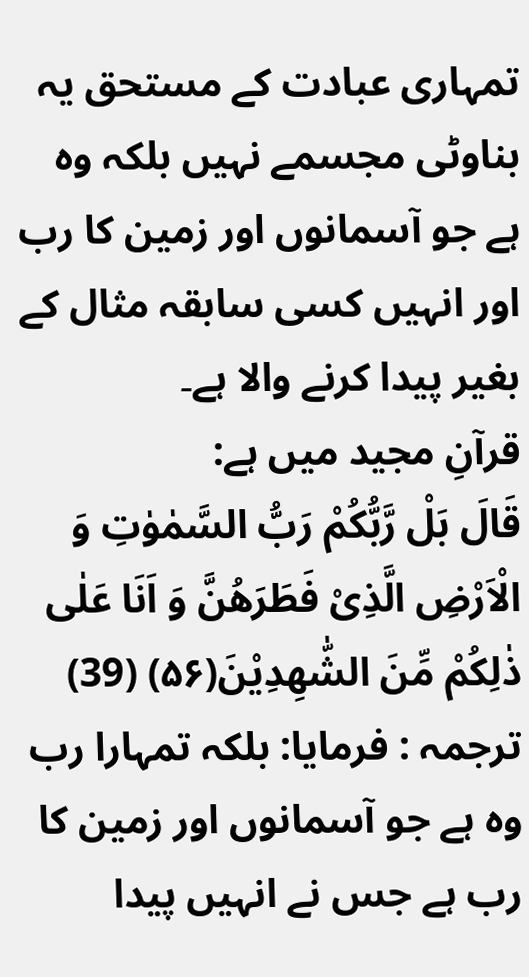تمہاری عبادت کے مستحق یہ بناوٹی مجسمے نہیں بلکہ وہ ہے جو آسمانوں اور زمین کا رب اور انہیں کسی سابقہ مثال کے بغیر پیدا کرنے والا ہے۔
قرآنِ مجید میں ہے:
قَالَ بَلْ رَّبُّكُمْ رَبُّ السَّمٰوٰتِ وَ الْاَرْضِ الَّذِیْ فَطَرَهُنَّ وَ اَنَا عَلٰى ذٰلِكُمْ مِّنَ الشّٰهِدِیْنَ(۵۶) (39)
ترجمہ : فرمایا: بلکہ تمہارا رب وہ ہے جو آسمانوں اور زمین کا رب ہے جس نے انہیں پیدا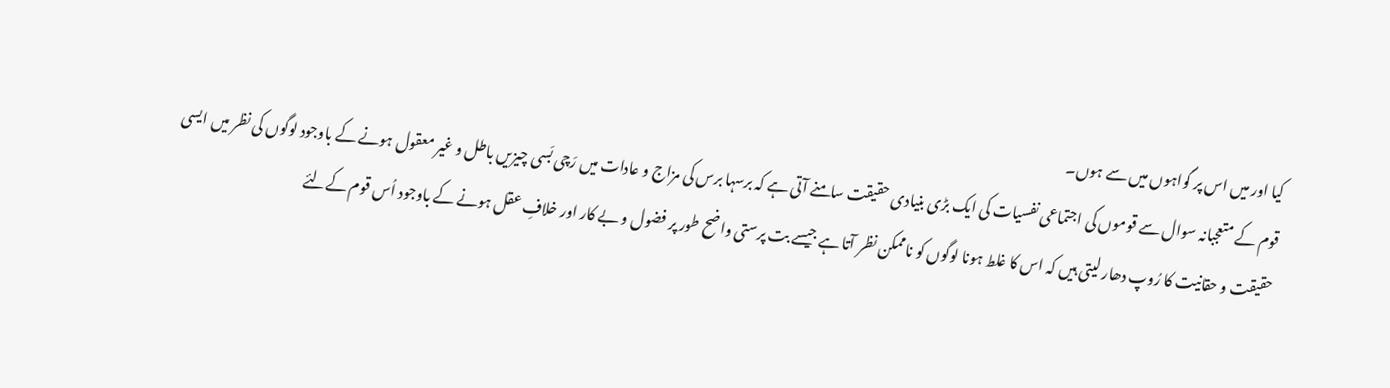کیا اور میں اس پر گواہوں میں سے ہوں۔
قوم کے متعجبانہ سوال سے قوموں کی اجتماعی نفسیات کی ایک بڑی بنیادی حقیقت سامنے آتی ہے کہ برسہا برس کی مزاج و عادات میں رَچی بَسی چیزیں باطل و غیر معقول ہونے کے باوجود لوگوں کی نظر میں ایسی حقیقت و حقانیت کا رُوپ دھار لیتی ہیں کہ اس کا غلط ہونا لوگوں کو ناممکن نظر آتا ہے جیسے بت پرستی واضح طور پر فضول و بے کار اور خلافِ عقل ہونے کے باوجود اُس قوم کےلئے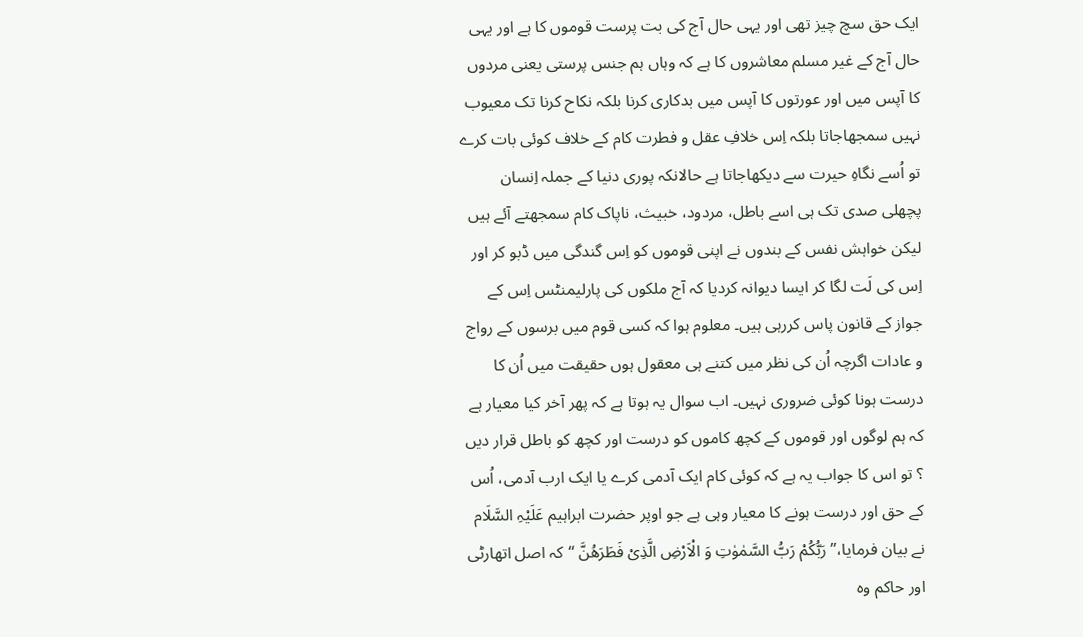ایک حق سچ چیز تھی اور یہی حال آج کی بت پرست قوموں کا ہے اور یہی حال آج کے غیر مسلم معاشروں کا ہے کہ وہاں ہم جنس پرستی یعنی مردوں کا آپس میں اور عورتوں کا آپس میں بدکاری کرنا بلکہ نکاح کرنا تک معیوب نہیں سمجھاجاتا بلکہ اِس خلافِ عقل و فطرت کام کے خلاف کوئی بات کرے تو اُسے نگاہِ حیرت سے دیکھاجاتا ہے حالانکہ پوری دنیا کے جملہ اِنسان پچھلی صدی تک ہی اسے باطل، مردود، خبیث، ناپاک کام سمجھتے آئے ہیں لیکن خواہش نفس کے بندوں نے اپنی قوموں کو اِس گندگی میں ڈبو کر اور اِس کی لَت لگا کر ایسا دیوانہ کردیا کہ آج ملکوں کی پارلیمنٹس اِس کے جواز کے قانون پاس کررہی ہیں۔ معلوم ہوا کہ کسی قوم میں برسوں کے رواج و عادات اگرچہ اُن کی نظر میں کتنے ہی معقول ہوں حقیقت میں اُن کا درست ہونا کوئی ضروری نہیں۔ اب سوال یہ ہوتا ہے کہ پھر آخر کیا معیار ہے کہ ہم لوگوں اور قوموں کے کچھ کاموں کو درست اور کچھ کو باطل قرار دیں ؟ تو اس کا جواب یہ ہے کہ کوئی کام ایک آدمی کرے یا ایک ارب آدمی، اُس کے حق اور درست ہونے کا معیار وہی ہے جو اوپر حضرت ابراہیم عَلَیْہِ السَّلَام نے بیان فرمایا،’’ رَبُّكُمْ رَبُّ السَّمٰوٰتِ وَ الْاَرْضِ الَّذِیْ فَطَرَهُنَّ ‘‘کہ اصل اتھارٹی اور حاکم وہ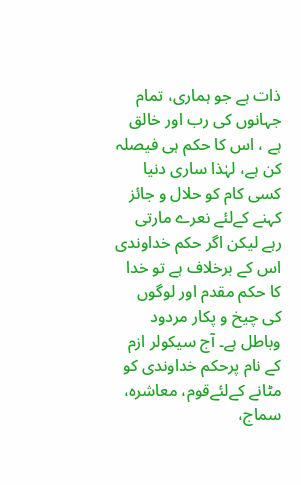ذات ہے جو ہماری، تمام جہانوں کی رب اور خالق ہے ، اس کا حکم ہی فیصلہ کن ہے، لہٰذا ساری دنیا کسی کام کو حلال و جائز کہنے کےلئے نعرے مارتی رہے لیکن اگر حکم خداوندی اس کے برخلاف ہے تو خدا کا حکم مقدم اور لوگوں کی چیخ و پکار مردود وباطل ہے۔ آج سیکولر ازم کے نام پرحکم خداوندی کو مٹانے کےلئےقوم، معاشرہ، سماج،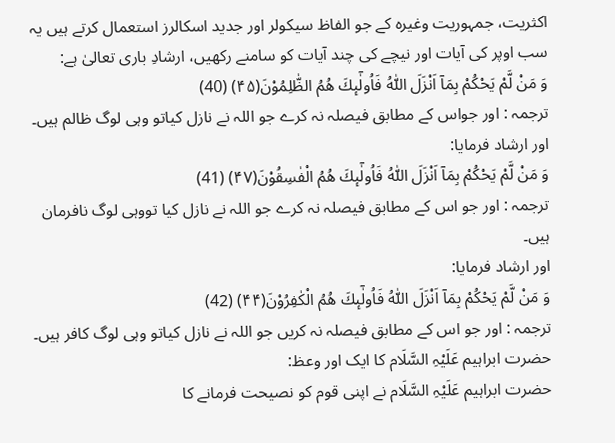اکثریت، جمہوریت وغیرہ کے جو الفاظ سیکولر اور جدید اسکالرز استعمال کرتے ہیں یہ سب اوپر کی آیات اور نیچے کی چند آیات کو سامنے رکھیں، ارشادِ باری تعالیٰ ہے:
وَ مَنْ لَّمْ یَحْكُمْ بِمَاۤ اَنْزَلَ اللّٰهُ فَاُولٰٓىٕكَ هُمُ الظّٰلِمُوْنَ(۴۵) (40)
ترجمہ : اور جواس کے مطابق فیصلہ نہ کرے جو اللہ نے نازل کیاتو وہی لوگ ظالم ہیں۔
اور ارشاد فرمایا:
وَ مَنْ لَّمْ یَحْكُمْ بِمَاۤ اَنْزَلَ اللّٰهُ فَاُولٰٓىٕكَ هُمُ الْفٰسِقُوْنَ(۴۷) (41)
ترجمہ : اور جو اس کے مطابق فیصلہ نہ کرے جو اللہ نے نازل کیا تووہی لوگ نافرمان ہیں۔
اور ارشاد فرمایا:
وَ مَنْ لَّمْ یَحْكُمْ بِمَاۤ اَنْزَلَ اللّٰهُ فَاُولٰٓىٕكَ هُمُ الْكٰفِرُوْنَ(۴۴) (42)
ترجمہ : اور جو اس کے مطابق فیصلہ نہ کریں جو اللہ نے نازل کیاتو وہی لوگ کافر ہیں۔
حضرت ابراہیم عَلَیْہِ السَّلَام کا ایک اور وعظ:
حضرت ابراہیم عَلَیْہِ السَّلَام نے اپنی قوم کو نصیحت فرمانے کا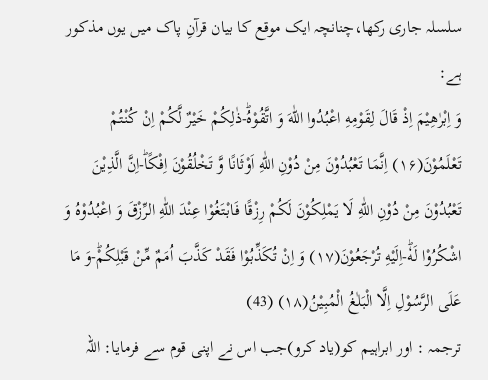سلسلہ جاری رکھا،چنانچہ ایک موقع کا بیان قرآنِ پاک میں یوں مذکور ہے:
وَ اِبْرٰهِیْمَ اِذْ قَالَ لِقَوْمِهِ اعْبُدُوا اللّٰهَ وَ اتَّقُوْهُؕ-ذٰلِكُمْ خَیْرٌ لَّكُمْ اِنْ كُنْتُمْ تَعْلَمُوْنَ(۱۶) اِنَّمَا تَعْبُدُوْنَ مِنْ دُوْنِ اللّٰهِ اَوْثَانًا وَّ تَخْلُقُوْنَ اِفْكًاؕ-اِنَّ الَّذِیْنَ تَعْبُدُوْنَ مِنْ دُوْنِ اللّٰهِ لَا یَمْلِكُوْنَ لَكُمْ رِزْقًا فَابْتَغُوْا عِنْدَ اللّٰهِ الرِّزْقَ وَ اعْبُدُوْهُ وَ اشْكُرُوْا لَهٗؕ-اِلَیْهِ تُرْجَعُوْنَ(۱۷) وَ اِنْ تُكَذِّبُوْا فَقَدْ كَذَّبَ اُمَمٌ مِّنْ قَبْلِكُمْؕ-وَ مَا عَلَى الرَّسُوْلِ اِلَّا الْبَلٰغُ الْمُبِیْنُ(۱۸) (43)
ترجمہ : اور ابراہیم کو(یاد کرو)جب اس نے اپنی قوم سے فرمایا: اللہ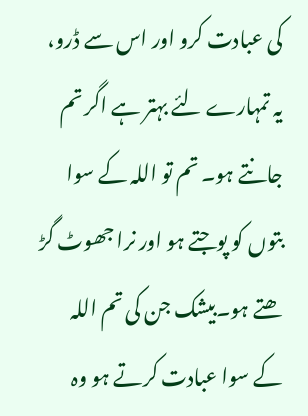کی عبادت کرو اور اس سے ڈرو، یہ تمہارے لئے بہتر ہے اگر تم جانتے ہو۔ تم تو اللہ کے سوا بتوں کو پوجتے ہو اور نرا جھوٹ گڑ ھتے ہو۔بیشک جن کی تم اللہ کے سوا عبادت کرتے ہو وہ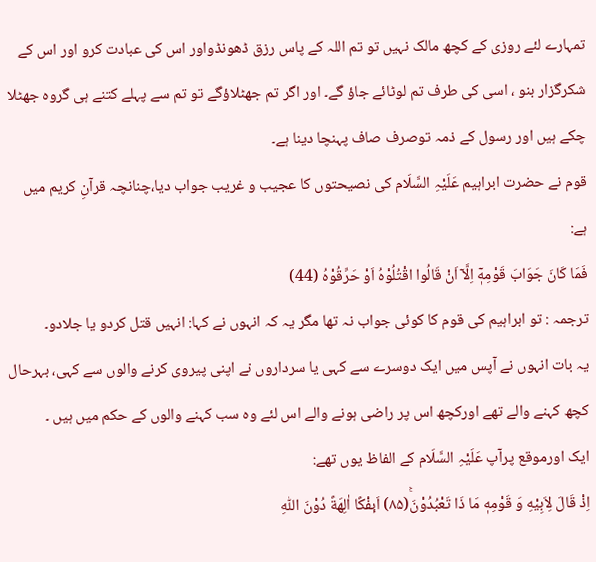تمہارے لئے روزی کے کچھ مالک نہیں تو تم اللہ کے پاس رزق ڈھونڈواور اس کی عبادت کرو اور اس کے شکرگزار بنو ، اسی کی طرف تم لوٹائے جاؤ گے۔ اور اگر تم جھٹلاؤگے تو تم سے پہلے کتنے ہی گروہ جھٹلا چکے ہیں اور رسول کے ذمہ توصرف صاف پہنچا دینا ہے۔
قوم نے حضرت ابراہیم عَلَیْہِ السَّلَام کی نصیحتوں کا عجیب و غریب جواب دیا،چنانچہ قرآنِ کریم میں ہے:
فَمَا كَانَ جَوَابَ قَوْمِهٖۤ اِلَّاۤ اَنْ قَالُوا اقْتُلُوْهُ اَوْ حَرِّقُوْهُ (44)
ترجمہ : تو ابراہیم کی قوم کا کوئی جواب نہ تھا مگر یہ کہ انہوں نے کہا: انہیں قتل کردو یا جلادو۔
یہ بات انہوں نے آپس میں ایک دوسرے سے کہی یا سرداروں نے اپنی پیروی کرنے والوں سے کہی، بہرحال کچھ کہنے والے تھے اورکچھ اس پر راضی ہونے والے اس لئے وہ سب کہنے والوں کے حکم میں ہیں ۔
ایک اورموقع پرآپ عَلَیْہِ السَّلَام کے الفاظ یوں تھے:
اِذْ قَالَ لِاَبِیْهِ وَ قَوْمِهٖ مَا ذَا تَعْبُدُوْنَۚ(۸۵) اَىٕفْكًا اٰلِهَةً دُوْنَ اللّٰهِ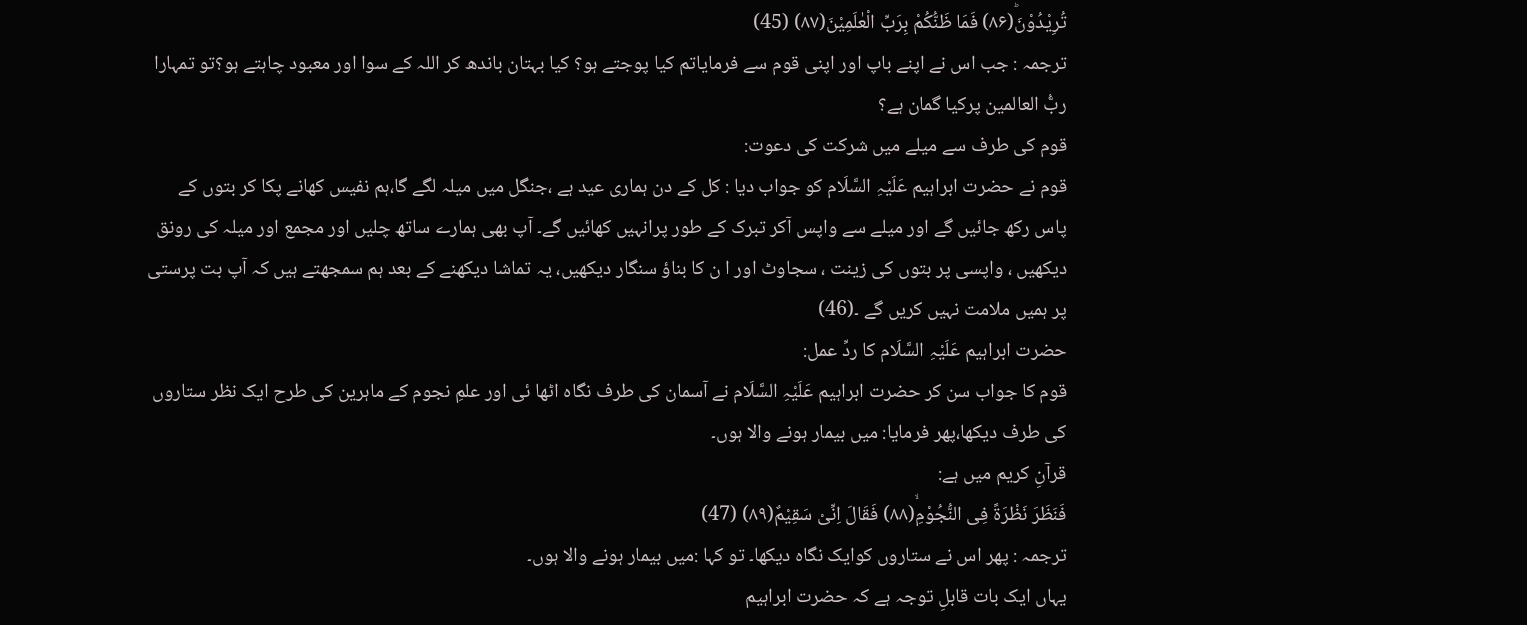تُرِیْدُوْنَؕ(۸۶) فَمَا ظَنُّكُمْ بِرَبِّ الْعٰلَمِیْنَ(۸۷) (45)
ترجمہ : جب اس نے اپنے باپ اور اپنی قوم سے فرمایاتم کیا پوجتے ہو؟ کیا بہتان باندھ کر اللہ کے سوا اور معبود چاہتے ہو؟تو تمہارا ربُّ العالمین پرکیا گمان ہے؟
قوم کی طرف سے میلے میں شرکت کی دعوت:
قوم نے حضرت ابراہیم عَلَیْہِ السَّلَام کو جواب دیا : کل کے دن ہماری عید ہے ،جنگل میں میلہ لگے گا،ہم نفیس کھانے پکا کر بتوں کے پاس رکھ جائیں گے اور میلے سے واپس آکر تبرک کے طور پرانہیں کھائیں گے۔ آپ بھی ہمارے ساتھ چلیں اور مجمع اور میلہ کی رونق دیکھیں ، واپسی پر بتوں کی زینت ، سجاوٹ اور ا ن کا بناؤ سنگار دیکھیں، یہ تماشا دیکھنے کے بعد ہم سمجھتے ہیں کہ آپ بت پرستی پر ہمیں ملامت نہیں کریں گے ۔(46)
حضرت ابراہیم عَلَیْہِ السَّلَام کا ردِّ عمل:
قوم کا جواب سن کر حضرت ابراہیم عَلَیْہِ السَّلَام نے آسمان کی طرف نگاہ اٹھا ئی اور علمِ نجوم کے ماہرین کی طرح ایک نظر ستاروں کی طرف دیکھا،پھر فرمایا: میں بیمار ہونے والا ہوں۔
قرآنِ کریم میں ہے:
فَنَظَرَ نَظْرَةً فِی النُّجُوْمِۙ(۸۸) فَقَالَ اِنِّیْ سَقِیْمٌ(۸۹) (47)
ترجمہ : پھر اس نے ستاروں کوایک نگاہ دیکھا۔ تو کہا :میں بیمار ہونے والا ہوں۔
یہاں ایک بات قابلِ توجہ ہے کہ حضرت ابراہیم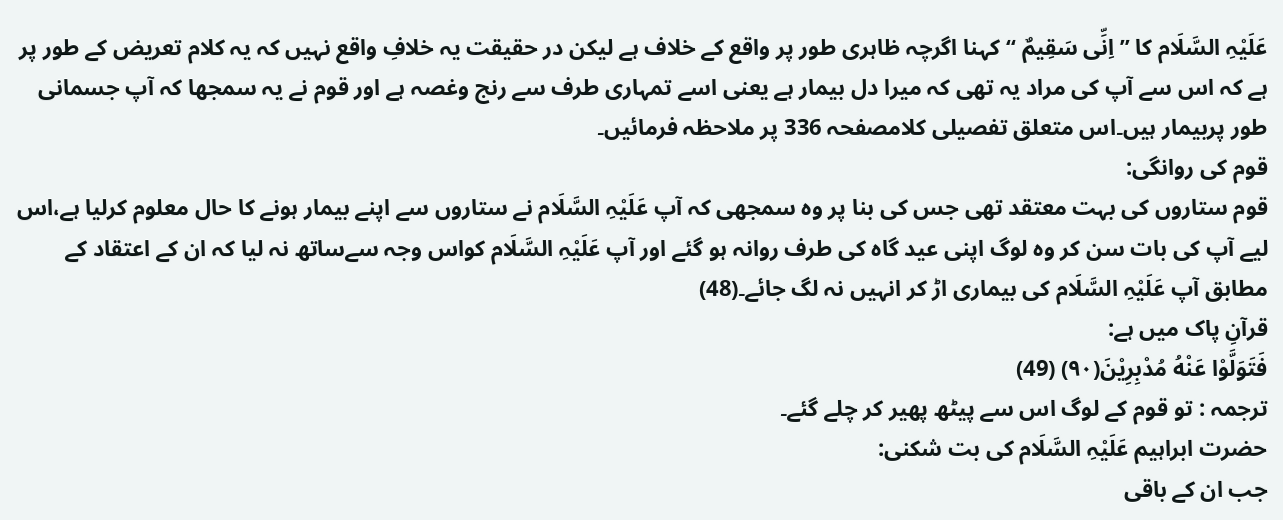عَلَیْہِ السَّلَام کا ’’ اِنِّی سَقِیمٌ ‘‘کہنا اگرچہ ظاہری طور پر واقع کے خلاف ہے لیکن در حقیقت یہ خلافِ واقع نہیں کہ یہ کلام تعریض کے طور پر ہے کہ اس سے آپ کی مراد یہ تھی کہ میرا دل بیمار ہے یعنی اسے تمہاری طرف سے رنج وغصہ ہے اور قوم نے یہ سمجھا کہ آپ جسمانی طور پربیمار ہیں۔اس متعلق تفصیلی کلامصفحہ 336 پر ملاحظہ فرمائیں۔
قوم کی روانگی:
قوم ستاروں کی بہت معتقد تھی جس کی بنا پر وہ سمجھی کہ آپ عَلَیْہِ السَّلَام نے ستاروں سے اپنے بیمار ہونے کا حال معلوم کرلیا ہے،اس لیے آپ کی بات سن کر وہ لوگ اپنی عید گاہ کی طرف روانہ ہو گئے اور آپ عَلَیْہِ السَّلَام کواس وجہ سےساتھ نہ لیا کہ ان کے اعتقاد کے مطابق آپ عَلَیْہِ السَّلَام کی بیماری اڑ کر انہیں نہ لگ جائے۔(48)
قرآنِ پاک میں ہے:
فَتَوَلَّوْا عَنْهُ مُدْبِرِیْنَ(۹۰) (49)
ترجمہ : تو قوم کے لوگ اس سے پیٹھ پھیر کر چلے گئے۔
حضرت ابراہیم عَلَیْہِ السَّلَام کی بت شکنی:
جب ان کے باقی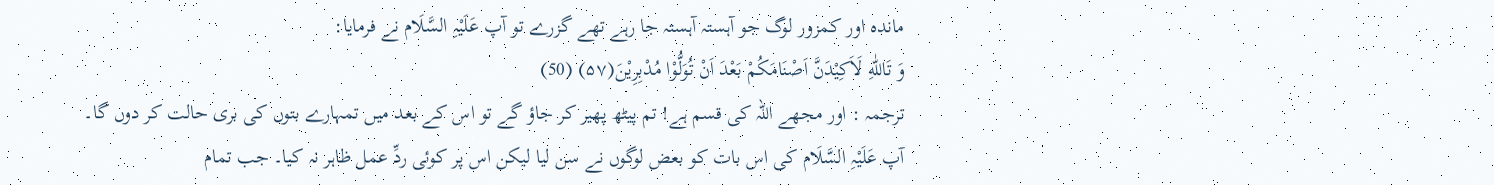ماندہ اور کمزور لوگ جو آہستہ آہستہ جا رہے تھے گزرے تو آپ عَلَیْہِ السَّلَام نے فرمایا:
وَ تَاللّٰهِ لَاَكِیْدَنَّ اَصْنَامَكُمْ بَعْدَ اَنْ تُوَلُّوْا مُدْبِرِیْنَ(۵۷) (50)
ترجمہ : اور مجھے اللہ کی قسم ہے! تم پیٹھ پھیر کر جاؤ گے تو اس کے بعد میں تمہارے بتوں کی بری حالت کر دوں گا۔
آپ عَلَیْہِ السَّلَام کی اس بات کو بعض لوگوں نے سن لیا لیکن اس پر کوئی ردِّ عمل ظاہر نہ کیا۔ جب تمام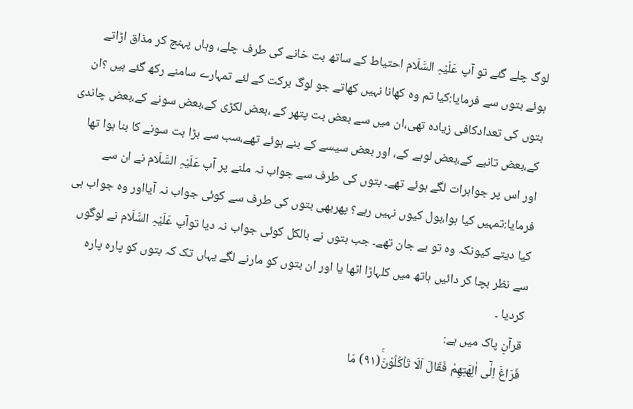لوگ چلے گئے تو آپ عَلَیْہِ السَّلَام احتیاط کے ساتھ بت خانے کی طرف چلے، وہاں پہنچ کر مذاق اڑاتے ہوئے بتوں سے فرمایا:کیا تم وہ کھانا نہیں کھاتے جو لوگ برکت کے لئے تمہارے سامنے رکھ گئے ہیں ؟ان بتوں کی تعدادکافی زیادہ تھی،ان میں سے بعض بت پتھر کے ،بعض لکڑی کے،بعض سونے کے،بعض چاندی کے،بعض تانبے کے،بعض لوہے کے، اور بعض سیسے کے بنے ہوئے تھے،سب سے بڑا بت سونے کا بنا ہوا تھا اور اس پر جواہرات لگے ہوئے تھے۔ بتوں کی طرف سے جواب نہ ملنے پر آپ عَلَیْہِ السَّلَام نے ان سے فرمایا:تمہیں کیا ہوا،بول کیوں نہیں رہے؟ پھربھی بتوں کی طرف سے کوئی جواب نہ آیااور وہ جواب ہی کیا دیتے کیونکہ وہ تو بے جان تھے۔ جب بتوں نے بالکل کوئی جواب نہ دیا توآپ عَلَیْہِ السَّلَام نے لوگوں سے نظر بچا کر دائیں ہاتھ میں کلہاڑا اٹھا یا اور ان بتوں کو مارنے لگے یہاں تک کہ بتوں کو پارہ پارہ کردیا ۔
قرآنِ پاک میں ہے:
فَرَاغَ اِلٰۤى اٰلِهَتِهِمْ فَقَالَ اَلَا تَاْكُلُوْنَۚ(۹۱) مَا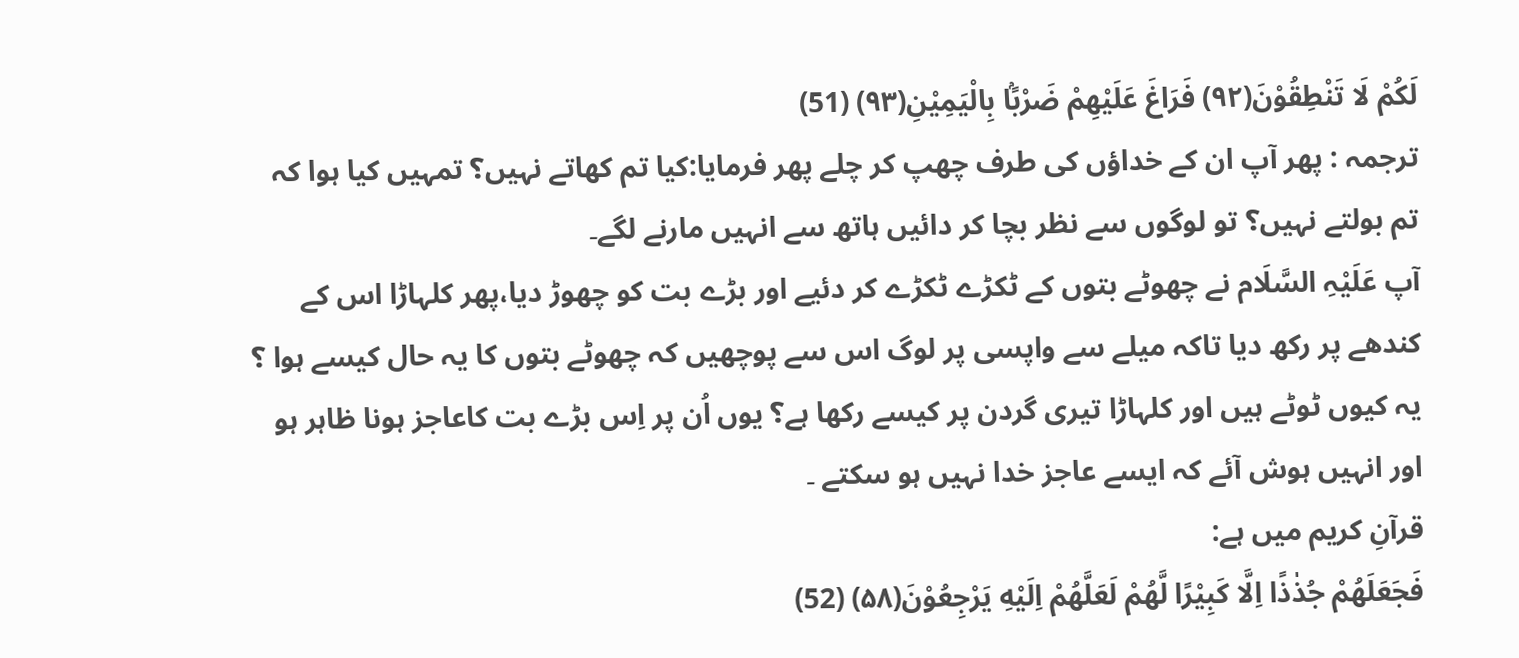لَكُمْ لَا تَنْطِقُوْنَ(۹۲) فَرَاغَ عَلَیْهِمْ ضَرْبًۢا بِالْیَمِیْنِ(۹۳) (51)
ترجمہ : پھر آپ ان کے خداؤں کی طرف چھپ کر چلے پھر فرمایا:کیا تم کھاتے نہیں؟ تمہیں کیا ہوا کہ تم بولتے نہیں؟ تو لوگوں سے نظر بچا کر دائیں ہاتھ سے انہیں مارنے لگے۔
آپ عَلَیْہِ السَّلَام نے چھوٹے بتوں کے ٹکڑے ٹکڑے کر دئیے اور بڑے بت کو چھوڑ دیا،پھر کلہاڑا اس کے کندھے پر رکھ دیا تاکہ میلے سے واپسی پر لوگ اس سے پوچھیں کہ چھوٹے بتوں کا یہ حال کیسے ہوا ؟ یہ کیوں ٹوٹے ہیں اور کلہاڑا تیری گردن پر کیسے رکھا ہے؟ یوں اُن پر اِس بڑے بت کاعاجز ہونا ظاہر ہو اور انہیں ہوش آئے کہ ایسے عاجز خدا نہیں ہو سکتے ۔
قرآنِ کریم میں ہے:
فَجَعَلَهُمْ جُذٰذًا اِلَّا كَبِیْرًا لَّهُمْ لَعَلَّهُمْ اِلَیْهِ یَرْجِعُوْنَ(۵۸) (52)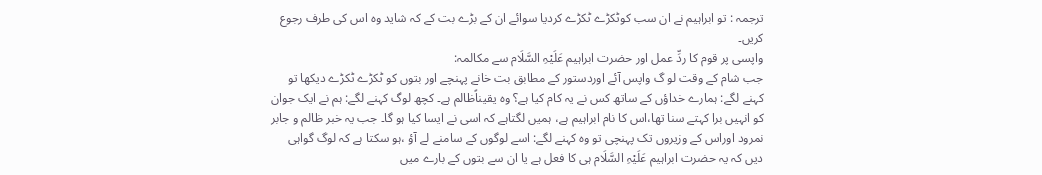ترجمہ : تو ابراہیم نے ان سب کوٹکڑے ٹکڑے کردیا سوائے ان کے بڑے بت کے کہ شاید وہ اس کی طرف رجوع کریں۔
واپسی پر قوم کا ردِّ عمل اور حضرت ابراہیم عَلَیْہِ السَّلَام سے مکالمہ:
جب شام کے وقت لو گ واپس آئے اوردستور کے مطابق بت خانے پہنچے اور بتوں کو ٹکڑے ٹکڑے دیکھا تو کہنے لگے: ہمارے خداؤں کے ساتھ کس نے یہ کام کیا ہے؟ وہ یقیناًظالم ہے۔ کچھ لوگ کہنے لگے: ہم نے ایک جوان کو انہیں برا کہتے سنا تھا،اس کا نام ابراہیم ہے، ہمیں لگتاہے کہ اسی نے ایسا کیا ہو گا۔ جب یہ خبر ظالم و جابر نمرود اوراس کے وزیروں تک پہنچی تو وہ کہنے لگے: اسے لوگوں کے سامنے لے آؤ ،ہو سکتا ہے کہ لوگ گواہی دیں کہ یہ حضرت ابراہیم عَلَیْہِ السَّلَام ہی کا فعل ہے یا ان سے بتوں کے بارے میں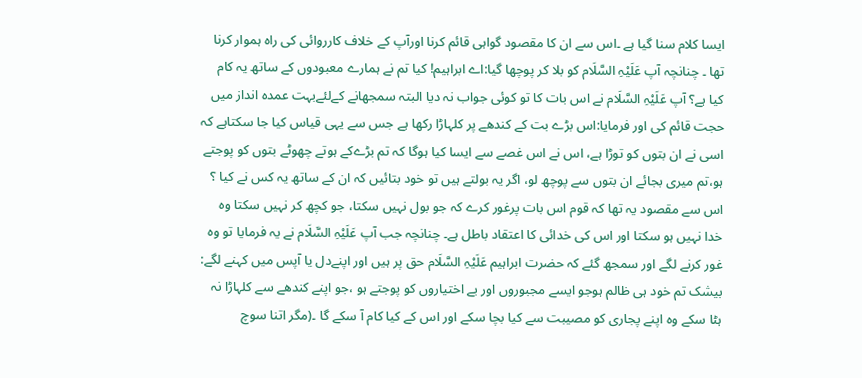ایسا کلام سنا گیا ہے ۔اس سے ان کا مقصود گواہی قائم کرنا اورآپ کے خلاف کارروائی کی راہ ہموار کرنا تھا ۔ چنانچہ آپ عَلَیْہِ السَّلَام کو بلا کر پوچھا گیا:اے ابراہیم! کیا تم نے ہمارے معبودوں کے ساتھ یہ کام کیا ہے؟ آپ عَلَیْہِ السَّلَام نے اس بات کا تو کوئی جواب نہ دیا البتہ سمجھانے کےلئےبہت عمدہ انداز میں حجت قائم کی اور فرمایا:اس بڑے بت کے کندھے پر کلہاڑا رکھا ہے جس سے یہی قیاس کیا جا سکتاہے کہ اسی نے ان بتوں کو توڑا ہے، اس نے اس غصے سے ایسا کیا ہوگا کہ تم بڑےکے ہوتے چھوٹے بتوں کو پوجتے ہو،تم میری بجائے ان بتوں سے پوچھ لو، اگر یہ بولتے ہیں تو خود بتائیں کہ ان کے ساتھ یہ کس نے کیا ؟
اس سے مقصود یہ تھا کہ قوم اس بات پرغور کرے کہ جو بول نہیں سکتا، جو کچھ کر نہیں سکتا وہ خدا نہیں ہو سکتا اور اس کی خدائی کا اعتقاد باطل ہے۔ چنانچہ جب آپ عَلَیْہِ السَّلَام نے یہ فرمایا تو وہ غور کرنے لگے اور سمجھ گئے کہ حضرت ابراہیم عَلَیْہِ السَّلَام حق پر ہیں اور اپنےدل یا آپس میں کہنے لگے: بیشک تم خود ہی ظالم ہوجو ایسے مجبوروں اور بے اختیاروں کو پوجتے ہو ،جو اپنے کندھے سے کلہاڑا نہ ہٹا سکے وہ اپنے پجاری کو مصیبت سے کیا بچا سکے اور اس کے کیا کام آ سکے گا ۔(مگر اتنا سوچ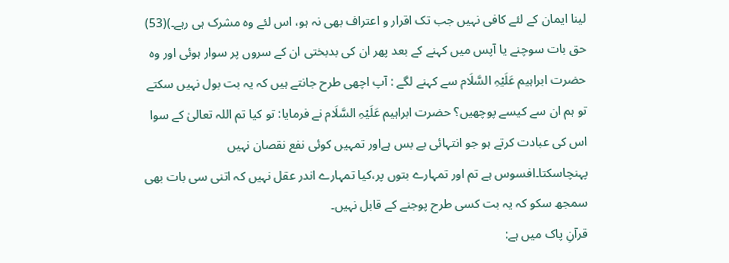لینا ایمان کے لئے کافی نہیں جب تک اقرار و اعتراف بھی نہ ہو، اس لئے وہ مشرک ہی رہے۔)(53)
حق بات سوچنے یا آپس میں کہنے کے بعد پھر ان کی بدبختی ان کے سروں پر سوار ہوئی اور وہ حضرت ابراہیم عَلَیْہِ السَّلَام سے کہنے لگے : آپ اچھی طرح جانتے ہیں کہ یہ بت بول نہیں سکتے تو ہم ان سے کیسے پوچھیں؟ حضرت ابراہیم عَلَیْہِ السَّلَام نے فرمایا: تو کیا تم اللہ تعالیٰ کے سوا اس کی عبادت کرتے ہو جو انتہائی بے بس ہےاور تمہیں کوئی نفع نقصان نہیں پہنچاسکتا۔افسوس ہے تم اور تمہارے بتوں پر،کیا تمہارے اندر عقل نہیں کہ اتنی سی بات بھی سمجھ سکو کہ یہ بت کسی طرح پوجنے کے قابل نہیں۔
قرآنِ پاک میں ہے: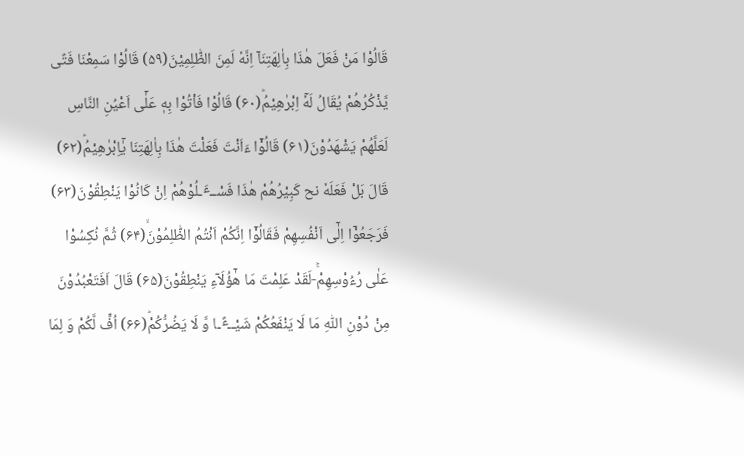قَالُوْا مَنْ فَعَلَ هٰذَا بِاٰلِهَتِنَاۤ اِنَّهٗ لَمِنَ الظّٰلِمِیْنَ(۵۹) قَالُوْا سَمِعْنَا فَتًى یَّذْكُرُهُمْ یُقَالُ لَهٗۤ اِبْرٰهِیْمُؕ(۶۰) قَالُوْا فَاْتُوْا بِهٖ عَلٰۤى اَعْیُنِ النَّاسِ لَعَلَّهُمْ یَشْهَدُوْنَ(۶۱) قَالُوْۤا ءَاَنْتَ فَعَلْتَ هٰذَا بِاٰلِهَتِنَا یٰۤاِبْرٰهِیْمُؕ(۶۲) قَالَ بَلْ فَعَلَهٗ نح كَبِیْرُهُمْ هٰذَا فَسْــٴَـلُوْهُمْ اِنْ كَانُوْا یَنْطِقُوْنَ(۶۳) فَرَجَعُوْۤا اِلٰۤى اَنْفُسِهِمْ فَقَالُوْۤا اِنَّكُمْ اَنْتُمُ الظّٰلِمُوْنَۙ(۶۴) ثُمَّ نُكِسُوْا عَلٰى رُءُوْسِهِمْۚ-لَقَدْ عَلِمْتَ مَا هٰۤؤُلَآءِ یَنْطِقُوْنَ(۶۵) قَالَ اَفَتَعْبُدُوْنَ مِنْ دُوْنِ اللّٰهِ مَا لَا یَنْفَعُكُمْ شَیْــٴًـا وَّ لَا یَضُرُّكُمْؕ(۶۶) اُفٍّ لَّكُمْ وَ لِمَا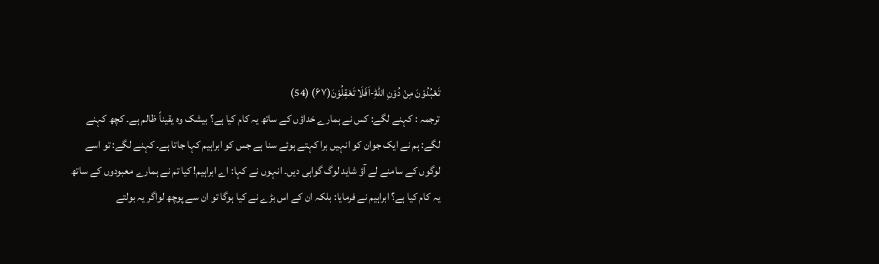تَعْبُدُوْنَ مِنْ دُوْنِ اللّٰهِؕ-اَفَلَا تَعْقِلُوْنَ(۶۷) (54)
ترجمہ : کہنے لگے: کس نے ہمارے خداؤں کے ساتھ یہ کام کیا ہے؟ بیشک وہ یقیناً ظالم ہے۔ کچھ کہنے لگے: ہم نے ایک جوان کو انہیں برا کہتے ہوئے سنا ہے جس کو ابراہیم کہا جاتا ہے۔ کہنے لگے: تو اسے لوگوں کے سامنے لے آؤ شاید لوگ گواہی دیں۔ انہوں نے کہا: اے ابراہیم! کیا تم نے ہمارے معبودوں کے ساتھ یہ کام کیا ہے؟ ابراہیم نے فرمایا: بلکہ ان کے اس بڑے نے کیا ہوگا تو ان سے پوچھ لواگر یہ بولتے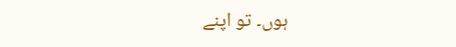ہوں۔ تو اپنے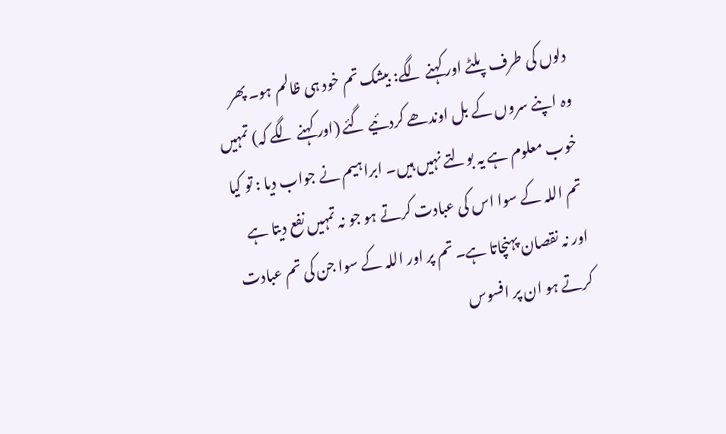دلوں کی طرف پلٹے اور کہنے لگے: بیشک تم خود ہی ظالم ہو۔ پھر وہ اپنے سروں کے بل اوندھے کردئیے گئے (اور کہنے لگے کہ) تمہیں خوب معلوم ہے یہ بولتے نہیں ہیں۔ ابراہیم نے جواب دیا : تو کیا تم اللہ کے سوا اس کی عبادت کرتے ہو جو نہ تمہیں نفع دیتا ہے اور نہ نقصان پہنچاتا ہے۔ تم پر اور اللہ کے سوا جن کی تم عبادت کرتے ہو ان پر افسوس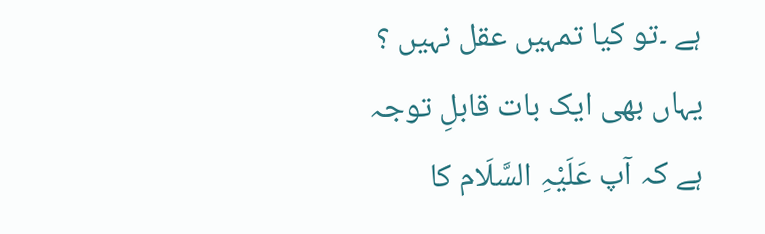ہے ۔تو کیا تمہیں عقل نہیں ؟
یہاں بھی ایک بات قابلِ توجہ ہے کہ آپ عَلَیْہِ السَّلَام کا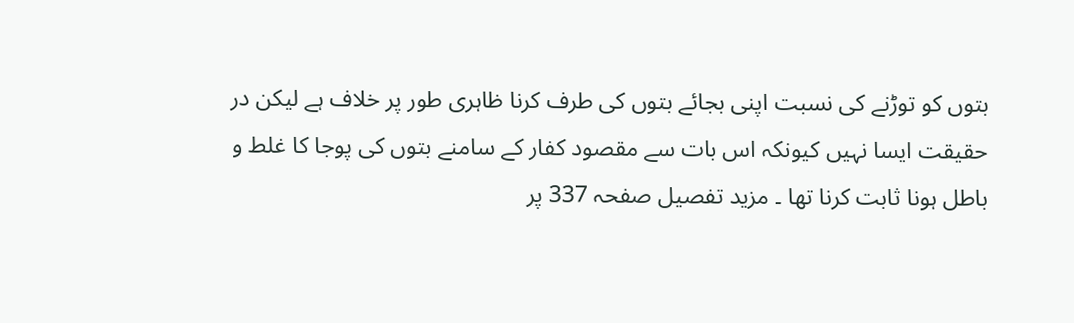بتوں کو توڑنے کی نسبت اپنی بجائے بتوں کی طرف کرنا ظاہری طور پر خلاف ہے لیکن در حقیقت ایسا نہیں کیونکہ اس بات سے مقصود کفار کے سامنے بتوں کی پوجا کا غلط و باطل ہونا ثابت کرنا تھا ۔ مزید تفصیل صفحہ 337 پر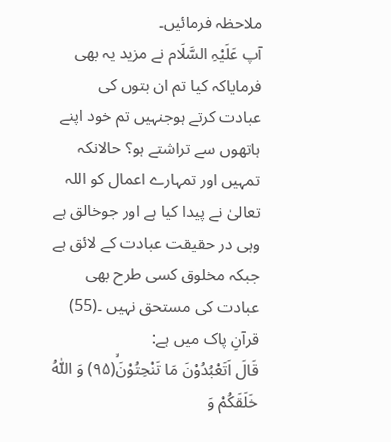ملاحظہ فرمائیں۔
آپ عَلَیْہِ السَّلَام نے مزید یہ بھی فرمایاکہ کیا تم ان بتوں کی عبادت کرتے ہوجنہیں تم خود اپنے ہاتھوں سے تراشتے ہو؟ حالانکہ تمہیں اور تمہارے اعمال کو اللہ تعالیٰ نے پیدا کیا ہے اور جوخالق ہے وہی در حقیقت عبادت کے لائق ہے جبکہ مخلوق کسی طرح بھی عبادت کی مستحق نہیں ۔(55)
قرآنِ پاک میں ہے:
قَالَ اَتَعْبُدُوْنَ مَا تَنْحِتُوْنَۙ(۹۵) وَ اللّٰهُ خَلَقَكُمْ وَ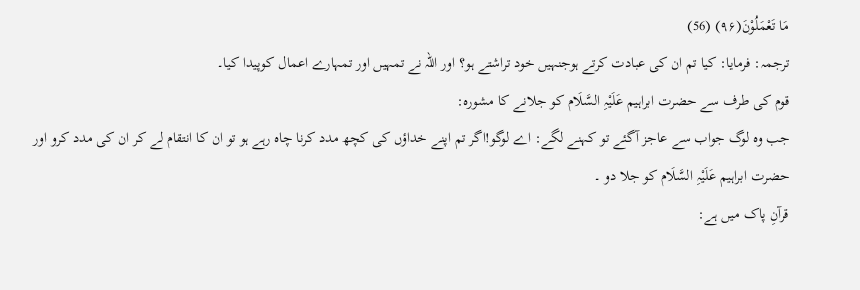مَا تَعْمَلُوْنَ(۹۶) (56)
ترجمہ: فرمایا: کیا تم ان کی عبادت کرتے ہوجنہیں خود تراشتے ہو؟ اور اللہ نے تمہیں اور تمہارے اعمال کوپیدا کیا۔
قوم کی طرف سے حضرت ابراہیم عَلَیْہِ السَّلَام کو جلانے کا مشورہ:
جب وہ لوگ جواب سے عاجز آگئے تو کہنے لگے: اے لوگو!اگر تم اپنے خداؤں کی کچھ مدد کرنا چاہ رہے ہو تو ان کا انتقام لے کر ان کی مدد کرو اور حضرت ابراہیم عَلَیْہِ السَّلَام کو جلا دو ۔
قرآنِ پاک میں ہے: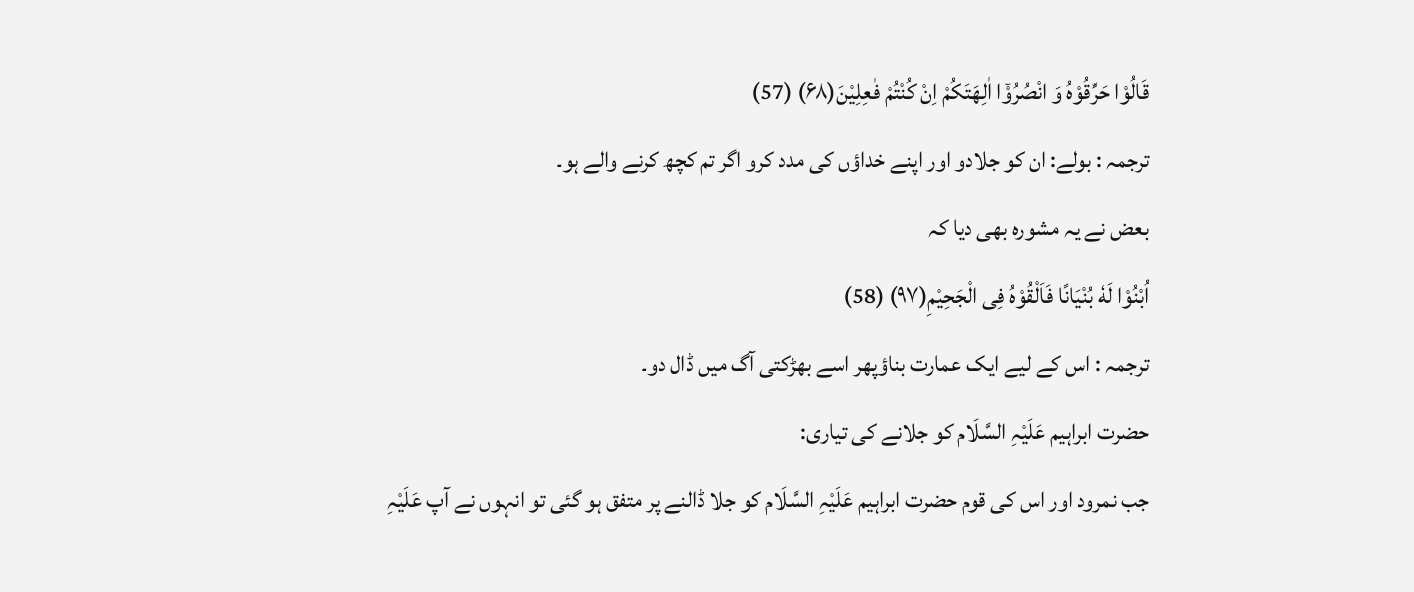قَالُوْا حَرِّقُوْهُ وَ انْصُرُوْۤا اٰلِهَتَكُمْ اِنْ كُنْتُمْ فٰعِلِیْنَ(۶۸) (57)
ترجمہ : بولے: ان کو جلادو اور اپنے خداؤں کی مدد کرو اگر تم کچھ کرنے والے ہو۔
بعض نے یہ مشورہ بھی دیا کہ
اُبْنُوْا لَهٗ بُنْیَانًا فَاَلْقُوْهُ فِی الْجَحِیْمِ(۹۷) (58)
ترجمہ : اس کے لیے ایک عمارت بناؤپھر اسے بھڑکتی آگ میں ڈال دو۔
حضرت ابراہیم عَلَیْہِ السَّلَام کو جلانے کی تیاری:
جب نمرود اور اس کی قوم حضرت ابراہیم عَلَیْہِ السَّلَام کو جلا ڈالنے پر متفق ہو گئی تو انہوں نے آپ عَلَیْہِ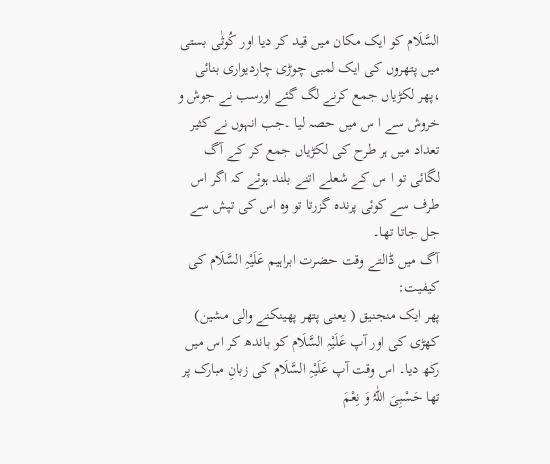السَّلَام کو ایک مکان میں قید کر دیا اور کُوثٰی بستی میں پتھروں کی ایک لمبی چوڑی چاردیواری بنائی ،پھر لکڑیاں جمع کرنے لگ گئے اورسب نے جوش و خروش سے ا س میں حصہ لیا ۔جب انہوں نے کثیر تعداد میں ہر طرح کی لکڑیاں جمع کر کے آگ لگائی تو ا س کے شعلے اتنے بلند ہوئے کہ اگر اس طرف سے کوئی پرندہ گزرتا تو وہ اس کی تپش سے جل جاتا تھا۔
آگ میں ڈالتے وقت حضرت ابراہیم عَلَیْہِ السَّلَام کی کیفیت:
پھر ایک منجنیق ( یعنی پتھر پھینکنے والی مشین) کھڑی کی اور آپ عَلَیْہِ السَّلَام کو باندھ کر اس میں رکھ دیا۔ اس وقت آپ عَلَیْہِ السَّلَام کی زبانِ مبارک پر تھا حَسْبِیَ اللّٰہُ وَ نِعْمَ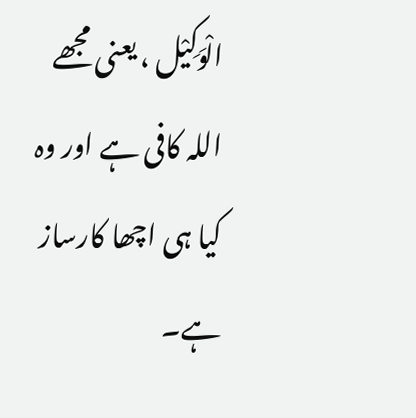الْوَکِیْل ، یعنی مجھے اللہ کافی ہے اور وہ کیا ہی اچھا کارساز ہے۔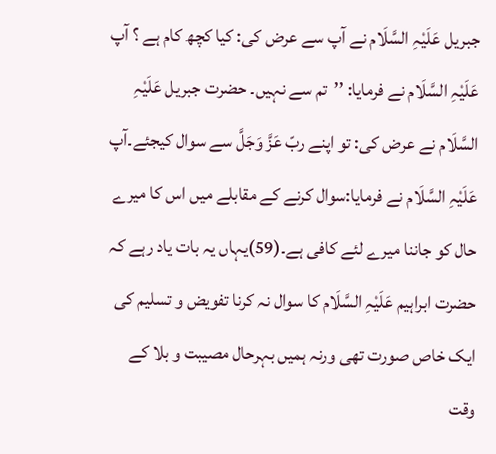جبریل عَلَیْہِ السَّلَام نے آپ سے عرض کی: کیا کچھ کام ہے ؟ آپ عَلَیْہِ السَّلَام نے فرمایا: ’’تم سے نہیں۔ حضرت جبریل عَلَیْہِ السَّلَام نے عرض کی: تو اپنے ربّ عَزَّ وَجَلَّ سے سوال کیجئے۔آپ عَلَیْہِ السَّلَام نے فرمایا:سوال کرنے کے مقابلے میں اس کا میرے حال کو جاننا میرے لئے کافی ہے۔(59)یہاں یہ بات یاد رہے کہ حضرت ابراہیم عَلَیْہِ السَّلَام کا سوال نہ کرنا تفویض و تسلیم کی ایک خاص صورت تھی ورنہ ہمیں بہرحال مصیبت و بلا کے وقت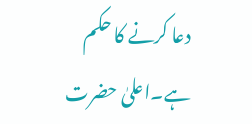دعا کرنے کا حکم ہے۔اعلیٰ حضرت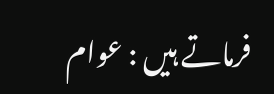فرماتے ہیں : عوام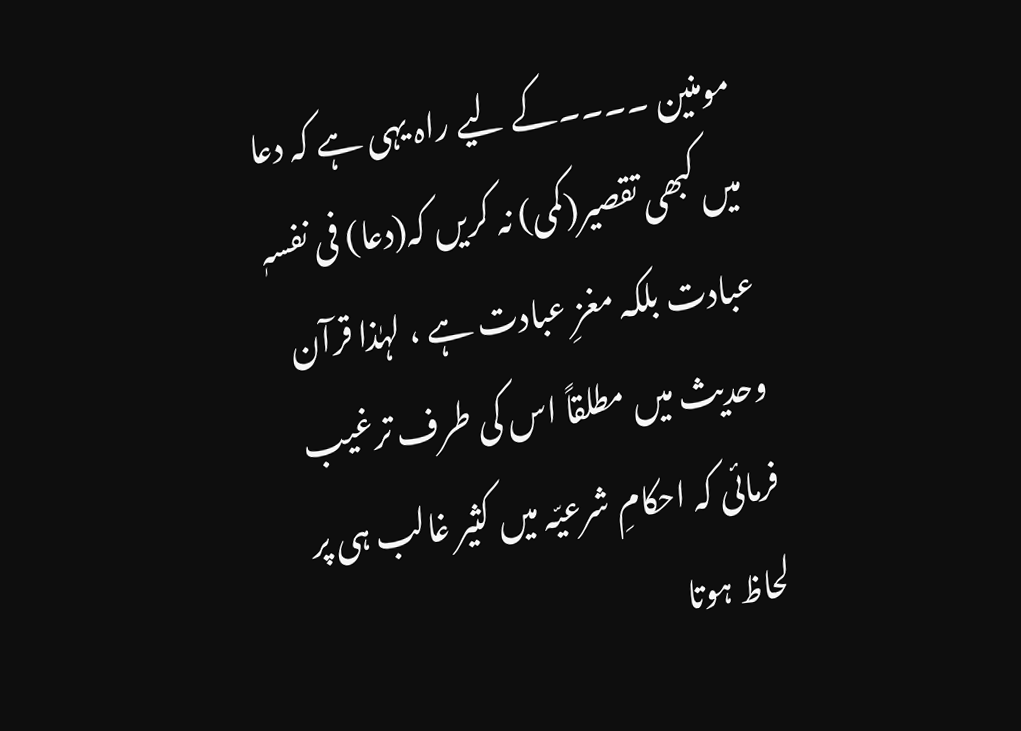مومنین ۔۔۔۔کے لیے راہ یہی ہے کہ دعا میں کبھی تقصیر(کمی) نہ کریں کہ(دعا) فی نفسہٖ عبادت بلکہ مغزِ عبادت ہے ، لہٰذا قرآن وحدیث میں مطلقاً اس کی طرف ترغیب فرمائی کہ احکامِ شرعیّہ میں کثیر غالب ہی پر لحاظ ہوتا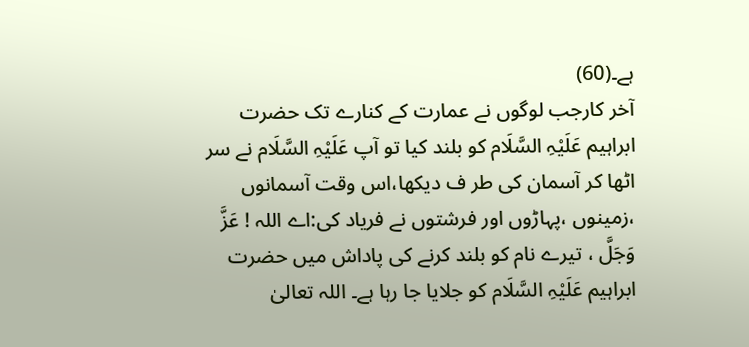ہے۔(60)
آخر کارجب لوگوں نے عمارت کے کنارے تک حضرت ابراہیم عَلَیْہِ السَّلَام کو بلند کیا تو آپ عَلَیْہِ السَّلَام نے سر اٹھا کر آسمان کی طر ف دیکھا،اس وقت آسمانوں ،زمینوں ،پہاڑوں اور فرشتوں نے فریاد کی:اے اللہ ! عَزَّ وَجَلَّ ، تیرے نام کو بلند کرنے کی پاداش میں حضرت ابراہیم عَلَیْہِ السَّلَام کو جلایا جا رہا ہے۔ اللہ تعالیٰ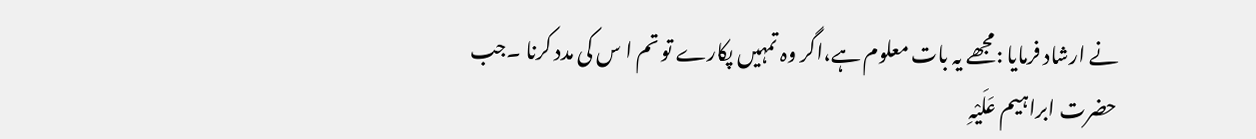نے ارشاد فرمایا :مجھے یہ بات معلوم ہے،اگر وہ تمہیں پکارے تو تم ا س کی مدد کرنا ۔جب حضرت ابراہیم عَلَیْہِ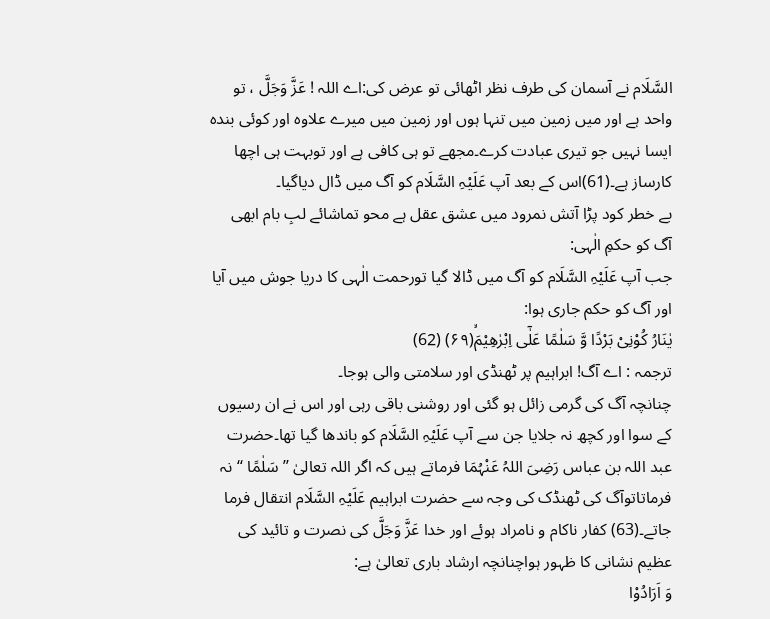السَّلَام نے آسمان کی طرف نظر اٹھائی تو عرض کی:اے اللہ ! عَزَّ وَجَلَّ ، تو واحد ہے اور میں زمین میں تنہا ہوں اور زمین میں میرے علاوہ اور کوئی بندہ ایسا نہیں جو تیری عبادت کرے۔مجھے تو ہی کافی ہے اور توبہت ہی اچھا کارساز ہے۔(61)اس کے بعد آپ عَلَیْہِ السَّلَام کو آگ میں ڈال دیاگیا۔
بے خطر کود پڑا آتش نمرود میں عشق عقل ہے محو تماشائے لبِ بام ابھی
آگ کو حکمِ الٰہی:
جب آپ عَلَیْہِ السَّلَام کو آگ میں ڈالا گیا تورحمت الٰہی کا دریا جوش میں آیا اور آگ کو حکم جاری ہوا:
یٰنَارُ كُوْنِیْ بَرْدًا وَّ سَلٰمًا عَلٰۤى اِبْرٰهِیْمَۙ(۶۹) (62)
ترجمہ : اے آگ! ابراہیم پر ٹھنڈی اور سلامتی والی ہوجا۔
چنانچہ آگ کی گرمی زائل ہو گئی اور روشنی باقی رہی اور اس نے ان رسیوں کے سوا اور کچھ نہ جلایا جن سے آپ عَلَیْہِ السَّلَام کو باندھا گیا تھا۔حضرت عبد اللہ بن عباس رَضِیَ اللہُ عَنْہُمَا فرماتے ہیں کہ اگر اللہ تعالیٰ ’’ سَلٰمًا ‘‘نہ فرماتاتوآگ کی ٹھنڈک کی وجہ سے حضرت ابراہیم عَلَیْہِ السَّلَام انتقال فرما جاتے۔(63) کفار ناکام و نامراد ہوئے اور خدا عَزَّ وَجَلَّ کی نصرت و تائید کی عظیم نشانی کا ظہور ہواچنانچہ ارشاد باری تعالیٰ ہے:
وَ اَرَادُوْا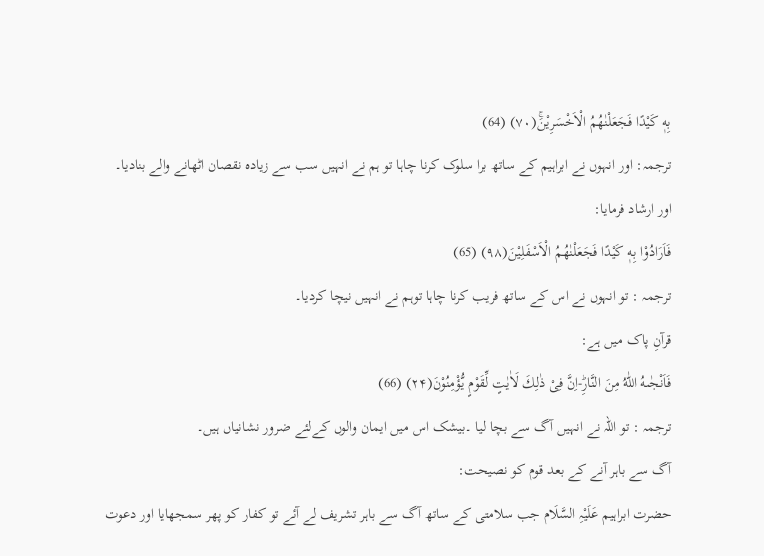بِهٖ كَیْدًا فَجَعَلْنٰهُمُ الْاَخْسَرِیْنَۚ(۷۰) (64)
ترجمہ: اور انہوں نے ابراہیم کے ساتھ برا سلوک کرنا چاہا تو ہم نے انہیں سب سے زیادہ نقصان اٹھانے والے بنادیا۔
اور ارشاد فرمایا:
فَاَرَادُوْا بِهٖ كَیْدًا فَجَعَلْنٰهُمُ الْاَسْفَلِیْنَ(۹۸) (65)
ترجمہ : تو انہوں نے اس کے ساتھ فریب کرنا چاہا توہم نے انہیں نیچا کردیا۔
قرآنِ پاک میں ہے:
فَاَنْجٰىهُ اللّٰهُ مِنَ النَّارِؕ-اِنَّ فِیْ ذٰلِكَ لَاٰیٰتٍ لِّقَوْمٍ یُّؤْمِنُوْنَ(۲۴) (66)
ترجمہ : تو اللہ نے انہیں آگ سے بچا لیا ۔بیشک اس میں ایمان والوں کےلئے ضرور نشانیاں ہیں۔
آگ سے باہر آنے کے بعد قوم کو نصیحت:
حضرت ابراہیم عَلَیْہِ السَّلَام جب سلامتی کے ساتھ آگ سے باہر تشریف لے آئے تو کفار کو پھر سمجھایا اور دعوت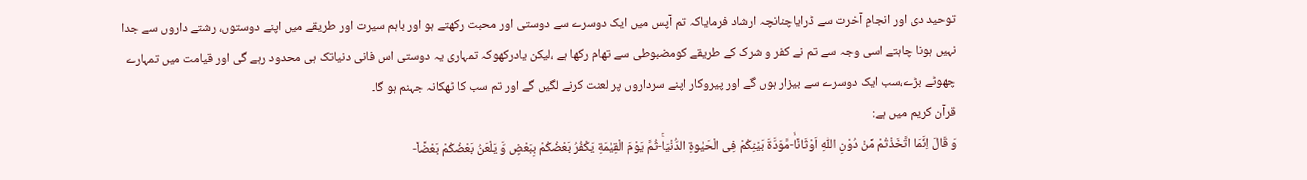توحید دی اور انجامِ آخرت سے ڈرایاچنانچہ ارشاد فرمایاکہ تم آپس میں ایک دوسرے سے دوستی اور محبت رکھتے ہو اور باہم سیرت اور طریقے میں اپنے دوستوں، رشتے داروں سے جدا نہیں ہونا چاہتے اسی وجہ سے تم نے کفر و شرک کے طریقے کومضبوطی سے تھام رکھا ہے ،لیکن یادرکھوکہ تمہاری یہ دوستی اس فانی دنیاتک ہی محدود رہے گی اور قیامت میں تمہارے چھوٹے بڑے،سب ایک دوسرے سے بیزار ہوں گے اور پیروکار اپنے سرداروں پر لعنت کرنے لگیں گے اور تم سب کا ٹھکانہ جہنم ہو گا۔
قرآن کریم میں ہے:
وَ قَالَ اِنَّمَا اتَّخَذْتُمْ مِّنْ دُوْنِ اللّٰهِ اَوْثَانًاۙ-مَّوَدَّةَ بَیْنِكُمْ فِی الْحَیٰوةِ الدُّنْیَاۚ-ثُمَّ یَوْمَ الْقِیٰمَةِ یَكْفُرُ بَعْضُكُمْ بِبَعْضٍ وَّ یَلْعَنُ بَعْضُكُمْ بَعْضًا٘-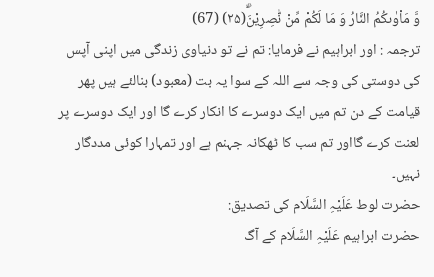وَّ مَاْوٰىكُمُ النَّارُ وَ مَا لَكُمْ مِّنْ نّٰصِرِیْنَۗۙ(۲۵) (67)
ترجمہ : اور ابراہیم نے فرمایا: تم نے تو دنیاوی زندگی میں اپنی آپس کی دوستی کی وجہ سے اللہ کے سوا یہ بت (معبود) بنالئے ہیں پھر قیامت کے دن تم میں ایک دوسرے کا انکار کرے گا اور ایک دوسرے پر لعنت کرے گااور تم سب کا ٹھکانہ جہنم ہے اور تمہارا کوئی مددگار نہیں۔
حضرت لوط عَلَیْہِ السَّلَام کی تصدیق:
حضرت ابراہیم عَلَیْہِ السَّلَام کے آگ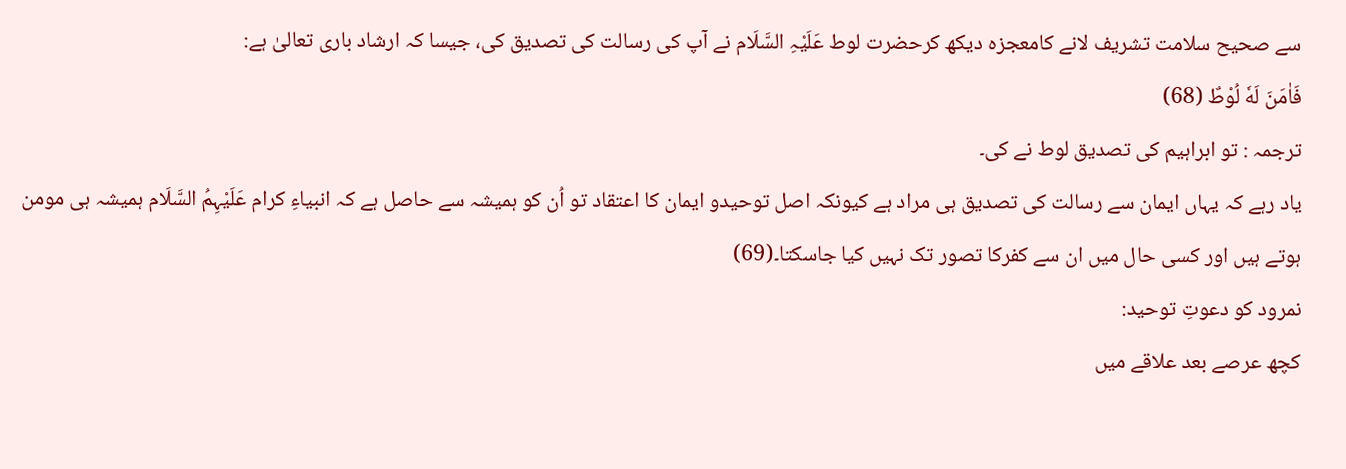سے صحیح سلامت تشریف لانے کامعجزہ دیکھ کرحضرت لوط عَلَیْہِ السَّلَام نے آپ کی رسالت کی تصدیق کی، جیسا کہ ارشاد باری تعالیٰ ہے:
فَاٰمَنَ لَهٗ لُوْطٌ (68)
ترجمہ : تو ابراہیم کی تصدیق لوط نے کی۔
یاد رہے کہ یہاں ایمان سے رسالت کی تصدیق ہی مراد ہے کیونکہ اصل توحیدو ایمان کا اعتقاد تو اُن کو ہمیشہ سے حاصل ہے کہ انبیاءِ کرام عَلَیْہِمُ السَّلَام ہمیشہ ہی مومن ہوتے ہیں اور کسی حال میں ان سے کفرکا تصور تک نہیں کیا جاسکتا۔(69)
نمرود کو دعوتِ توحید:
کچھ عرصے بعد علاقے میں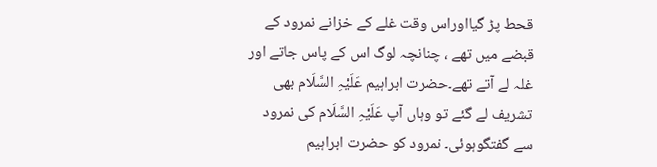قحط پڑ گیااوراس وقت غلے کے خزانے نمرود کے قبضے میں تھے ، چنانچہ لوگ اس کے پاس جاتے اور غلہ لے آتے تھے۔حضرت ابراہیم عَلَیْہِ السَّلَام بھی تشریف لے گئے تو وہاں آپ عَلَیْہِ السَّلَام کی نمرود سے گفتگوہوئی۔ نمرود کو حضرت ابراہیم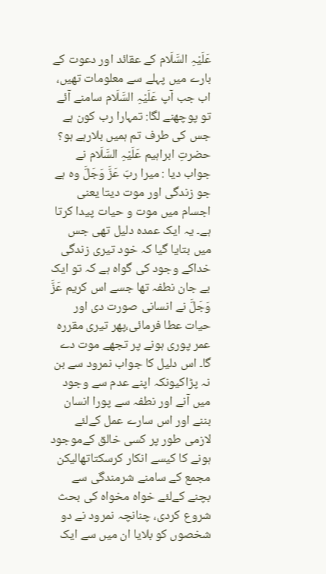عَلَیْہِ السَّلَام کے عقائد اور دعوت کے بارے میں پہلے سے معلومات تھیں، اب جب آپ عَلَیْہِ السَّلَام سامنے آئے تو پوچھنے لگا: تمہارا رب کون ہے جس کی طرف تم ہمیں بلارہے ہو؟ حضرتِ ابراہیم عَلَیْہِ السَّلَام نے جواب دیا : میرا ربّ عَزَّ وَجَلَّ وہ ہے جو زندگی اور موت دیتا یعنی اجسام میں موت و حیات پیدا کرتا ہے۔ یہ ایک عمدہ دلیل تھی جس میں بتایا گیا کہ خود تیری زندگی خداکے وجود کی گواہ ہے کہ تو ایک بے جان نطفہ تھا جسے اس کریم عَزَّ وَجَلَّ نے انسانی صورت دی اور حیات عطا فرمائی،پھر تیری مقررہ عمر پوری ہونے پر تجھے موت دے گا۔ اس دلیل کا جواب نمرود سے بن نہ پڑاکیونکہ اپنے عدم سے وجود میں آنے اور نطفہ سے پورا انسان بننے اور اس سارے عمل کےلئے لازمی طور پر کسی خالق کےموجود ہونے کا کیسے انکار کرسکتاتھالیکن مجمع کے سامنے شرمندگی سے بچنے کےلئے خواہ مخواہ کی بحث شروع کردی، چنانچہ نمرود نے دو شخصوں کو بلایا ان میں سے ایک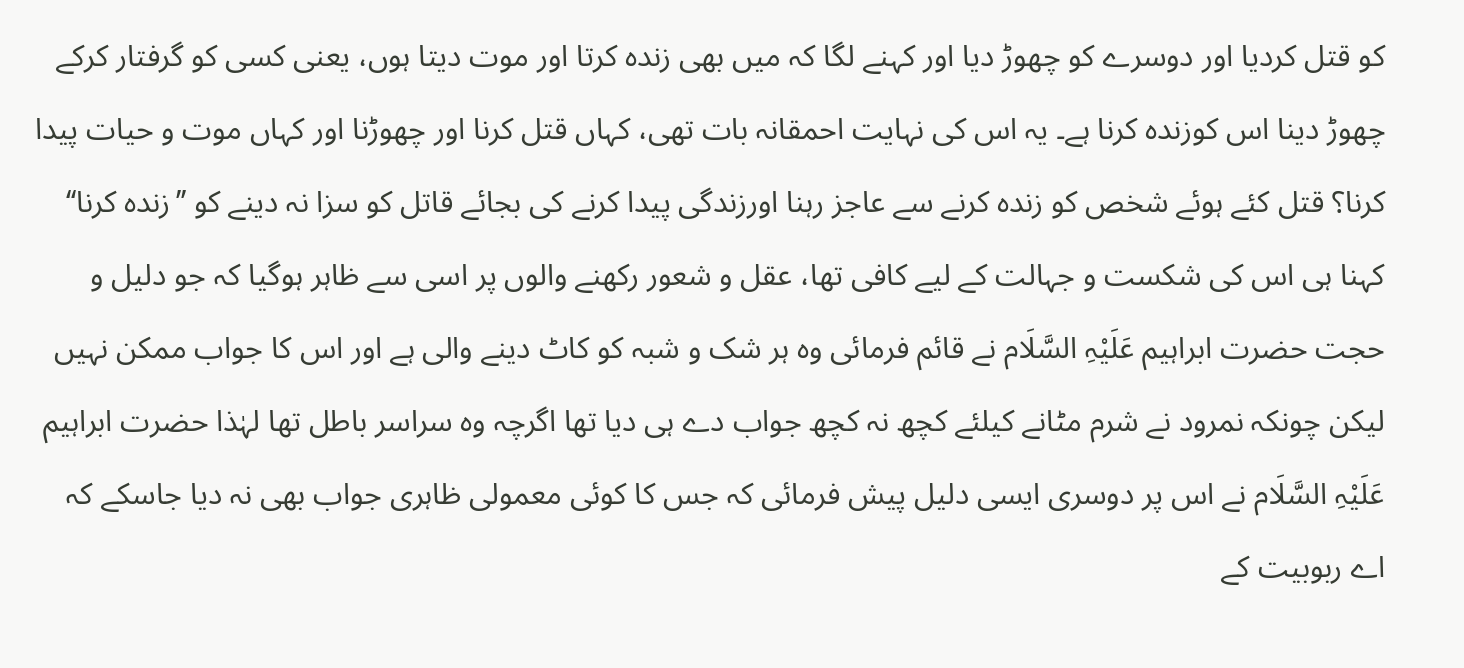کو قتل کردیا اور دوسرے کو چھوڑ دیا اور کہنے لگا کہ میں بھی زندہ کرتا اور موت دیتا ہوں، یعنی کسی کو گرفتار کرکے چھوڑ دینا اس کوزندہ کرنا ہے۔ یہ اس کی نہایت احمقانہ بات تھی، کہاں قتل کرنا اور چھوڑنا اور کہاں موت و حیات پیدا کرنا؟ قتل کئے ہوئے شخص کو زندہ کرنے سے عاجز رہنا اورزندگی پیدا کرنے کی بجائے قاتل کو سزا نہ دینے کو ’’زندہ کرنا‘‘ کہنا ہی اس کی شکست و جہالت کے لیے کافی تھا، عقل و شعور رکھنے والوں پر اسی سے ظاہر ہوگیا کہ جو دلیل و حجت حضرت ابراہیم عَلَیْہِ السَّلَام نے قائم فرمائی وہ ہر شک و شبہ کو کاٹ دینے والی ہے اور اس کا جواب ممکن نہیں لیکن چونکہ نمرود نے شرم مٹانے کیلئے کچھ نہ کچھ جواب دے ہی دیا تھا اگرچہ وہ سراسر باطل تھا لہٰذا حضرت ابراہیم عَلَیْہِ السَّلَام نے اس پر دوسری ایسی دلیل پیش فرمائی کہ جس کا کوئی معمولی ظاہری جواب بھی نہ دیا جاسکے کہ اے ربوبیت کے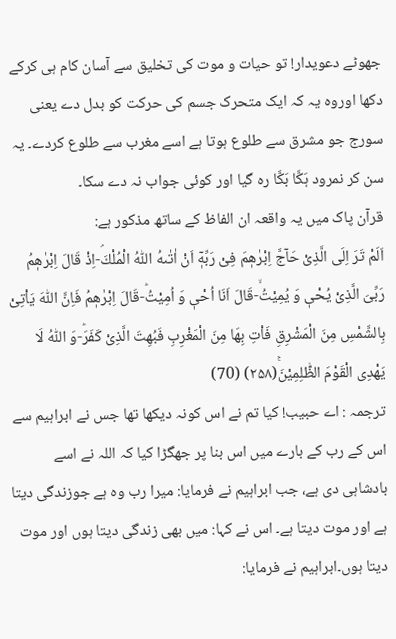جھوٹے دعویدار! تو حیات و موت کی تخلیق سے آسان کام ہی کرکے دکھا اوروہ یہ کہ ایک متحرک جسم کی حرکت کو بدل دے یعنی سورج جو مشرق سے طلوع ہوتا ہے اسے مغرب سے طلوع کردے۔ یہ سن کر نمرود ہَکَّا بَکَّا رہ گیا اور کوئی جواب نہ دے سکا۔
قرآن پاک میں یہ واقعہ ان الفاظ کے ساتھ مذکور ہے:
اَلَمْ تَرَ اِلَى الَّذِیْ حَآجَّ اِبْرٰهٖمَ فِیْ رَبِّهٖۤ اَنْ اٰتٰىهُ اللّٰهُ الْمُلْكَۘ-اِذْ قَالَ اِبْرٰهٖمُ رَبِّیَ الَّذِیْ یُحْیٖ وَ یُمِیْتُۙ-قَالَ اَنَا اُحْیٖ وَ اُمِیْتُؕ-قَالَ اِبْرٰهٖمُ فَاِنَّ اللّٰهَ یَاْتِیْ بِالشَّمْسِ مِنَ الْمَشْرِقِ فَاْتِ بِهَا مِنَ الْمَغْرِبِ فَبُهِتَ الَّذِیْ كَفَرَؕ-وَ اللّٰهُ لَا یَهْدِی الْقَوْمَ الظّٰلِمِیْنَۚ(۲۵۸) (70)
ترجمہ : اے حبیب! کیا تم نے اس کونہ دیکھا تھا جس نے ابراہیم سے اس کے رب کے بارے میں اس بنا پر جھگڑا کیا کہ اللہ نے اسے بادشاہی دی ہے، جب ابراہیم نے فرمایا: میرا رب وہ ہے جوزندگی دیتا ہے اور موت دیتا ہے۔ اس نے کہا: میں بھی زندگی دیتا ہوں اور موت دیتا ہوں۔ابراہیم نے فرمایا: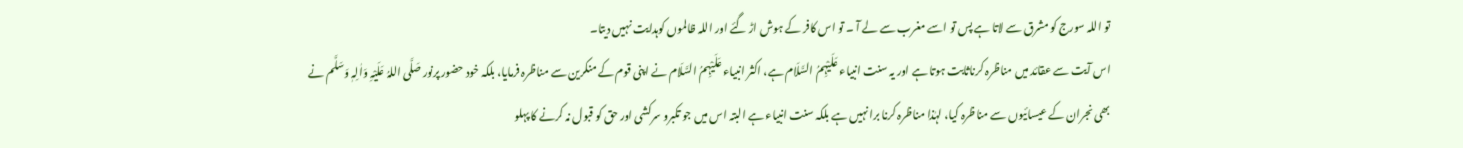تو اللہ سورج کو مشرق سے لاتا ہے پس تو اسے مغرب سے لے آ ۔ تو اس کافر کے ہوش اڑ گئے اور اللہ ظالموں کوہدایت نہیں دیتا۔
اس آیت سے عقائد میں مناظرہ کرناثابت ہوتا ہے اور یہ سنت انبیاء عَلَیْہِمُ السَّلَام ہے، اکثر انبیاء عَلَیْہِمُ السَّلَام نے اپنی قوم کے منکرین سے مناظرہ فرمایا، بلکہ خود حضور پرنور صَلَّی اللہُ عَلَیْہِ وَاٰلِہٖ وَسَلَّم نے بھی نجران کے عیسائیوں سے مناظرہ کیا، لہٰذا مناظرہ کرنا برا نہیں ہے بلکہ سنت انبیاء ہے البتہ اس میں جو تکبرو سرکشی اور حق کو قبول نہ کرنے کا پہلو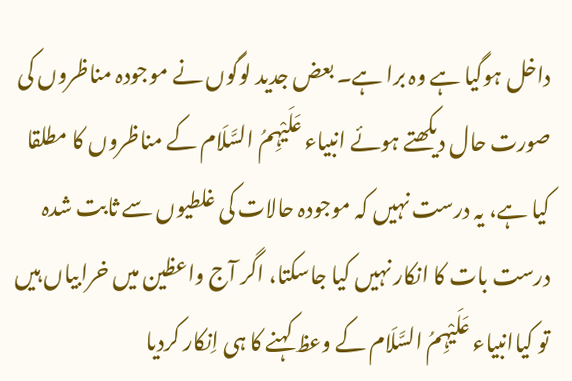داخل ہوگیا ہے وہ برا ہے۔ بعض جدید لوگوں نے موجودہ مناظروں کی صورت حال دیکھتے ہوئے انبیاء عَلَیْہِمُ السَّلَام کے مناظروں کا مطلقا کیا ہے، یہ درست نہیں کہ موجودہ حالات کی غلطیوں سے ثابت شدہ درست بات کا انکار نہیں کیا جاسکتا، اگر آج واعظین میں خرابیاں ہیں تو کیاانبیاء عَلَیْہِمُ السَّلَام کے وعظ کہنے کا ہی اِنکار کردیا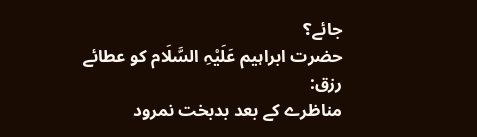جائے؟
حضرت ابراہیم عَلَیْہِ السَّلَام کو عطائے رزق:
مناظرے کے بعد بدبخت نمرود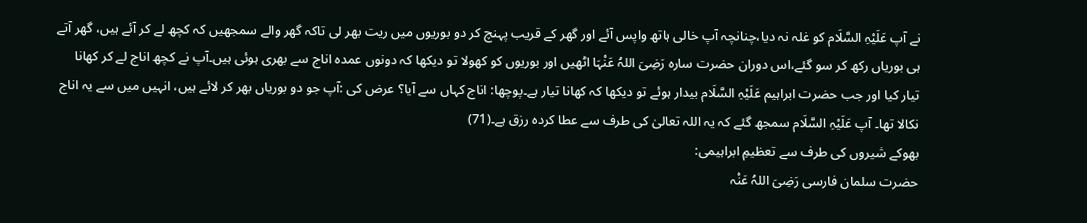نے آپ عَلَیْہِ السَّلَام کو غلہ نہ دیا،چنانچہ آپ خالی ہاتھ واپس آئے اور گھر کے قریب پہنچ کر دو بوریوں میں ریت بھر لی تاکہ گھر والے سمجھیں کہ کچھ لے کر آئے ہیں، گھر آتے ہی بوریاں رکھ کر سو گئے،اس دوران حضرت سارہ رَضِیَ اللہُ عَنْہَا اٹھیں اور بوریوں کو کھولا تو دیکھا کہ دونوں عمدہ اناج سے بھری ہوئی ہیں۔آپ نے کچھ اناج لے کر کھانا تیار کیا اور جب حضرت ابراہیم عَلَیْہِ السَّلَام بیدار ہوئے تو دیکھا کہ کھانا تیار ہے۔پوچھا: اناج کہاں سے آیا؟ عرض کی :آپ جو دو بوریاں بھر کر لائے ہیں، انہیں میں سے یہ اناج نکالا تھا۔ آپ عَلَیْہِ السَّلَام سمجھ گئے کہ یہ اللہ تعالیٰ کی طرف سے عطا کردہ رزق ہے۔(71)
بھوکے شیروں کی طرف سے تعظیمِ ابراہیمی:
حضرت سلمان فارسی رَضِیَ اللہُ عَنْہ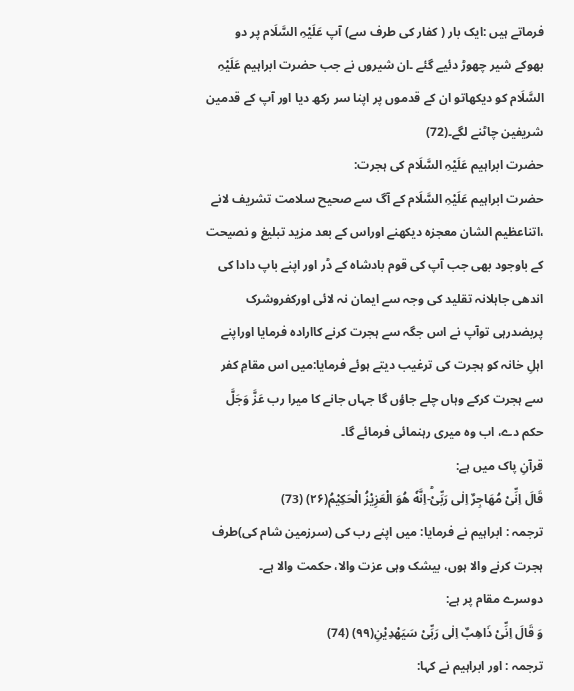فرماتے ہیں :ایک بار ( کفار کی طرف سے) آپ عَلَیْہِ السَّلَام پر دو بھوکے شیر چھوڑ دئیے گئے ۔ان شیروں نے جب حضرت ابراہیم عَلَیْہِ السَّلَام کو دیکھاتو ان کے قدموں پر اپنا سر رکھ دیا اور آپ کے قدمین شریفین چاٹنے لگے۔(72)
حضرت ابراہیم عَلَیْہِ السَّلَام کی ہجرت:
حضرت ابراہیم عَلَیْہِ السَّلَام کے آگ سے صحیح سلامت تشریف لانے ،اتناعظیم الشان معجزہ دیکھنے اوراس کے بعد مزید تبلیغ و نصیحت کے باوجود بھی جب آپ کی قوم بادشاہ کے ڈر اور اپنے باپ دادا کی اندھی جاہلانہ تقلید کی وجہ سے ایمان نہ لائی اورکفروشرک پربضدرہی توآپ نے اس جگہ سے ہجرت کرنے کاارادہ فرمایا اوراپنے اہلِ خانہ کو ہجرت کی ترغیب دیتے ہوئے فرمایا:میں اس مقامِ کفر سے ہجرت کرکے وہاں چلے جاؤں گا جہاں جانے کا میرا رب عَزَّ وَجَلَّ حکم دے، اب وہ میری رہنمائی فرمائے گا۔
قرآنِ پاک میں ہے:
قَالَ اِنِّیْ مُهَاجِرٌ اِلٰى رَبِّیْؕ-اِنَّهٗ هُوَ الْعَزِیْزُ الْحَكِیْمُ(۲۶) (73)
ترجمہ : ابراہیم نے فرمایا: میں اپنے رب کی (سرزمین شام کی)طرف ہجرت کرنے والا ہوں، بیشک وہی عزت والا، حکمت والا ہے۔
دوسرے مقام پر ہے:
وَ قَالَ اِنِّیْ ذَاهِبٌ اِلٰى رَبِّیْ سَیَهْدِیْنِ(۹۹) (74)
ترجمہ : اور ابراہیم نے کہا: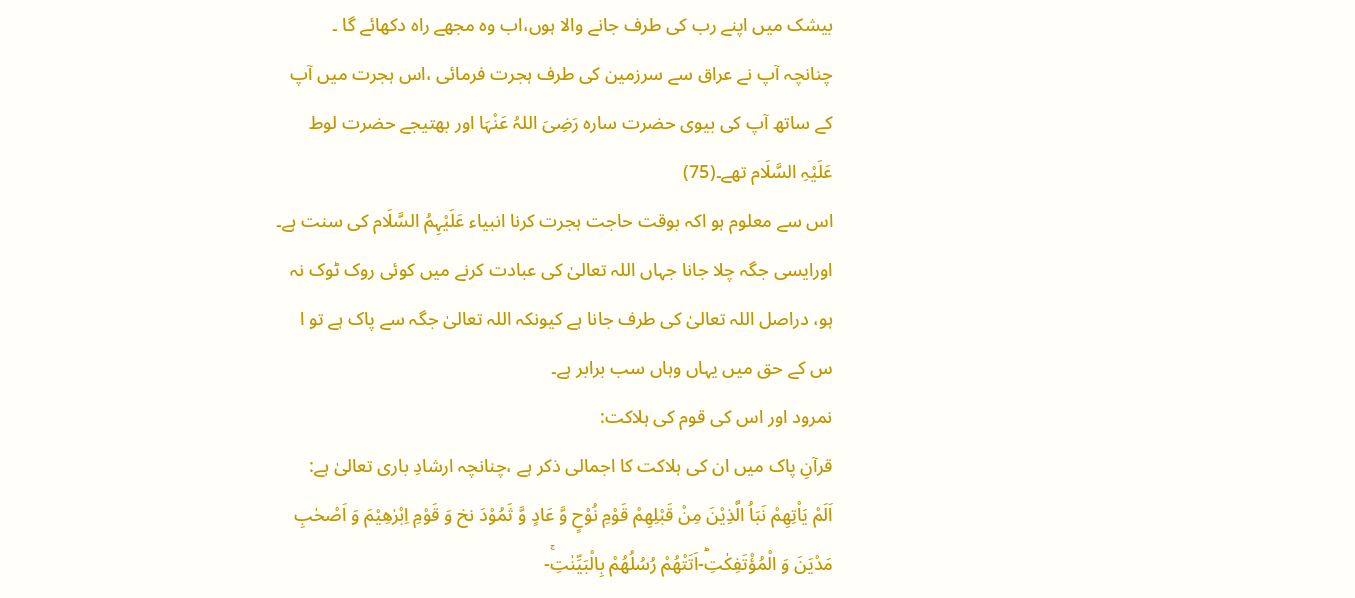بیشک میں اپنے رب کی طرف جانے والا ہوں،اب وہ مجھے راہ دکھائے گا ۔
چنانچہ آپ نے عراق سے سرزمین کی طرف ہجرت فرمائی ،اس ہجرت میں آپ کے ساتھ آپ کی بیوی حضرت سارہ رَضِیَ اللہُ عَنْہَا اور بھتیجے حضرت لوط عَلَیْہِ السَّلَام تھے۔(75)
اس سے معلوم ہو اکہ بوقت حاجت ہجرت کرنا انبیاء عَلَیْہِمُ السَّلَام کی سنت ہے۔ اورایسی جگہ چلا جانا جہاں اللہ تعالیٰ کی عبادت کرنے میں کوئی روک ٹوک نہ ہو، دراصل اللہ تعالیٰ کی طرف جانا ہے کیونکہ اللہ تعالیٰ جگہ سے پاک ہے تو ا س کے حق میں یہاں وہاں سب برابر ہے۔
نمرود اور اس کی قوم کی ہلاکت:
قرآنِ پاک میں ان کی ہلاکت کا اجمالی ذکر ہے ،چنانچہ ارشادِ باری تعالیٰ ہے:
اَلَمْ یَاْتِهِمْ نَبَاُ الَّذِیْنَ مِنْ قَبْلِهِمْ قَوْمِ نُوْحٍ وَّ عَادٍ وَّ ثَمُوْدَ نخ وَ قَوْمِ اِبْرٰهِیْمَ وَ اَصْحٰبِ مَدْیَنَ وَ الْمُؤْتَفِكٰتِؕ-اَتَتْهُمْ رُسُلُهُمْ بِالْبَیِّنٰتِۚ-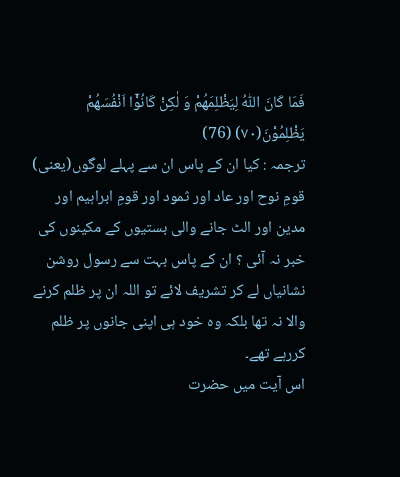فَمَا كَانَ اللّٰهُ لِیَظْلِمَهُمْ وَ لٰكِنْ كَانُوْۤا اَنْفُسَهُمْ یَظْلِمُوْنَ(۷۰) (76)
ترجمہ : کیا ان کے پاس ان سے پہلے لوگوں(یعنی) قومِ نوح اور عاد اور ثمود اور قومِ ابراہیم اور مدین اور الٹ جانے والی بستیوں کے مکینوں کی خبر نہ آئی ؟ ان کے پاس بہت سے رسول روشن نشانیاں لے کر تشریف لائے تو اللہ ان پر ظلم کرنے والا نہ تھا بلکہ وہ خود ہی اپنی جانوں پر ظلم کررہے تھے۔
اس آیت میں حضرت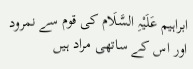ابراہیم عَلَیْہِ السَّلَام کی قوم سے نمرود اور اس کے ساتھی مراد ہیں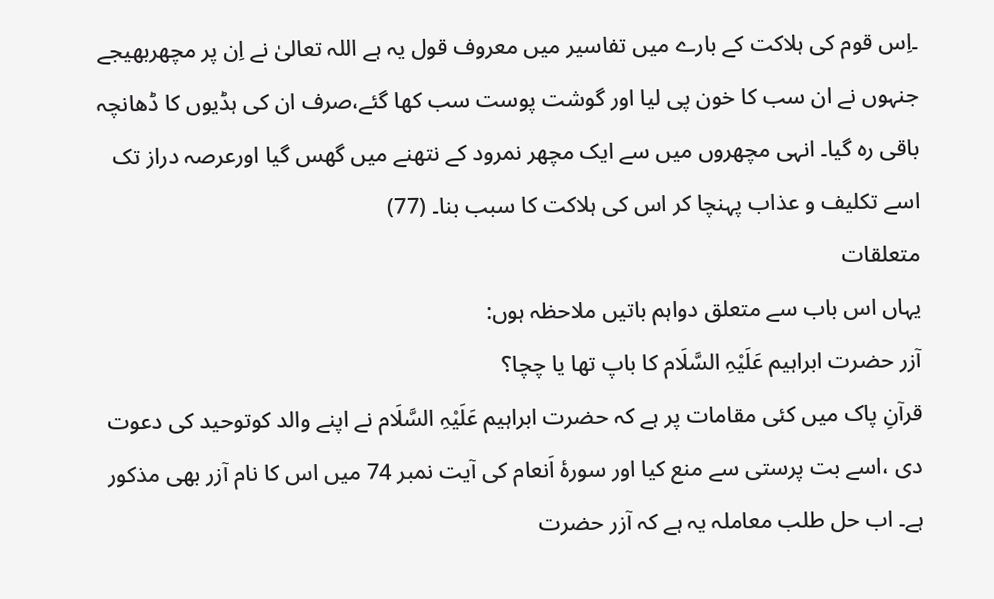۔اِس قوم کی ہلاکت کے بارے میں تفاسیر میں معروف قول یہ ہے اللہ تعالیٰ نے اِن پر مچھربھیجے جنہوں نے ان سب کا خون پی لیا اور گوشت پوست سب کھا گئے،صرف ان کی ہڈیوں کا ڈھانچہ باقی رہ گیا۔ انہی مچھروں میں سے ایک مچھر نمرود کے نتھنے میں گھس گیا اورعرصہ دراز تک اسے تکلیف و عذاب پہنچا کر اس کی ہلاکت کا سبب بنا۔ (77)
متعلقات
یہاں اس باب سے متعلق دواہم باتیں ملاحظہ ہوں:
آزر حضرت ابراہیم عَلَیْہِ السَّلَام کا باپ تھا یا چچا؟
قرآنِ پاک میں کئی مقامات پر ہے کہ حضرت ابراہیم عَلَیْہِ السَّلَام نے اپنے والد کوتوحید کی دعوت دی ،اسے بت پرستی سے منع کیا اور سورۂ اَنعام کی آیت نمبر 74 میں اس کا نام آزر بھی مذکور ہے۔ اب حل طلب معاملہ یہ ہے کہ آزر حضرت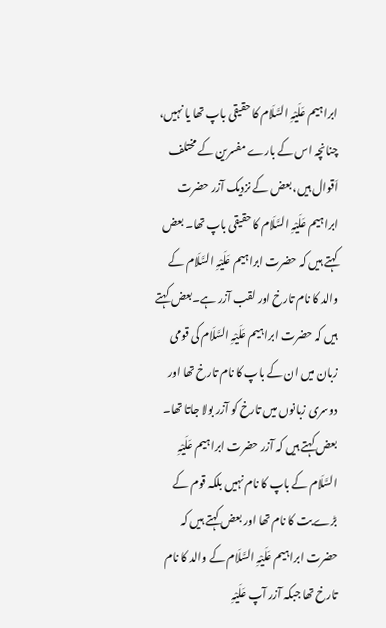ابراہیم عَلَیْہِ السَّلَام کا حقیقی باپ تھا یا نہیں، چنانچہ اس کے بارے مفسرین کے مختلف اَقوال ہیں، بعض کے نزدیک آزر حضرت ابراہیم عَلَیْہِ السَّلَام کا حقیقی باپ تھا۔ بعض کہتے ہیں کہ حضرت ابراہیم عَلَیْہِ السَّلَام کے والد کا نام تارخ اور لقب آزر ہے۔بعض کہتے ہیں کہ حضرت ابراہیم عَلَیْہِ السَّلَام کی قومی زبان میں ان کے باپ کا نام تارخ تھا اور دوسری زبانوں میں تارخ کو آزر بولا جاتا تھا۔ بعض کہتے ہیں کہ آزر حضرت ابراہیم عَلَیْہِ السَّلَام کے باپ کا نام نہیں بلکہ قوم کے بڑے بت کا نام تھا اور بعض کہتے ہیں کہ حضرت ابراہیم عَلَیْہِ السَّلَام کے والد کا نام تارخ تھا جبکہ آزر آپ عَلَیْہِ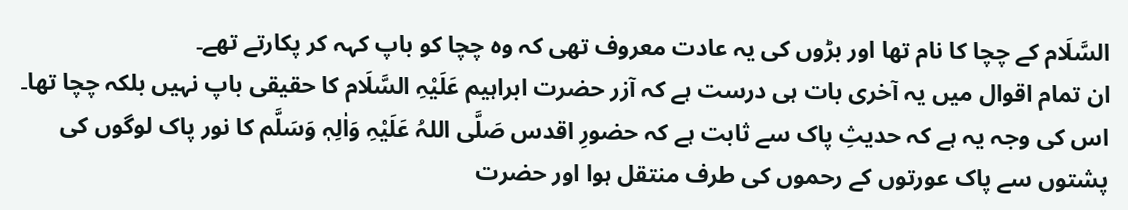السَّلَام کے چچا کا نام تھا اور بڑوں کی یہ عادت معروف تھی کہ وہ چچا کو باپ کہہ کر پکارتے تھے۔
ان تمام اقوال میں یہ آخری بات ہی درست ہے کہ آزر حضرت ابراہیم عَلَیْہِ السَّلَام کا حقیقی باپ نہیں بلکہ چچا تھا۔ اس کی وجہ یہ ہے کہ حدیثِ پاک سے ثابت ہے کہ حضورِ اقدس صَلَّی اللہُ عَلَیْہِ وَاٰلِہٖ وَسَلَّم کا نور پاک لوگوں کی پشتوں سے پاک عورتوں کے رحموں کی طرف منتقل ہوا اور حضرت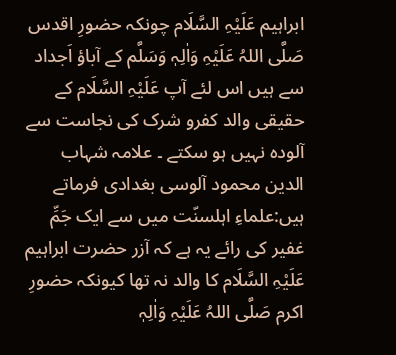ابراہیم عَلَیْہِ السَّلَام چونکہ حضورِ اقدس صَلَّی اللہُ عَلَیْہِ وَاٰلِہٖ وَسَلَّم کے آباؤ اَجداد سے ہیں اس لئے آپ عَلَیْہِ السَّلَام کے حقیقی والد کفرو شرک کی نجاست سے آلودہ نہیں ہو سکتے ۔ علامہ شہاب الدین محمود آلوسی بغدادی فرماتے ہیں:علماءِ اہلسنّت میں سے ایک جَمِّ غفیر کی رائے یہ ہے کہ آزر حضرت ابراہیم عَلَیْہِ السَّلَام کا والد نہ تھا کیونکہ حضورِ اکرم صَلَّی اللہُ عَلَیْہِ وَاٰلِہٖ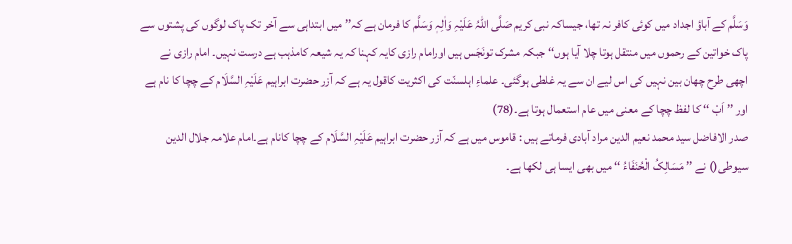وَسَلَّم کے آباؤ اجداد میں کوئی کافر نہ تھا، جیساکہ نبی کریم صَلَّی اللہُ عَلَیْہِ وَاٰلِہٖ وَسَلَّم کا فرمان ہے کہ’’ میں ابتداہی سے آخر تک پاک لوگوں کی پشتوں سے پاک خواتین کے رحموں میں منتقل ہوتا چلا آیا ہوں‘‘ جبکہ مشرک تونَجَس ہیں اورامام رازی کایہ کہنا کہ یہ شیعہ کامذہب ہے درست نہیں۔ امام رازی نے اچھی طرح چھان بین نہیں کی اس لیے ان سے یہ غلطی ہوگئی۔ علماءِ اہلسنّت کی اکثریت کاقول یہ ہے کہ آزر حضرت ابراہیم عَلَیْہِ السَّلَام کے چچا کا نام ہے اور ’’ اَبْ ‘‘ کا لفظ چچا کے معنی میں عام استعمال ہوتا ہے۔(78)
صدر الافاضل سید محمد نعیم الدین مراد آبادی فرماتے ہیں : قاموس میں ہے کہ آزر حضرت ابراہیم عَلَیْہِ السَّلَام کے چچا کانام ہے۔امام علامہ جلال الدین سیوطی() نے ’’ مَسَالِکُ الْحُنَفَاءُ ‘‘ میں بھی ایسا ہی لکھا ہے۔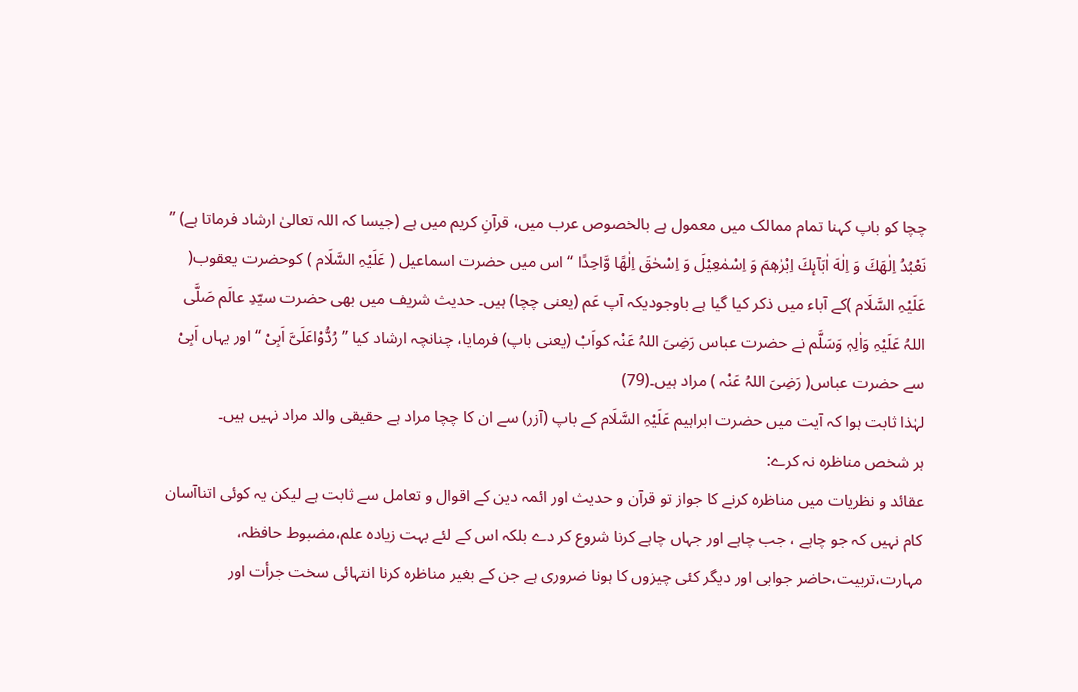چچا کو باپ کہنا تمام ممالک میں معمول ہے بالخصوص عرب میں، قرآنِ کریم میں ہے (جیسا کہ اللہ تعالیٰ ارشاد فرماتا ہے) ’’ نَعْبُدُ اِلٰهَكَ وَ اِلٰهَ اٰبَآىٕكَ اِبْرٰهٖمَ وَ اِسْمٰعِیْلَ وَ اِسْحٰقَ اِلٰهًا وَّاحِدًا ‘‘ اس میں حضرت اسماعیل ( عَلَیْہِ السَّلَام ) کوحضرت یعقوب( عَلَیْہِ السَّلَام )کے آباء میں ذکر کیا گیا ہے باوجودیکہ آپ عَم (یعنی چچا) ہیں۔ حدیث شریف میں بھی حضرت سیّدِ عالَم صَلَّی اللہُ عَلَیْہِ وَاٰلِہٖ وَسَلَّم نے حضرت عباس رَضِیَ اللہُ عَنْہ کواَبْ (یعنی باپ) فرمایا، چنانچہ ارشاد کیا ’’ رُدُّوْاعَلَیَّ اَبِیْ ‘‘ اور یہاں اَبِیْ سے حضرت عباس( رَضِیَ اللہُ عَنْہ ) مراد ہیں۔(79)
لہٰذا ثابت ہوا کہ آیت میں حضرت ابراہیم عَلَیْہِ السَّلَام کے باپ (آزر) سے ان کا چچا مراد ہے حقیقی والد مراد نہیں ہیں۔
ہر شخص مناظرہ نہ کرے:
عقائد و نظریات میں مناظرہ کرنے کا جواز تو قرآن و حدیث اور ائمہ دین کے اقوال و تعامل سے ثابت ہے لیکن یہ کوئی اتناآسان کام نہیں کہ جو چاہے ، جب چاہے اور جہاں چاہے کرنا شروع کر دے بلکہ اس کے لئے بہت زیادہ علم،مضبوط حافظہ، مہارت،تربیت،حاضر جوابی اور دیگر کئی چیزوں کا ہونا ضروری ہے جن کے بغیر مناظرہ کرنا انتہائی سخت جرأت اور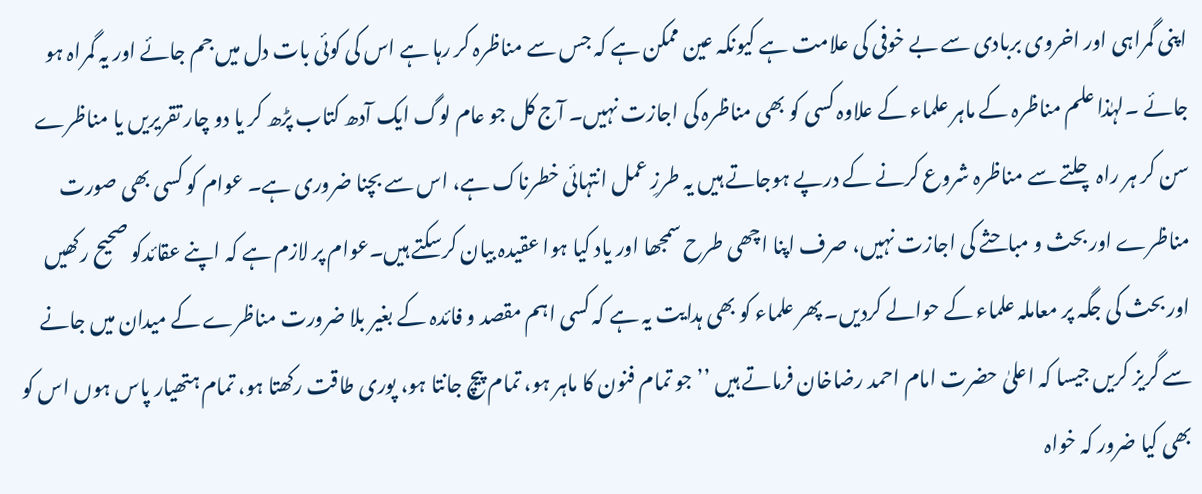اپنی گمراہی اور اخروی بربادی سے بے خوفی کی علامت ہے کیونکہ عین ممکن ہے کہ جس سے مناظرہ کر رہا ہے اس کی کوئی بات دل میں جم جائے اور یہ گمراہ ہو جائے ۔لہٰذا علم مناظرہ کے ماہر علماء کے علاوہ کسی کو بھی مناظرہ کی اجازت نہیں۔ آج کل جو عام لوگ ایک آدھ کتاب پڑھ کر یا دو چار تقریریں یا مناظرے سن کر ہر راہ چلتے سے مناظرہ شروع کرنے کے درپے ہوجاتے ہیں یہ طرزِ عمل انتہائی خطرناک ہے، اس سے بچنا ضروری ہے۔ عوام کو کسی بھی صورت مناظرے اور بحث و مباحثے کی اجازت نہیں، صرف اپنا اچھی طرح سمجھا اور یاد کیا ہوا عقیدہ بیان کرسکتے ہیں۔عوام پر لازم ہے کہ اپنے عقائدکو صحیح رکھیں اور بحث کی جگہ پر معاملہ علماء کے حوالے کردیں۔ پھر علماء کو بھی ہدایت یہ ہے کہ کسی اہم مقصد و فائدہ کے بغیر بلا ضرورت مناظرے کے میدان میں جانے سے گریز کریں جیسا کہ اعلیٰ حضرت امام احمد رضاخان فرماتے ہیں ’’ جو تمام فنون کا ماہر ہو، تمام پیچ جانتا ہو، پوری طاقت رکھتا ہو، تمام ہتھیار پاس ہوں اس کو بھی کیا ضرور کہ خواہ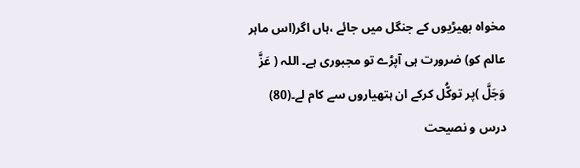مخواہ بھیڑیوں کے جنگل میں جائے ،ہاں اگر(اس ماہر عالم کو) ضرورت ہی آپڑے تو مجبوری ہے۔ اللہ ( عَزَّ وَجَلَّ )پر توکُّل کرکے ان ہتھیاروں سے کام لے۔(80)
درس و نصیحت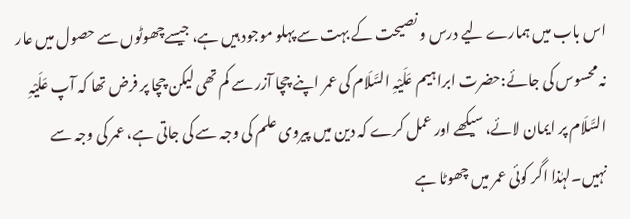اس باب میں ہمارے لیے درس و نصیحت کے بہت سے پہلو موجود ہیں ہے، جیسےچھوٹوں سے حصول میں عار نہ محسوس کی جائے:حضرت ابراہیم عَلَیْہِ السَّلَام کی عمر اپنے چچا آزر سے کم تھی لیکن چچا پر فرض تھا کہ آپ عَلَیْہِ السَّلَام پر ایمان لائے، سیکھے اور عمل کرے کہ دین میں پیروی علم کی وجہ سے کی جاتی ہے، عمر کی وجہ سے نہیں۔لہٰذا اگر کوئی عمر میں چھوٹا ہے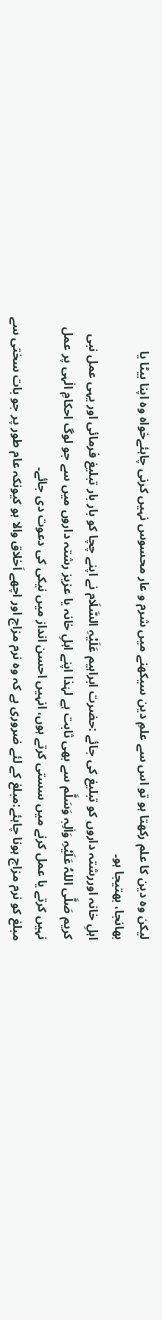لیکن وہ دین کا علم رکھتا ہو تو اس سے علمِ دین سیکھنے میں شرم و عار محسوس نہیں کرنی چاہئےخواہ وہ اپنا بیٹا یا بھانجا، بھتیجا ہو۔
اہلِ خانہ اوررشتہ داروں کو تبلیغ کی جائے :حضرت ابراہیم عَلَیْہِ السَّلَام نے اپنے چچا کو بار بار تبلیغ فرمائی اور یہی عمل نبی کریم صَلَّی اللہُ عَلَیْہِ وَاٰلِہٖ وَسَلَّم سے بھی ثابت ہے لہٰذا اپنے اہلِ خانہ یا عزیز رشتہ داروں میں سے جو لوگ احکامِ الٰہی پر عمل نہیں کرتے یا عمل کرنے میں سستی کرتے ہوں، انہیں احسن انداز میں نیکی کی دعوت دی جائے۔
مبلغ کو نرم مزاج ہونا چاہئے:مبلغ کے لئے ضروری ہے کہ وہ نرم مزاج اور اچھے اَخلاق والا ہو کیونکہ عام طور پر جو بات سختی سے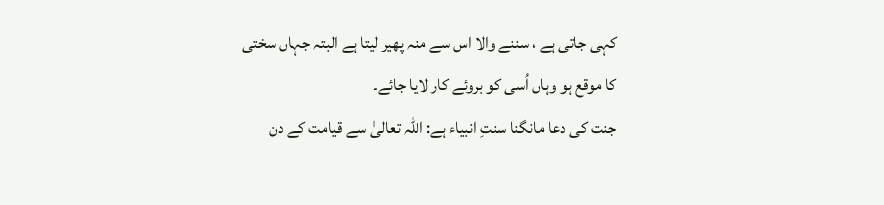کہی جاتی ہے ، سننے والا اس سے منہ پھیر لیتا ہے البتہ جہاں سختی کا موقع ہو وہاں اُسی کو بروئے کار لایا جائے۔
جنت کی دعا مانگنا سنتِ انبیاء ہے: اللہ تعالیٰ سے قیامت کے دن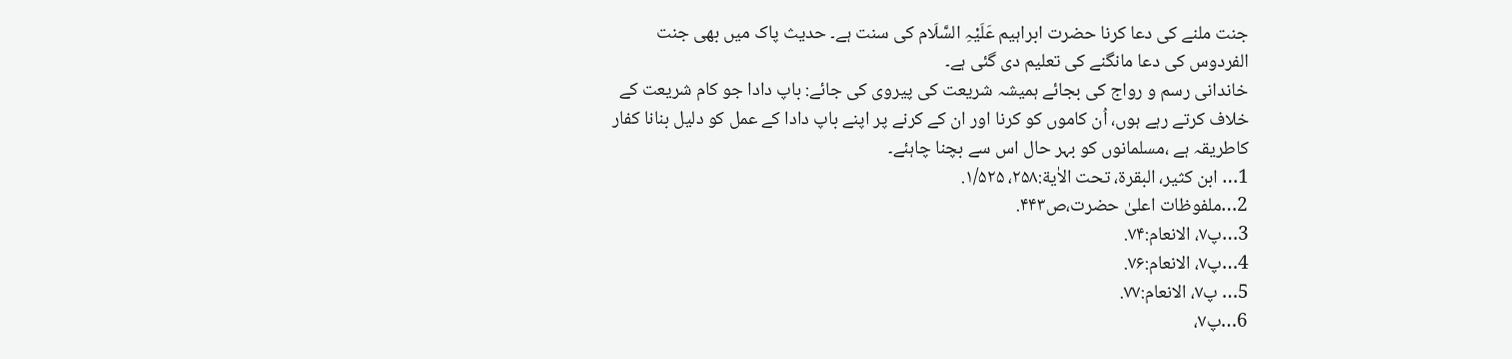جنت ملنے کی دعا کرنا حضرت ابراہیم عَلَیْہِ السَّلَام کی سنت ہے۔ حدیث پاک میں بھی جنت الفردوس کی دعا مانگنے کی تعلیم دی گئی ہے۔
خاندانی رسم و رواج کی بجائے ہمیشہ شریعت کی پیروی کی جائے: باپ دادا جو کام شریعت کے خلاف کرتے رہے ہوں، اُن کاموں کو کرنا اور ان کے کرنے پر اپنے باپ دادا کے عمل کو دلیل بنانا کفار کاطریقہ ہے ،مسلمانوں کو بہر حال اس سے بچنا چاہئے۔
1… ابن کثیر، البقرة، تحت الاٰیة:۲۵۸، ۱/۵۲۵.
2…ملفوظات اعلیٰ حضرت،ص۴۴۳.
3…پ۷، الانعام:۷۴.
4…پ۷، الانعام:۷۶.
5… پ۷، الانعام:۷۷.
6…پ۷،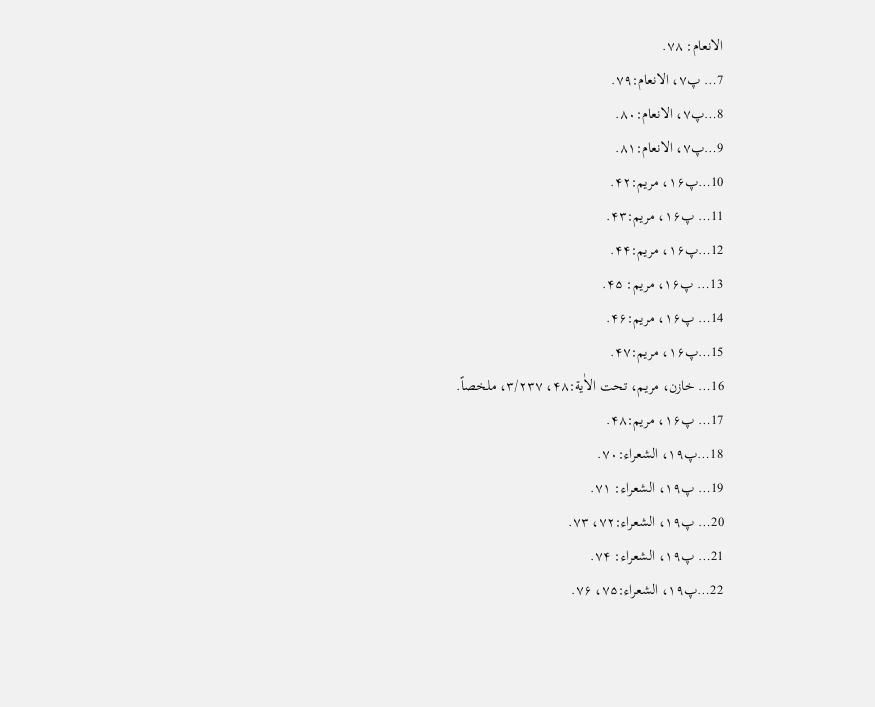الانعام: ۷۸.
7… پ۷، الانعام:۷۹.
8…پ۷، الانعام:۸۰.
9…پ۷، الانعام:۸۱.
10…پ۱۶، مریم:۴۲.
11… پ۱۶، مریم:۴۳.
12…پ۱۶، مریم:۴۴.
13… پ۱۶، مریم: ۴۵.
14… پ۱۶، مریم:۴۶.
15…پ۱۶، مریم:۴۷.
16… خازن، مریم، تحت الاٰیة:۴۸، ۳/۲۳۷، ملخصاً.
17… پ۱۶، مریم:۴۸.
18…پ۱۹، الشعراء:۷۰.
19… پ۱۹، الشعراء: ۷۱.
20… پ۱۹، الشعراء:۷۲، ۷۳.
21… پ۱۹، الشعراء: ۷۴.
22…پ۱۹، الشعراء:۷۵، ۷۶.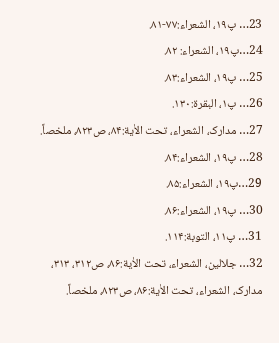23… پ۱۹، الشعراء:۷۷-۸۱.
24…پ۱۹، الشعراء: ۸۲.
25… پ۱۹، الشعراء:۸۳.
26… پ۱، البقرة:۱۳۰.
27… مدارک، الشعراء، تحت الاٰیة:۸۴، ص۸۲۳، ملخصاً.
28… پ۱۹، الشعراء:۸۴.
29…پ۱۹، الشعراء:۸۵.
30… پ۱۹، الشعراء:۸۶.
31… پ۱۱، التوبة:۱۱۴.
32… جلالین، الشعراء، تحت الاٰیة:۸۶، ص۳۱۲، ۳۱۳، مدارک، الشعراء، تحت الاٰیة:۸۶، ص۸۲۳، ملخصاً.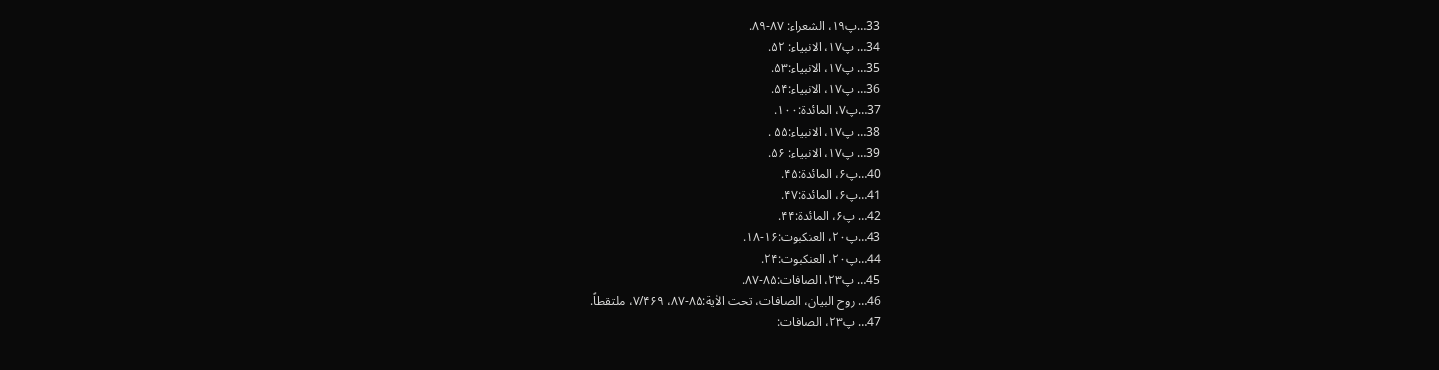33…پ۱۹، الشعراء: ۸۷-۸۹.
34… پ۱۷، الانبیاء: ۵۲.
35… پ۱۷، الانبیاء:۵۳.
36… پ۱۷، الانبیاء:۵۴.
37…پ۷، المائدة:۱۰۰.
38… پ۱۷، الانبیاء:۵۵ .
39… پ۱۷، الانبیاء: ۵۶.
40…پ۶، المائدة:۴۵.
41…پ۶، المائدة:۴۷.
42… پ۶، المائدة:۴۴.
43…پ۲۰، العنکبوت:۱۶-۱۸.
44…پ۲۰، العنکبوت:۲۴.
45… پ۲۳، الصافات:۸۵-۸۷.
46… روح البیان، الصافات، تحت الاٰیة:۸۵-۸۷، ۷/۴۶۹، ملتقطاً.
47… پ۲۳، الصافات: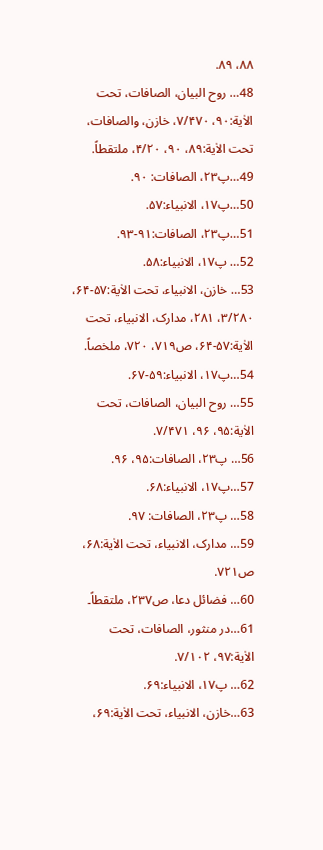۸۸، ۸۹.
48… روح البیان، الصافات، تحت الاٰیة:۹۰، ۷/۴۷۰، خازن، والصافات، تحت الاٰیة:۸۹، ۹۰، ۴/۲۰، ملتقطاً.
49…پ۲۳، الصافات: ۹۰.
50…پ۱۷، الانبیاء:۵۷.
51…پ۲۳، الصافات:۹۱-۹۳.
52… پ۱۷، الانبیاء:۵۸.
53… خازن، الانبیاء، تحت الاٰیة:۵۷-۶۴، ۳/۲۸۰، ۲۸۱، مدارک، الانبیاء، تحت الاٰیة:۵۷-۶۴، ص۷۱۹، ۷۲۰، ملخصاً.
54…پ۱۷، الانبیاء:۵۹-۶۷.
55… روح البیان، الصافات، تحت الاٰیة:۹۵، ۹۶، ۷/۴۷۱.
56… پ۲۳، الصافات:۹۵، ۹۶.
57…پ۱۷، الانبیاء:۶۸.
58… پ۲۳، الصافات: ۹۷.
59… مدارک، الانبیاء، تحت الاٰیة:۶۸، ص۷۲۱.
60… فضائل دعا، ص۲۳۷، ملتقطاً۔
61…در منثور، الصافات، تحت الاٰیة:۹۷، ۷/۱۰۲.
62… پ۱۷، الانبیاء:۶۹.
63…خازن، الانبیاء، تحت الاٰیة:۶۹،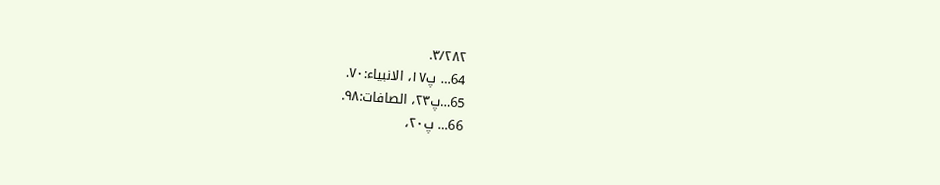۳/۲۸۲.
64… پ۱۷، الانبیاء:۷۰.
65…پ۲۳، الصافات:۹۸.
66… پ۲۰،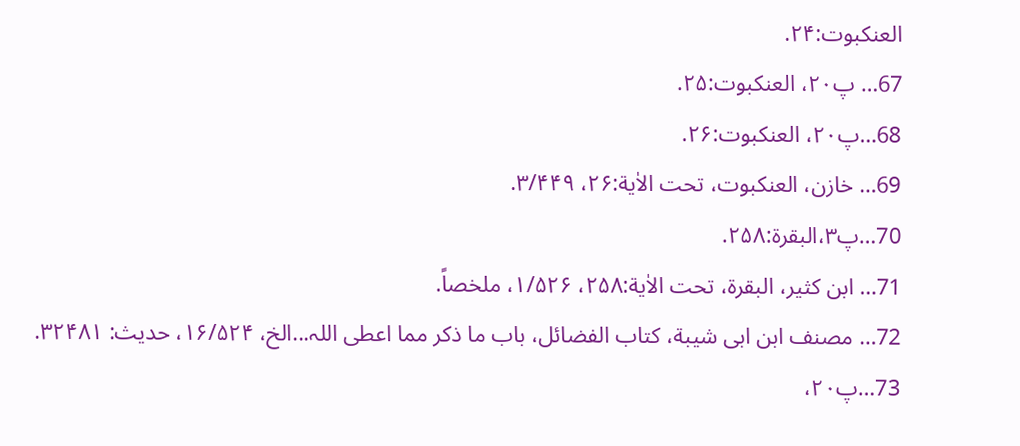العنکبوت:۲۴.
67… پ۲۰، العنکبوت:۲۵.
68…پ۲۰، العنکبوت:۲۶.
69… خازن، العنکبوت، تحت الاٰیة:۲۶، ۳/۴۴۹.
70…پ۳،البقرة:۲۵۸.
71… ابن کثیر، البقرة، تحت الاٰیة:۲۵۸، ۱/۵۲۶، ملخصاً.
72… مصنف ابن ابی شیبة، کتاب الفضائل، باب ما ذکر مما اعطی اللہ...الخ، ۱۶/۵۲۴، حدیث: ۳۲۴۸۱.
73…پ۲۰،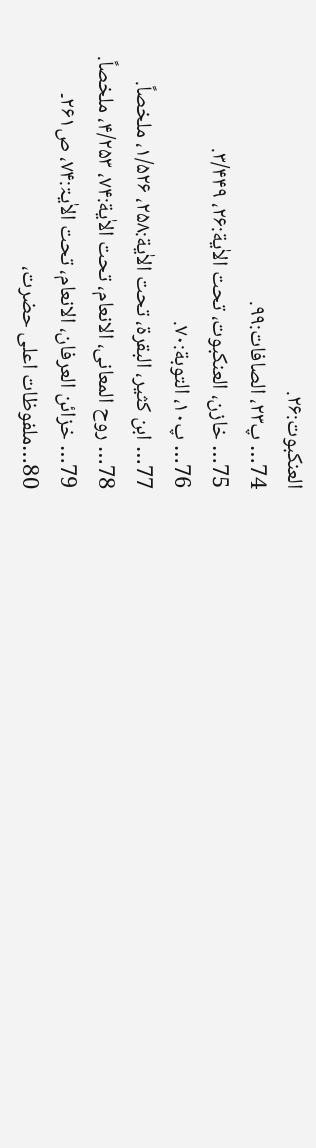العنکبوت:۲۶.
74… پ۲۳، الصافات:۹۹.
75… خازن، العنکبوت، تحت الاٰیة:۲۶، ۳/۴۴۹.
76… پ۱۰، التوبة:۷۰.
77… ابن کثیر، البقرة، تحت الاٰیة:۲۵۸، ۱/۵۲۶، ملخصاً.
78… روح المعانی، الانعام، تحت الاٰیة:۷۴، ۴/۲۵۳، ملخصاً.
79… خزائن العرفان، الانعام، تحت الاٰیۃ:۷۴، ص۲۶۱۔
80…ملفوظات اعلی حضرت،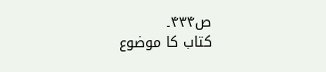ص۴۳۴۔
کتاب کا موضوع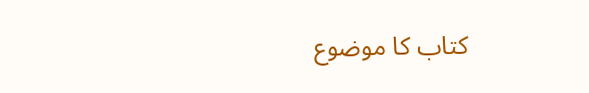کتاب کا موضوع